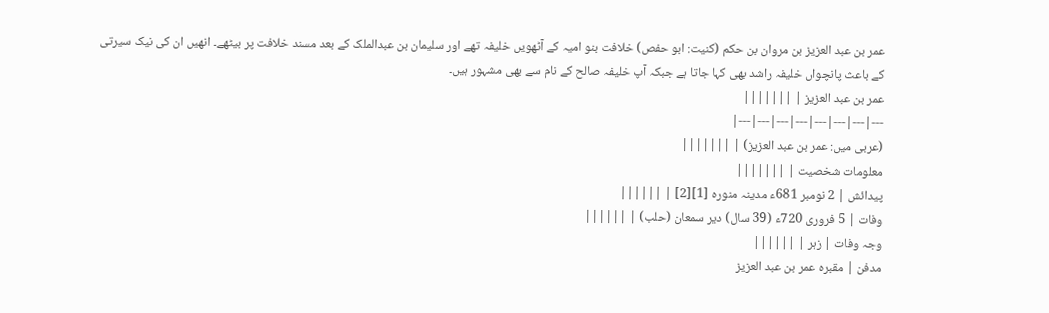عمر بن عبد العزیز بن مروان بن حکم (کنیت: ابو حفص) خلافت بنو امیہ کے آٹھویں خلیفہ تھے اور سلیمان بن عبدالملک کے بعد مسند خلافت پر بیٹھے۔ انھیں ان کی نیک سیرتی کے باعث پانچواں خلیفہ راشد بھی کہا جاتا ہے جبکہ آپ خلیفہ صالح کے نام سے بھی مشہور ہیں۔
عمر بن عبد العزیز | |||||||
---|---|---|---|---|---|---|---|
(عربی میں: عمر بن عبد العزيز) | |||||||
معلومات شخصیت | |||||||
پیدائش | 2 نومبر 681ء مدینہ منورہ [1][2] | ||||||
وفات | 5 فروری 720ء (39 سال) دیر سمعان (حلب) | ||||||
وجہ وفات | زہر | ||||||
مدفن | مقبرہ عمر بن عبد العزیز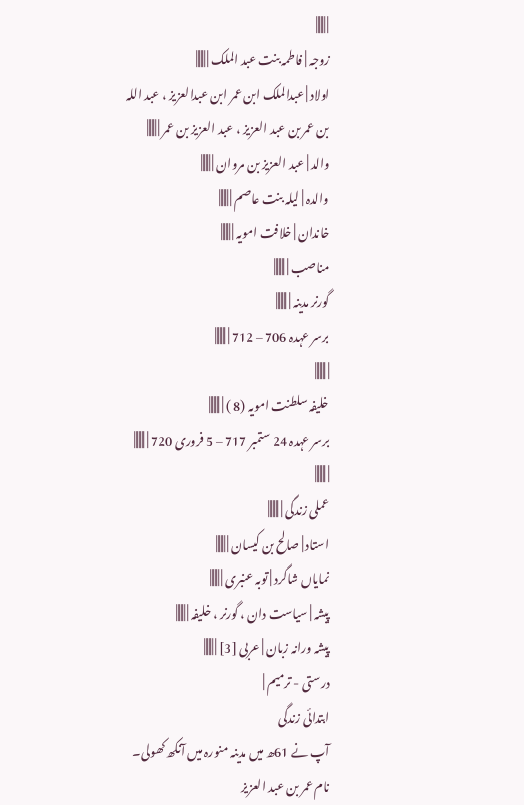| ||||||
زوجہ | فاطمہ بنت عبد الملک | ||||||
اولاد | عبدالملک ابن عمر ابن عبدالعزیز ، عبد اللہ بن عمر بن عبد العزیز ، عبد العزیز بن عمر | ||||||
والد | عبد العزیز بن مروان | ||||||
والدہ | لیلہ بنت عاصم | ||||||
خاندان | خلافت امویہ | ||||||
مناصب | |||||||
گورنر مدینہ | |||||||
برسر عہدہ 706 – 712 | |||||||
| |||||||
خلیفہ سلطنت امویہ (8 ) | |||||||
برسر عہدہ 24 ستمبر 717 – 5 فروری 720 | |||||||
| |||||||
عملی زندگی | |||||||
استاد | صالح بن کیسان | ||||||
نمایاں شاگرد | توبہ عنبری | ||||||
پیشہ | سیاست دان ، گورنر ، خلیفہ | ||||||
پیشہ ورانہ زبان | عربی [3] | ||||||
درستی - ترمیم |
ابتدائی زندگی
آپ نے 61ھ میں مدینہ منورہ میں آنکھ کھولی۔ نام عمر بن عبد العزیز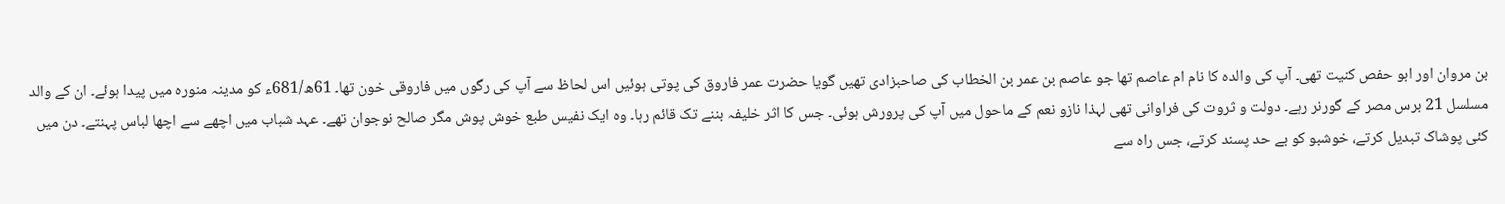بن مروان اور ابو حفص کنیت تھی۔ آپ کی والدہ کا نام ام عاصم تھا جو عاصم بن عمر بن الخطاب کی صاحبزادی تھیں گویا حضرت عمر فاروق کی پوتی ہوئیں اس لحاظ سے آپ کی رگوں میں فاروقی خون تھا۔ 61ھ/681ء کو مدینہ منورہ میں پیدا ہوئے۔ ان کے والد مسلسل 21 برس مصر کے گورنر رہے۔ دولت و ثروت کی فراوانی تھی لہذا نازو نعم کے ماحول میں آپ کی پرورش ہوئی۔ جس کا اثر خلیفہ بننے تک قائم رہا۔ وہ ایک نفیس طبع خوش پوش مگر صالح نوجوان تھے۔ عہد شباب میں اچھے سے اچھا لباس پہنتے۔ دن میں کئی پوشاک تبدیل کرتے، خوشبو کو بے حد پسند کرتے، جس راہ سے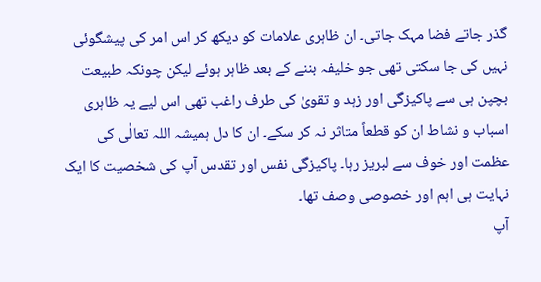گذر جاتے فضا مہک جاتی۔ ان ظاہری علامات کو دیکھ کر اس امر کی پیشگوئی نہیں کی جا سکتی تھی جو خلیفہ بننے کے بعد ظاہر ہوئے لیکن چونکہ طبیعت بچپن ہی سے پاکیزگی اور زہد و تقویٰ کی طرف راغب تھی اس لیے یہ ظاہری اسباب و نشاط ان کو قطعاً متاثر نہ کر سکے۔ ان کا دل ہمیشہ اللہ تعالٰی کی عظمت اور خوف سے لبریز رہا۔ پاکیزگی نفس اور تقدس آپ کی شخصیت کا ایک نہایت ہی اہم اور خصوصی وصف تھا۔
آپ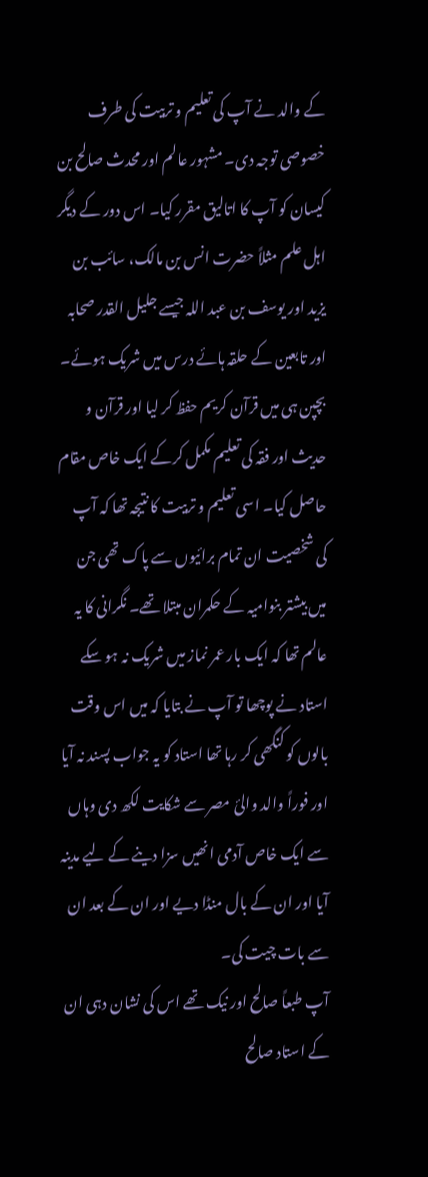کے والد نے آپ کی تعلیم و تربیت کی طرف خصوصی توجہ دی۔ مشہور عالم اور محدث صالح بن کیسان کو آپ کا اتالیق مقرر کیا۔ اس دور کے دیگر اہل علم مثلاً حضرت انس بن مالک، سائب بن یزید اور یوسف بن عبد اللہ جیسے جلیل القدر صحابہ اور تابعین کے حلقہ ہائے درس میں شریک ہوئے۔ بچپن ہی میں قرآن کریم حفظ کر لیا اور قرآن و حدیث اور فقہ کی تعلیم مکمل کرکے ایک خاص مقام حاصل کیا۔ اسی تعلیم و تربیت کا نتیجہ تھا کہ آپ کی شخصیت ان تمام برائیوں سے پاک تھی جن میں بیشتر بنوامیہ کے حکمران مبتلا تھے۔ نگرانی کا یہ عالم تھا کہ ایک بار عمر نماز میں شریک نہ ہو سکے استاد نے پوچھا تو آپ نے بتایا کہ میں اس وقت بالوں کو کنگھی کر رہا تھا استاد کو یہ جواب پسند نہ آیا اور فوراً والد والیٔ مصر سے شکایت لکھ دی وہاں سے ایک خاص آدمی انھیں سزا دینے کے لیے مدینہ آیا اور ان کے بال منڈا دیے اور ان کے بعد ان سے بات چیت کی۔
آپ طبعاً صالح اور نیک تھے اس کی نشان دہی ان کے استاد صالح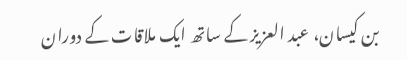بن کیسان، عبد العزیز کے ساتھ ایک ملاقات کے دوران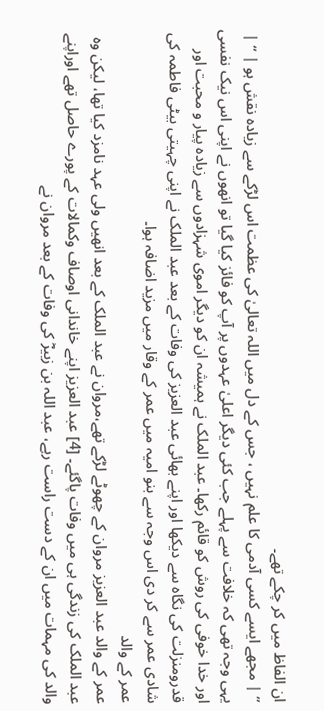ان الفاظ میں کر چکے تھے۔
” | مجھے ایسے کسی آدمی کا علم نہیں ، جس کے دل میں اللہ تعالیٰ کی عظمت اس لڑکے سے زیادہ نقش ہو | “ |
یہی وجہ تھی کہ خلافت سے پہلے جب کئی دیگر اعلیٰ عہدوں پر آپ کو فائز کیا گیا تو انھوں نے اپنی اس نیک نفسی اور خدا خوفی کی روش کو قائم رکھا۔ عبد الملک نے ہمیشہ ان کو دیگر اموی شہزادوں سے زیادہ پیار و محبت اور قدرومنزلت کی نگاہ سے دیکھا اور اپنے بھائی عبد العزیز کی وفات کے بعد عبد الملک نے اپنی چہیتی بیٹی فاطمہ کی شادی عمر سے کر دی اس وجہ سے بنو امیہ میں عمر کے وقار میں مزید اضافہ ہوا۔
عمر کے والد
عمر کے والد عبد العزیز مروان کے چھوٹے لڑکے تھے،مروان نے عبد الملک کے بعد انھیں ولی عہد نامزد کیا تھا، لیکن وہ عبد الملک کی زندگی ہی میں وفات پاگئے۔ [4] عبد العزیز اپنے خاندانی اوصاف وکمالات کے پورے حاصل تھے اوراپنے والد کی مہمات میں ان کے دست راست رہے، عبد اللہ بن زبیرؓ کی وفات کے بعد مروان نے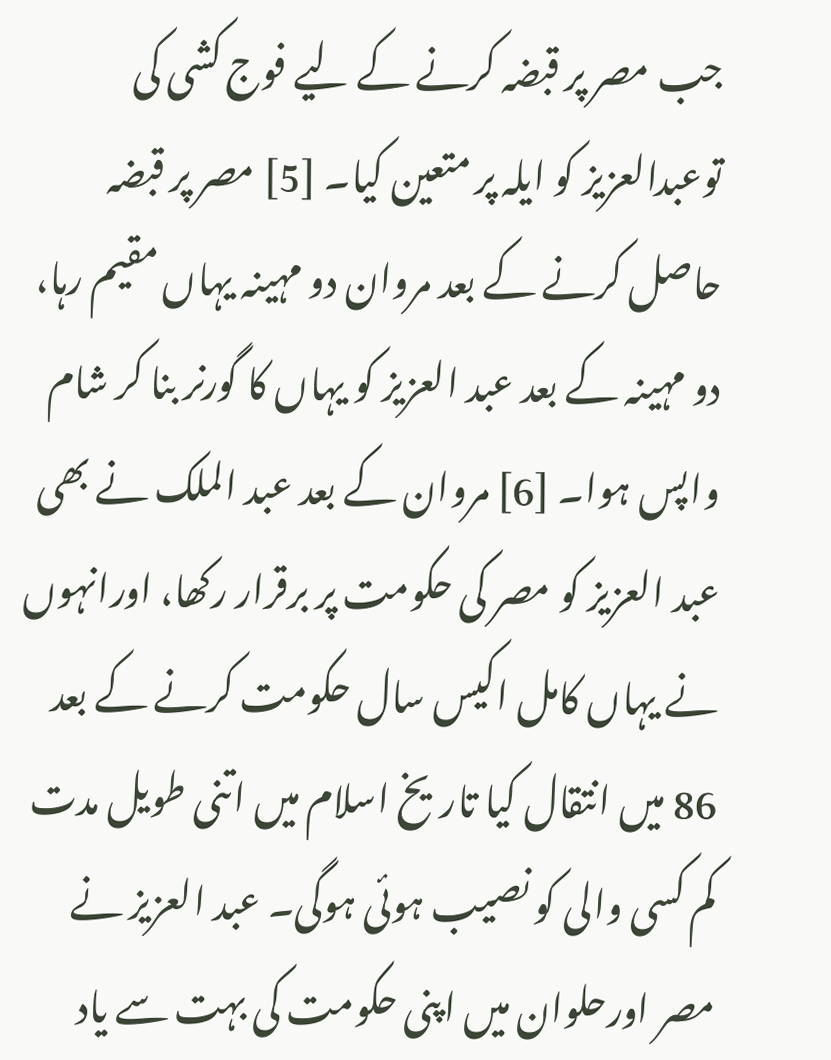جب مصر پر قبضہ کرنے کے لیے فوج کشی کی توعبدالعزیز کو ایلہ پر متعین کیا۔ [5] مصر پر قبضہ حاصل کرنے کے بعد مروان دو مہینہ یہاں مقیم رہا، دو مہینہ کے بعد عبد العزیز کو یہاں کا گورنر بنا کر شام واپس ہوا۔ [6] مروان کے بعد عبد الملک نے بھی عبد العزیز کو مصر کی حکومت پر برقرار رکھا، اورانہوں نے یہاں کامل اکیس سال حکومت کرنے کے بعد 86 میں انتقال کیا تاریخ اسلام میں اتنی طویل مدت کم کسی والی کو نصیب ہوئی ہوگی۔ عبد العزیز نے مصر اورحلوان میں اپنی حکومت کی بہت سے یاد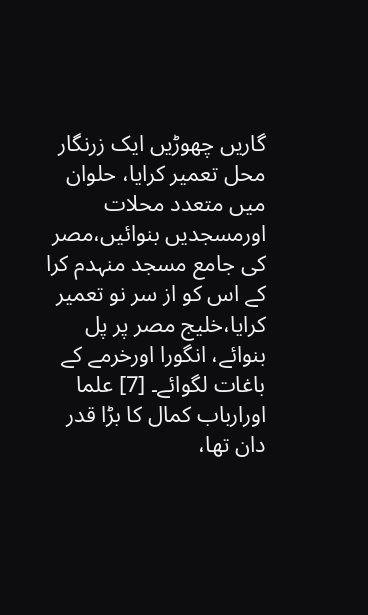گاریں چھوڑیں ایک زرنگار محل تعمیر کرایا، حلوان میں متعدد محلات اورمسجدیں بنوائیں،مصر کی جامع مسجد منہدم کرا کے اس کو از سر نو تعمیر کرایا،خلیج مصر پر پل بنوائے، انگورا اورخرمے کے باغات لگوائے۔ [7] علما اورارباب کمال کا بڑا قدر دان تھا،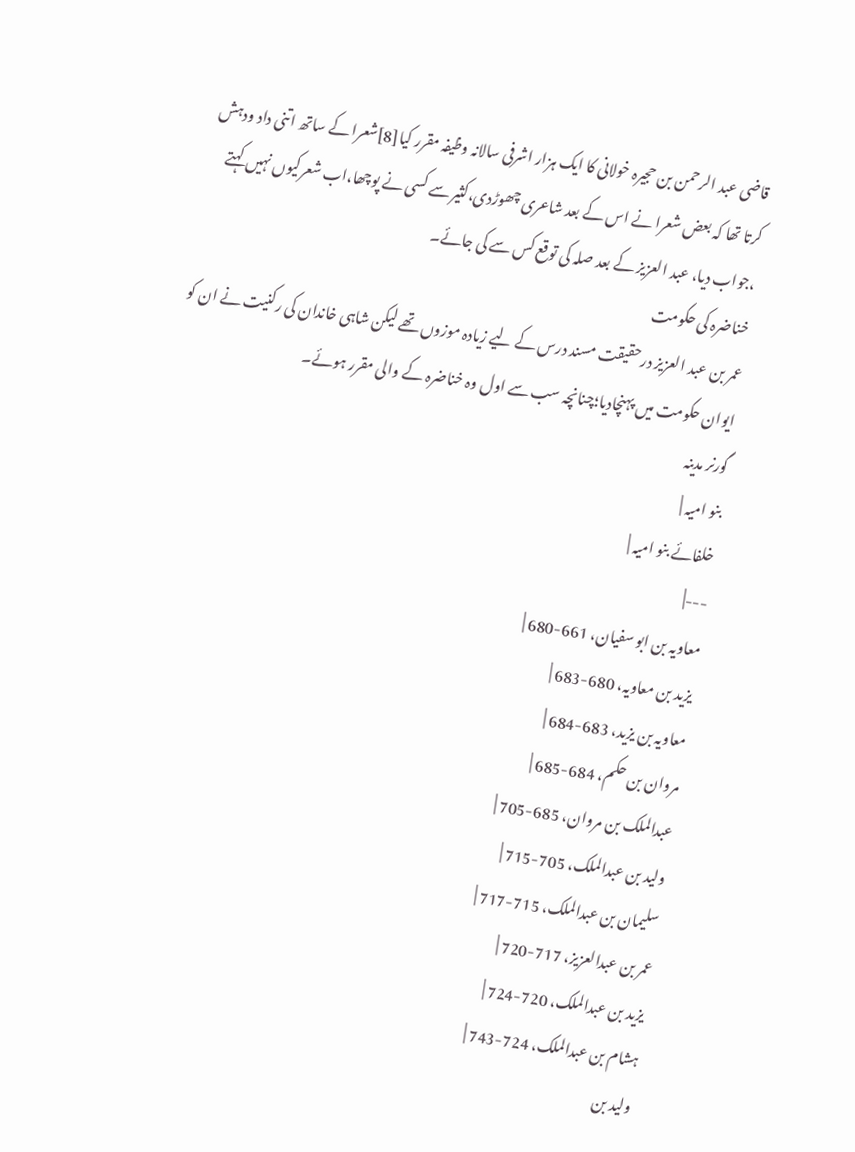قاضی عبد الرحمن بن حجیرہ خولانی کا ایک ہزار اشرفی سالانہ وظیفہ مقرر کیا[8]شعرا کے ساتھ اتنی داد ودہش کرتا تھا کہ بعض شعرا نے اس کے بعد شاعری چھوڑدی،کثیر سے کسی نے پوچھا،اب شعرکیوں نہیں کہتے ،جواب دیا، عبد العزیز کے بعد صلہ کی توقع کس سے کی جائے۔
خناضرہ کی حکومت
عمر بن عبد العزیز درحقیقت مسند درس کے لیے زیادہ موزوں تھے لیکن شاہی خاندان کی رکنیت نے ان کو ایوان حکومت میں پہنچادیا؛چنانچہ سب سے اول وہ خناضرہ کے والی مقرر ہوئے۔
گورنر مدینہ
بنو امیہ |
خلفائے بنو امیہ |
---|
معاویہ بن ابو سفیان، 661-680 |
یزید بن معاویہ، 680-683 |
معاویہ بن یزید، 683-684 |
مروان بن حکم، 684-685 |
عبدالملک بن مروان، 685-705 |
ولید بن عبدالملک، 705-715 |
سلیمان بن عبدالملک، 715-717 |
عمر بن عبدالعزیز، 717-720 |
یزید بن عبدالملک، 720-724 |
ہشام بن عبدالملک، 724-743 |
ولید بن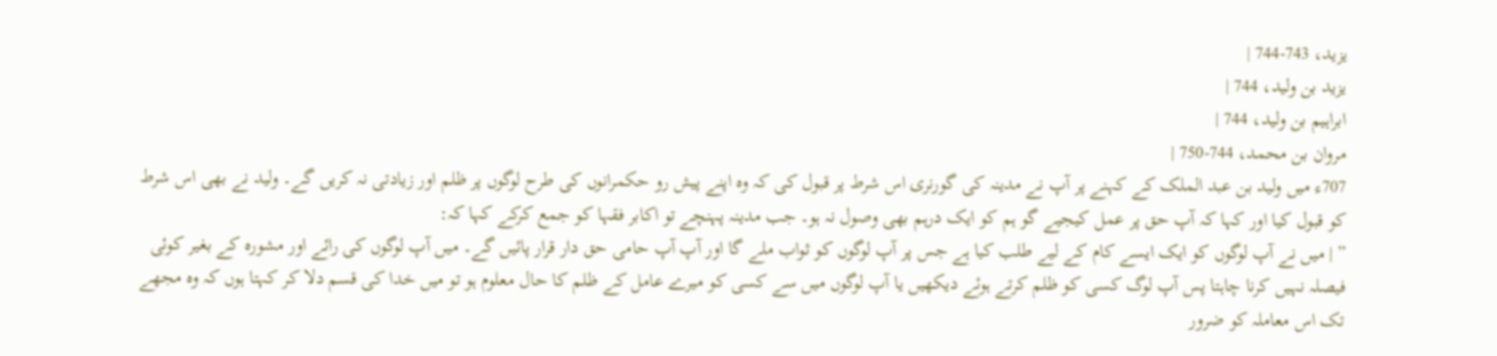یزید، 743-744 |
یزید بن ولید، 744 |
ابراہیم بن ولید، 744 |
مروان بن محمد، 744-750 |
707ء میں ولید بن عبد الملک کے کہنے پر آپ نے مدینہ کی گورنری اس شرط پر قبول کی کہ وہ اپنے پیش رو حکمرانوں کی طرح لوگوں پر ظلم اور زیادتی نہ کریں گے۔ ولید نے بھی اس شرط کو قبول کیا اور کہا کہ آپ حق پر عمل کیجیے گو ہم کو ایک درہم بھی وصول نہ ہو۔ جب مدینہ پہنچے تو اکابر فقہا کو جمع کرکے کہا کہ:
” | میں نے آپ لوگوں کو ایک ایسے کام کے لیے طلب کیا ہے جس پر آپ لوگوں کو ثواب ملے گا اور آپ آپ حامی حق دار قرار پائیں گے۔ میں آپ لوگوں کی رائے اور مشورہ کے بغیر کوئی فیصلہ نہیں کرنا چاہتا پس آپ لوگ کسی کو ظلم کرتے ہوئے دیکھیں یا آپ لوگوں میں سے کسی کو میرے عامل کے ظلم کا حال معلوم ہو تو میں خدا کی قسم دلا کر کہتا ہوں کہ وہ مجھے تک اس معاملہ کو ضرور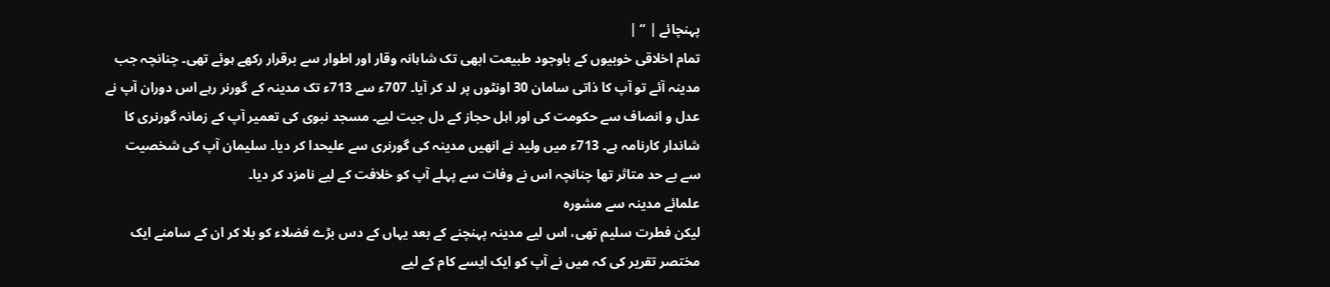پہنچائے | “ |
تمام اخلاقی خوبیوں کے باوجود طبیعت ابھی تک شاہانہ وقار اور اطوار سے برقرار رکھے ہوئے تھی۔ چنانچہ جب مدینہ آئے تو آپ کا ذاتی سامان 30 اونٹوں پر لد کر آیا۔ 707ء سے 713ء تک مدینہ کے گورنر رہے اس دوران آپ نے عدل و انصاف سے حکومت کی اور اہل حجاز کے دل جیت لیے۔ مسجد نبوی کی تعمیر آپ کے زمانہ گورنری کا شاندار کارنامہ ہے۔ 713ء میں ولید نے انھیں مدینہ کی گورنری سے علیحدا کر دیا۔ سلیمان آپ کی شخصیت سے بے حد متاثر تھا چنانچہ اس نے وفات سے پہلے آپ کو خلافت کے لیے نامزد کر دیا۔
علمائے مدینہ سے مشورہ
لیکن فطرت سلیم تھی، اس لیے مدینہ پہنچنے کے بعد یہاں کے دس بڑے فضلاء کو بلا کر ان کے سامنے ایک مختصر تقریر کی کہ میں نے آپ کو ایک ایسے کام کے لیے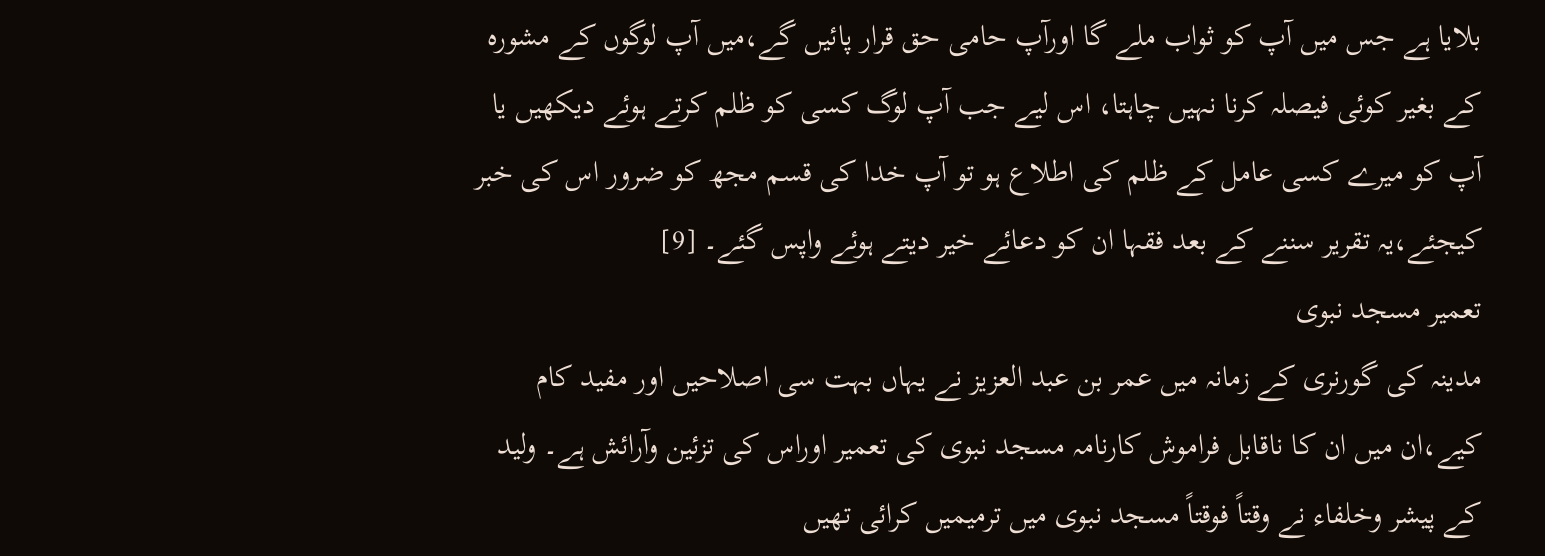بلایا ہے جس میں آپ کو ثواب ملے گا اورآپ حامی حق قرار پائیں گے،میں آپ لوگوں کے مشورہ کے بغیر کوئی فیصلہ کرنا نہیں چاہتا، اس لیے جب آپ لوگ کسی کو ظلم کرتے ہوئے دیکھیں یا آپ کو میرے کسی عامل کے ظلم کی اطلاع ہو تو آپ خدا کی قسم مجھ کو ضرور اس کی خبر کیجئے،یہ تقریر سننے کے بعد فقہا ان کو دعائے خیر دیتے ہوئے واپس گئے۔ [9]
تعمیر مسجد نبوی
مدینہ کی گورنری کے زمانہ میں عمر بن عبد العزیز نے یہاں بہت سی اصلاحیں اور مفید کام کیے،ان میں ان کا ناقابل فراموش کارنامہ مسجد نبوی کی تعمیر اوراس کی تزئین وآرائش ہے۔ ولید کے پیشر وخلفاء نے وقتاً فوقتاً مسجد نبوی میں ترمیمیں کرائی تھیں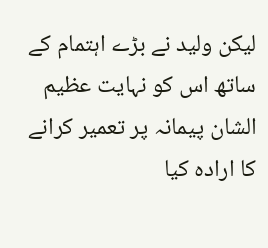لیکن ولید نے بڑے اہتمام کے ساتھ اس کو نہایت عظیم الشان پیمانہ پر تعمیر کرانے کا ارادہ کیا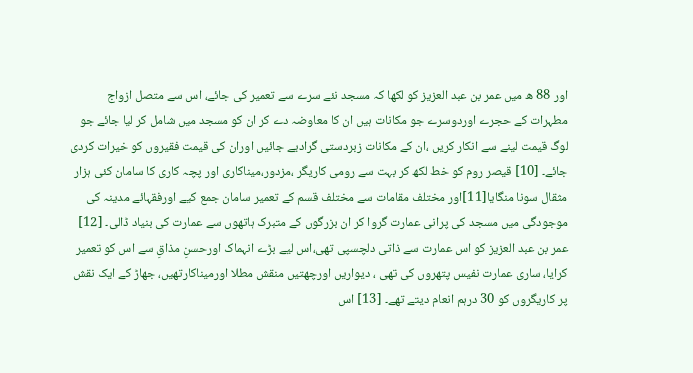اور 88 ھ میں عمر بن عبد العزیز کو لکھا کہ مسجد نئے سرے سے تعمیر کی جائے، اس سے متصل ازواج مطہرات کے حجرے اوردوسرے جو مکانات ہیں ان کا معاوضہ دے کر ان کو مسجد میں شامل کر لیا جائے جو لوگ قیمت لینے سے انکار کریں ،ان کے مکانات زبردستی گرادیے جائیں اوران کی قیمت فقیروں کو خیرات کردی جائے۔ [10] قیصر روم کو خط لکھ کر بہت سے رومی کاریگر ،مزدور،میناکاری اور پچہ کاری کا سامان کئی ہزار مثقال سونا منگایا[11]اور مختلف مقامات سے مختلف قسم کے تعمیر سامان جمع کیے اورفقہائے مدینہ کی موجودگی میں مسجد کی پرانی عمارت گروا کر ان بزرگوں کے متبرک ہاتھوں سے عمارت کی بنیاد ڈالی۔ [12] عمر بن عبد العزیز کو اس عمارت سے ذاتی دلچسپی تھی،اس لیے بڑے انہماک اورحسنِ مذاقِ سے اس کو تعمیر کرایا، ساری عمارت نفیس پتھروں کی تھی ، دیواریں اورچھتیں منقش مطلا اورمیناکارتھیں، جھاڑ کے ایک نقش پر کاریگروں کو 30 درہم انعام دیتے تھے۔ [13] اس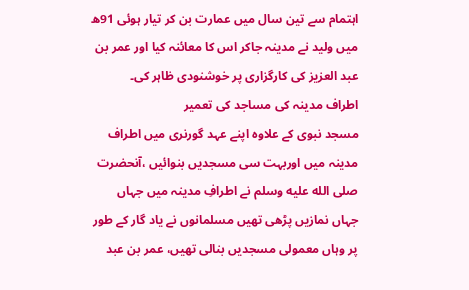اہتمام سے تین سال میں عمارت بن کر تیار ہوئی 91ھ میں ولید نے مدینہ جاکر اس کا معائنہ کیا اور عمر بن عبد العزیز کی کارگزاری پر خوشنودی ظاہر کی۔
اطراف مدینہ کی مساجد کی تعمیر
مسجد نبوی کے علاوہ اپنے عہد گورنری میں اطراف مدینہ میں اوربہت سی مسجدیں بنوائیں ،آنحضرت صلى الله عليه وسلم نے اطرافِ مدینہ میں جہاں جہاں نمازیں پڑھی تھیں مسلمانوں نے یاد گار کے طور پر وہاں معمولی مسجدیں بنالی تھیں، عمر بن عبد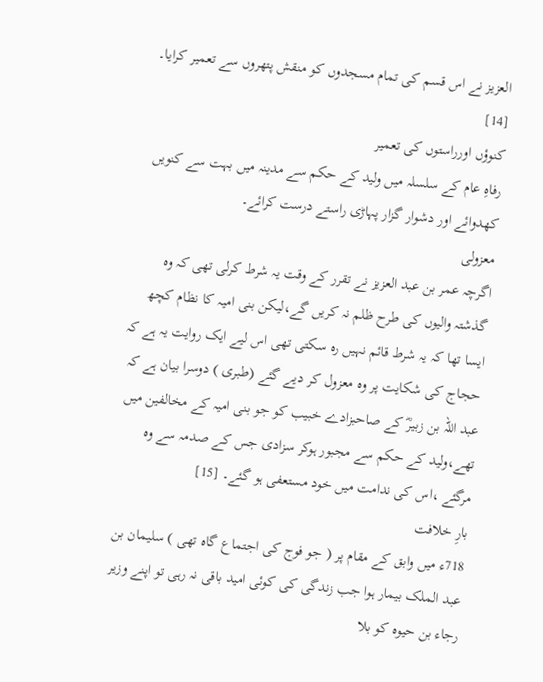العزیز نے اس قسم کی تمام مسجدوں کو منقش پتھروں سے تعمیر کرایا۔ [14]
کنوؤں اورراستوں کی تعمیر
رفاہِ عام کے سلسلہ میں ولید کے حکم سے مدینہ میں بہت سے کنویں کھدوائے اور دشوار گزار پہاڑی راستے درست کرائے۔
معزولی
اگرچہ عمر بن عبد العزیز نے تقرر کے وقت یہ شرط کرلی تھی کہ وہ گذشتہ والیوں کی طرح ظلم نہ کریں گے،لیکن بنی امیہ کا نظام کچھ ایسا تھا کہ یہ شرط قائم نہیں رہ سکتی تھی اس لیے ایک روایت یہ ہے کہ حجاج کی شکایت پر وہ معزول کر دیے گئے (طبری ) دوسرا بیان ہے کہ عبد اللہ بن زبیرؓ کے صاحبزادے خبیب کو جو بنی امیہ کے مخالفین میں تھے،ولید کے حکم سے مجبور ہوکر سزادی جس کے صدمہ سے وہ مرگئے ،اس کی ندامت میں خود مستعفی ہو گئے۔ [15]
بارِ خلافت
718ء میں وابق کے مقام پر ( جو فوج کی اجتماع گاہ تھی ) سلیمان بن عبد الملک بیمار ہوا جب زندگی کی کوئی امید باقی نہ رہی تو اپنے وزیر رجاء بن حیوہ کو بلا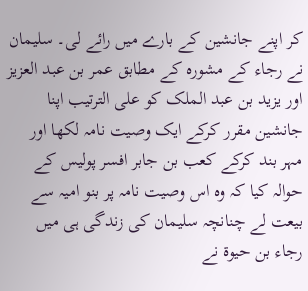کر اپنے جانشین کے بارے میں رائے لی۔ سلیمان نے رجاء کے مشورہ کے مطابق عمر بن عبد العزیز اور یزید بن عبد الملک کو علی الترتیب اپنا جانشین مقرر کرکے ایک وصیت نامہ لکھا اور مہر بند کرکے کعب بن جابر افسر پولیس کے حوالہ کیا کہ وہ اس وصیت نامہ پر بنو امیہ سے بیعت لے چنانچہ سلیمان کی زندگی ہی میں رجاء بن حیوۃ نے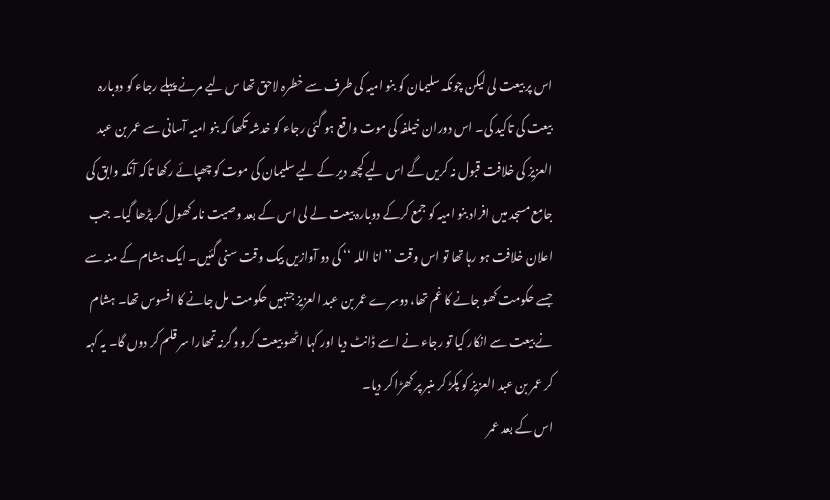اس پر بیعت لی لیکن چونکہ سلیمان کو بنو امیہ کی طرف سے خطرہ لاحق تھا س لیے مرنے پہلے رجاء کو دوبارہ بیعت کی تاکید کی۔ اس دوران خیلفہ کی موت واقع ہو گئی رجاء کو خدشہ تکھا کہ بنو امیہ آسانی سے عمر بن عبد العزیز کی خلافت قبول نہ کریں گے اس لیے کچھ دیر کے لیے سلیمان کی موت کو چھپائے رکھا تاکہ آنکہ وابق کی جامع مسجد میں افراد بنو امیہ کو جمع کرکے دوبارہ بیعت لے لی اس کے بعد وصیت نامہ کھول کر پڑھا گیا۔ جب اعلان خلافت ہو رہا تھا تو اس وقت ’’انا اللہ ‘‘ کی دو آوازیں بیک وقت سنی گئیں۔ ایک ہشام کے منہ سے جسے حکومت کھو جانے کا غم تھا، دوسرے عمر بن عبد العزیز جنہیں حکومت مل جانے کا افسوس تھا۔ ہشام نے بیعت سے انکار کیا تو رجاء نے اسے ڈانٹ دیا اور کہا اٹھو بیعت کرو وگرنہ تمھارا سر قلم کر دوں گا۔ یہ کہہ کر عمر بن عبد العزیز کو پکڑ کر منبر پر کھڑا کر دیا۔
اس کے بعد عمر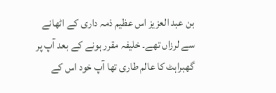بن عبد العزیز اس عظیم ذمہ داری کے اٹھانے سے لرزاں تھے۔ خلیفہ مقرر ہونے کے بعد آپ پر گھبراہٹ کا عالم طاری تھا آپ خود اس کے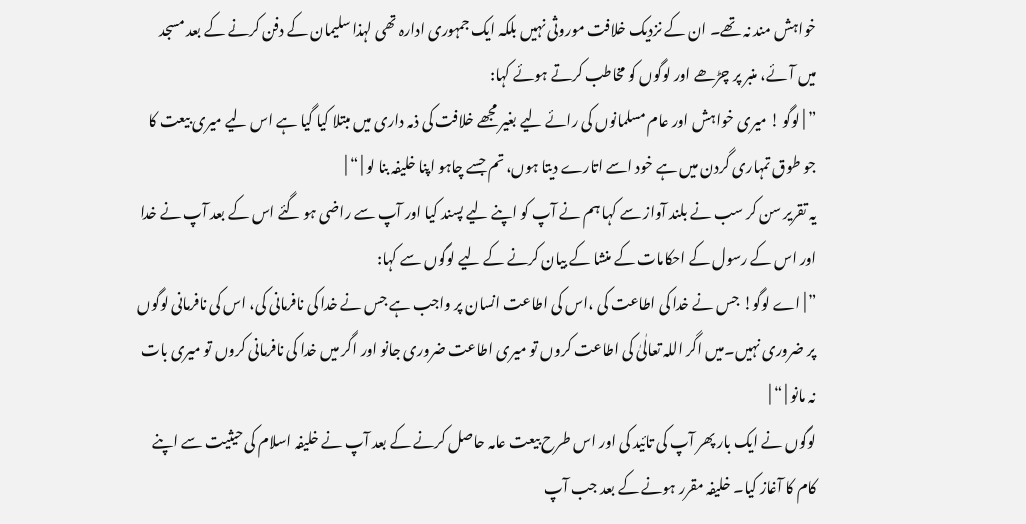خواہش مند نہ تھے۔ ان کے نزدیک خلافت موروثی نہیں بلکہ ایک جمہوری ادارہ تھی لہذا سلیمان کے دفن کرنے کے بعد مسجد میں آئے، منبر پر چڑھے اور لوگوں کو مخاطب کرتے ہوئے کہا:
” | لوگو ! میری خواہش اور عام مسلمانوں کی رائے لیے بغیر مجھے خلافت کی ذمہ داری میں مبتلا کیا گیا ہے اس لیے میری بیعت کا جو طوق تمہاری گردن میں ہے خود اسے اتارے دیتا ہوں، تم جسے چاہو اپنا خلیفہ بنا لو | “ |
یہ تقریر سن کر سب نے بلند آواز سے کہا ہم نے آپ کو اپنے لیے پسند کیا اور آپ سے راضی ہو گئے اس کے بعد آپ نے خدا اور اس کے رسول کے احکامات کے منشا کے بیان کرنے کے لیے لوگوں سے کہا:
” | اے لوگو! جس نے خدا کی اطاعت کی ،اس کی اطاعت انسان پر واجب ہے جس نے خدا کی نافرمانی کی، اس کی نافرمانی لوگوں پر ضروری نہیں۔میں اگر اللہ تعالٰیٰ کی اطاعت کروں تو میری اطاعت ضروری جانو اور اگر میں خدا کی نافرمانی کروں تو میری بات نہ مانو | “ |
لوگوں نے ایک بار پھر آپ کی تائید کی اور اس طرح بیعت عامہ حاصل کرنے کے بعد آپ نے خلیفہ اسلام کی حیثیت سے اپنے کام کا آغاز کیا۔ خلیفہ مقرر ہونے کے بعد جب آپ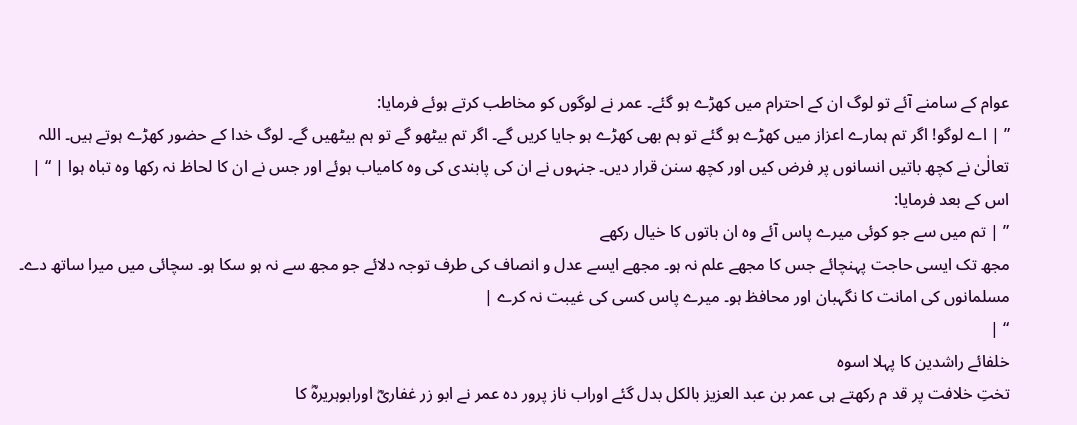عوام کے سامنے آئے تو لوگ ان کے احترام میں کھڑے ہو گئے۔ عمر نے لوگوں کو مخاطب کرتے ہوئے فرمایا:
” | اے لوگو! اگر تم ہمارے اعزاز میں کھڑے ہو گئے تو ہم بھی کھڑے ہو جایا کریں گے۔ اگر تم بیٹھو گے تو ہم بیٹھیں گے۔ لوگ خدا کے حضور کھڑے ہوتے ہیں۔ اللہ تعالٰیٰ نے کچھ باتیں انسانوں پر فرض کیں اور کچھ سنن قرار دیں۔ جنہوں نے ان کی پابندی کی وہ کامیاب ہوئے اور جس نے ان کا لحاظ نہ رکھا وہ تباہ ہوا | “ |
اس کے بعد فرمایا:
” | تم میں سے جو کوئی میرے پاس آئے وہ ان باتوں کا خیال رکھے
مجھ تک ایسی حاجت پہنچائے جس کا مجھے علم نہ ہو۔ مجھے ایسے عدل و انصاف کی طرف توجہ دلائے جو مجھ سے نہ ہو سکا ہو۔ سچائی میں میرا ساتھ دے۔ مسلمانوں کی امانت کا نگہبان اور محافظ ہو۔ میرے پاس کسی کی غیبت نہ کرے |
“ |
خلفائے راشدین کا پہلا اسوہ
تختِ خلافت پر قد م رکھتے ہی عمر بن عبد العزیز بالکل بدل گئے اوراب ناز پرور دہ عمر نے ابو زر غفاریؓ اورابوہریرہؓ کا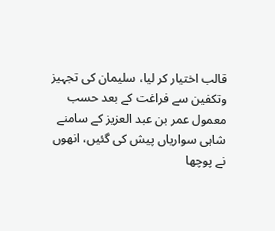قالب اختیار کر لیا، سلیمان کی تجہیز وتکفین سے فراغت کے بعد حسب معمول عمر بن عبد العزیز کے سامنے شاہی سواریاں پیش کی گئیں، انھوں نے پوچھا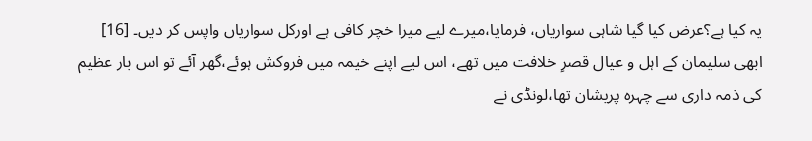یہ کیا ہے؟عرض کیا گیا شاہی سواریاں، فرمایا،میرے لیے میرا خچر کافی ہے اورکل سواریاں واپس کر دیں۔ [16] ابھی سلیمان کے اہل و عیال قصرِ خلافت میں تھے، اس لیے اپنے خیمہ میں فروکش ہوئے،گھر آئے تو اس بار عظیم کی ذمہ داری سے چہرہ پریشان تھا،لونڈی نے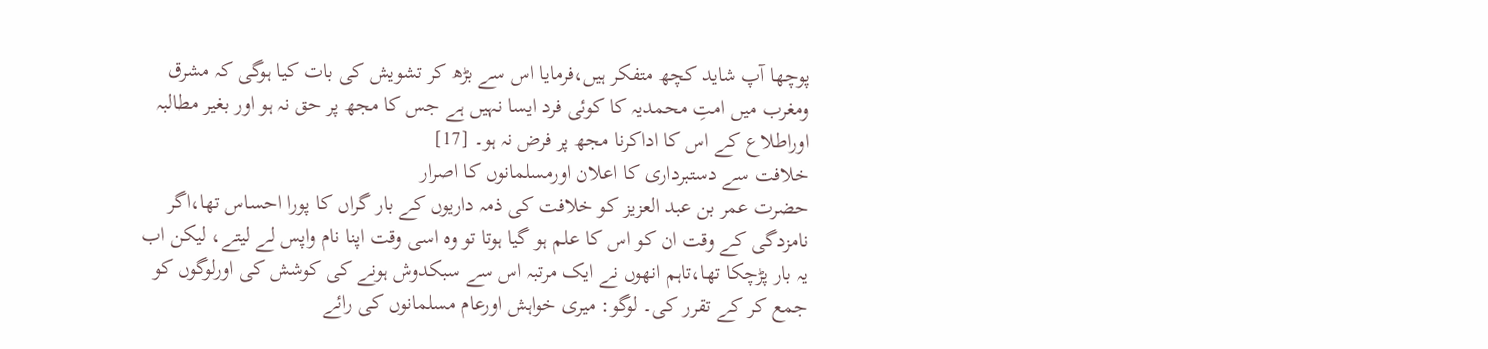پوچھا آپ شاید کچھ متفکر ہیں،فرمایا اس سے بڑھ کر تشویش کی بات کیا ہوگی کہ مشرق ومغرب میں امتِ محمدیہ کا کوئی فرد ایسا نہیں ہے جس کا مجھ پر حق نہ ہو اور بغیر مطالبہ اوراطلاع کے اس کا اداکرنا مجھ پر فرض نہ ہو۔ [17]
خلافت سے دستبرداری کا اعلان اورمسلمانوں کا اصرار
حضرت عمر بن عبد العزیز کو خلافت کی ذمہ داریوں کے بار گراں کا پورا احساس تھا،اگر نامزدگی کے وقت ان کو اس کا علم ہو گیا ہوتا تو وہ اسی وقت اپنا نام واپس لے لیتے، لیکن اب یہ بار پڑچکا تھا،تاہم انھوں نے ایک مرتبہ اس سے سبکدوش ہونے کی کوشش کی اورلوگوں کو جمع کر کے تقرر کی۔ لوگو: میری خواہش اورعام مسلمانوں کی رائے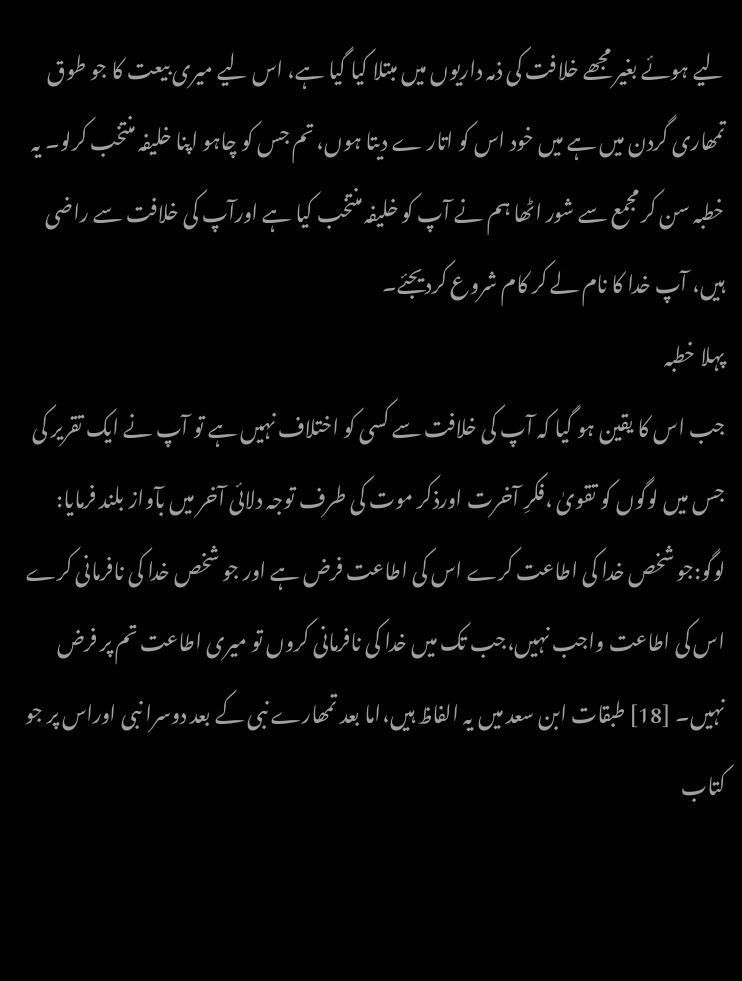لیے ہوئے بغیر مجھے خلافت کی ذمہ داریوں میں مبتلا کیا گیا ہے، اس لیے میری بیعت کا جو طوق تمھاری گردن میں ہے میں خود اس کو اتار ے دیتا ہوں، تم جس کو چاہو اپنا خلیفہ منتخب کرلو۔ یہ خطبہ سن کر مجمع سے شور اٹھا ہم نے آپ کو خلیفہ منتخب کیا ہے اورآپ کی خلافت سے راضی ہیں، آپ خدا کا نام لے کر کام شروع کردیجئے۔
پہلا خطبہ
جب اس کا یقین ہو گیا کہ آپ کی خلافت سے کسی کو اختلاف نہیں ہے تو آپ نے ایک تقریر کی جس میں لوگوں کو تقویٰ ،فکرِ آخرت اورذکر موت کی طرف توجہ دلائی آخر میں بآواز بلند فرمایا: لوگو:جو شخص خدا کی اطاعت کرے اس کی اطاعت فرض ہے اور جو شخص خدا کی نافرمانی کرے اس کی اطاعت واجب نہیں،جب تک میں خدا کی نافرمانی کروں تو میری اطاعت تم پر فرض نہیں۔ [18] طبقات ابن سعد میں یہ الفاظ ہیں،اما بعد تمھارے نبی کے بعد دوسرا نبی اوراس پر جو کتاب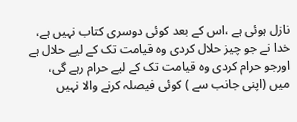نازل ہوئی ہے ،اس کے بعد کوئی دوسری کتاب نہیں ہے، خدا نے جو چیز حلال کردی وہ قیامت تک کے لیے حلال ہے اورجو حرام کردی وہ قیامت تک کے لیے حرام رہے گی، میں (اپنی جانب سے ) کوئی فیصلہ کرنے والا نہیں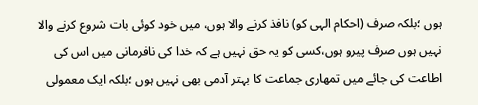ہوں ؛بلکہ صرف (احکام الہی کو) نافذ کرنے والا ہوں، میں خود کوئی بات شروع کرنے والا نہیں ہوں صرف پیرو ہوں،کسی کو یہ حق نہیں ہے کہ خدا کی نافرمانی میں اس کی اطاعت کی جائے میں تمھاری جماعت کا بہتر آدمی بھی نہیں ہوں ؛بلکہ ایک معمولی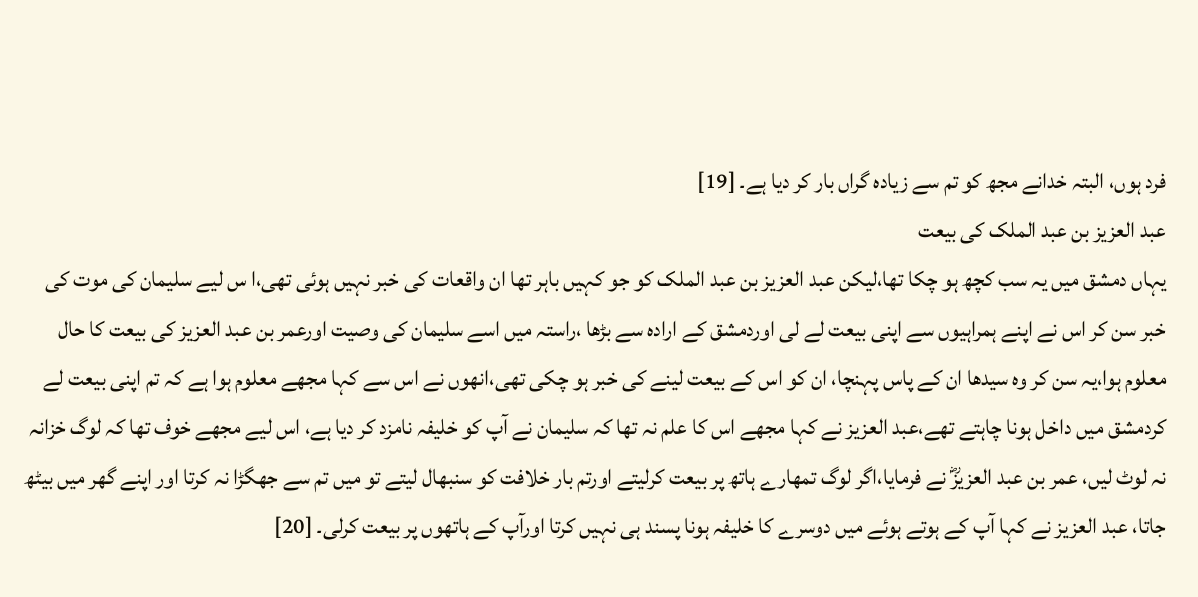فرد ہوں، البتہ خدانے مجھ کو تم سے زیادہ گراں بار کر دیا ہے۔ [19]
عبد العزیز بن عبد الملک کی بیعت
یہاں دمشق میں یہ سب کچھ ہو چکا تھا،لیکن عبد العزیز بن عبد الملک کو جو کہیں باہر تھا ان واقعات کی خبر نہیں ہوئی تھی،ا س لیے سلیمان کی موت کی خبر سن کر اس نے اپنے ہمراہیوں سے اپنی بیعت لے لی اوردمشق کے ارادہ سے بڑھا ،راستہ میں اسے سلیمان کی وصیت اورعمر بن عبد العزیز کی بیعت کا حال معلوم ہوا،یہ سن کر وہ سیدھا ان کے پاس پہنچا، ان کو اس کے بیعت لینے کی خبر ہو چکی تھی،انھوں نے اس سے کہا مجھے معلوم ہوا ہے کہ تم اپنی بیعت لے کردمشق میں داخل ہونا چاہتے تھے،عبد العزیز نے کہا مجھے اس کا علم نہ تھا کہ سلیمان نے آپ کو خلیفہ نامزد کر دیا ہے، اس لیے مجھے خوف تھا کہ لوگ خزانہ نہ لوٹ لیں، عمر بن عبد العزیزؓ نے فرمایا،اگر لوگ تمھارے ہاتھ پر بیعت کرلیتے اورتم بار خلافت کو سنبھال لیتے تو میں تم سے جھگڑا نہ کرتا اور اپنے گھر میں بیٹھ جاتا، عبد العزیز نے کہا آپ کے ہوتے ہوئے میں دوسرے کا خلیفہ ہونا پسند ہی نہیں کرتا اورآپ کے ہاتھوں پر بیعت کرلی۔ [20]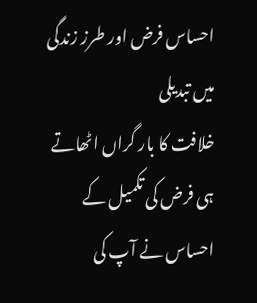احساس فرض اور طرز زندگی میں تبدیلی
خلافت کا بار گراں اٹھاتے ہی فرض کی تکمیل کے احساس نے آپ کی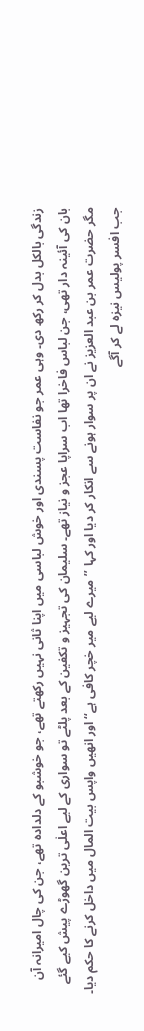زندگی بالکل بدل کر رکھ دی۔ وہی عمر جو نفاست پسندی اور خوش لباسی میں اپنا ثانی نہیں رکھتے تھے، جو خوشبو کے دلدادہ تھے، جن کی چال امیرانہ آن بان کی آئینہ دار تھی، جن لباس فاخرا تھا اب سراپا عجز و نیاز تھے۔ سلیمان کی تجہیز و تکفین کے بعد پلٹے تو سواری کے لیے اعلٰی ترین گھوڑے پیش کیے گئے مگر حضرت عمر بن عبد العزیز نے ان پر سوار ہونے سے انکار کر دیا اور کہا ’’میرے لیے میر خچر کافی ہے‘‘ اور انھیں واپس بیت المال میں داخل کرنے کا حکم دیا۔ جب افسر پولیس نیزہ لے کر آگے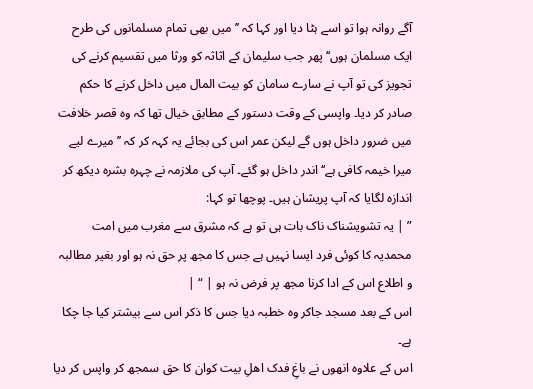آگے روانہ ہوا تو اسے ہٹا دیا اور کہا کہ ’’ میں بھی تمام مسلمانوں کی طرح ایک مسلمان ہوں‘‘ پھر جب سلیمان کے اثاثہ کو ورثا میں تقسیم کرنے کی تجویز کی تو آپ نے سارے سامان کو بیت المال میں داخل کرنے کا حکم صادر کر دیا۔ واپسی کے وقت دستور کے مطابق خیال تھا کہ وہ قصر خلافت میں ضرور داخل ہوں گے لیکن عمر اس کی بجائے یہ کہہ کر کہ ’’ میرے لیے میرا خیمہ کافی ہے‘‘ اندر داخل ہو گئے۔ آپ کی ملازمہ نے چہرہ بشرہ دیکھ کر اندازہ لگایا کہ آپ پریشان ہیں۔ پوچھا تو کہا:
” | یہ تشویشناک ناک بات ہی تو ہے کہ مشرق سے مغرب میں امت محمدیہ کا کوئی فرد ایسا نہیں ہے جس کا مجھ پر حق نہ ہو اور بغیر مطالبہ و اطلاع اس کے ادا کرنا مجھ پر فرض نہ ہو | “ |
اس کے بعد مسجد جاکر وہ خطبہ دیا جس کا ذکر اس سے بیشتر کیا جا چکا ہے۔
اس کے علاوہ انھوں نے باغِ فدک اھلِ بیت کوان کا حق سمجھ کر واپس کر دیا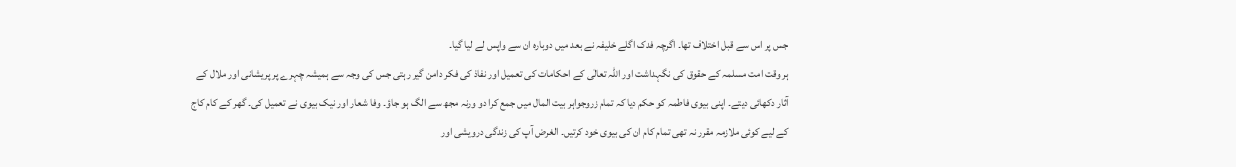جس پر اس سے قبل اختلاف تھا۔ اگرچہ فدک اگلے خلیفہ نے بعد میں دوبارہ ان سے واپس لے لیا گیا۔
ہر وقت امت مسلمہ کے حقوق کی نگہداشت اور اللہ تعالٰی کے احکامات کی تعمیل اور نفاذ کی فکر دامن گیر رہتی جس کی وجہ سے ہمیشہ چہرے پر پریشانی اور ملال کے آثار دکھائی دیتے۔ اپنی بیوی فاطمہ کو حکم دیا کہ تمام زروجواہر بیت المال میں جمع کرا دو ورنہ مجھ سے الگ ہو جاؤ۔ وفا شعار اور نیک بیوی نے تعمیل کی۔ گھر کے کام کاج کے لیے کوئی ملازمہ مقرر نہ تھی تمام کام ان کی بیوی خود کرتیں۔ الغرض آپ کی زندگی درویشی اور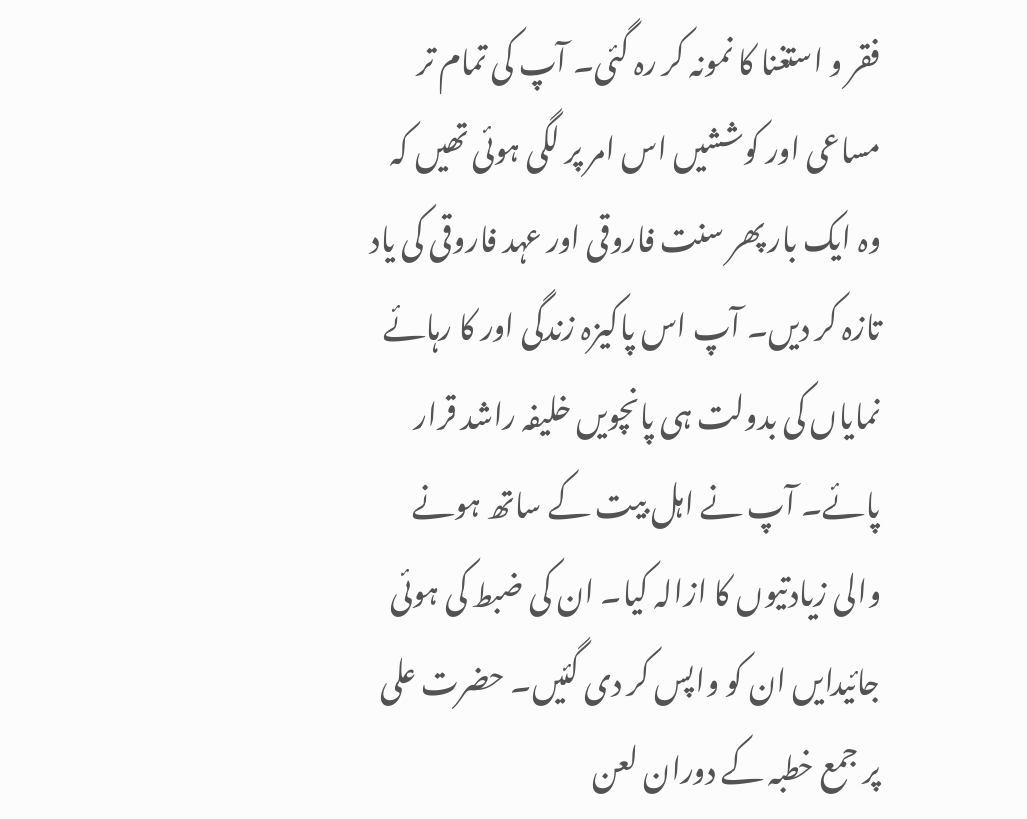فقر و استغنا کا نمونہ کر رہ گئی۔ آپ کی تمام تر مساعی اور کوششیں اس امر پر لگی ہوئی تھیں کہ وہ ایک بار پھر سنت فاروقی اور عہد فاروقی کی یاد تازہ کر دیں۔ آپ اس پاکیزہ زندگی اور کا رہائے نمایاں کی بدولت ہی پانچویں خلیفہ راشد قرار پائے۔ آپ نے اہل بیت کے ساتھ ہونے والی زیادتیوں کا ازالہ کیا۔ ان کی ضبط کی ہوئی جائیدایں ان کو واپس کر دی گئیں۔ حضرت علی پر جمع خطبہ کے دوران لعن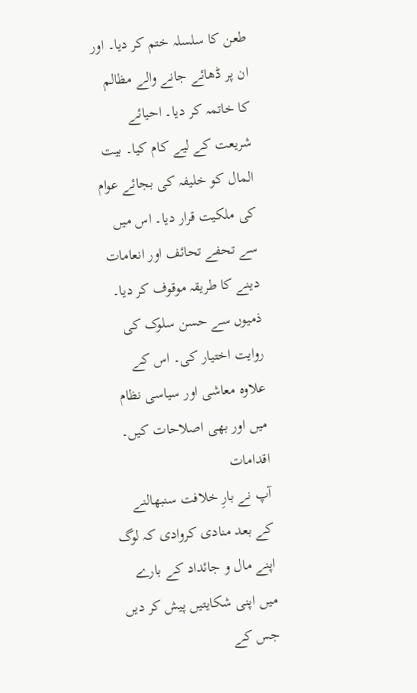طعن کا سلسلہ ختم کر دیا۔ اور ان پر ڈھائے جانے والے مظالم کا خاتمہ کر دیا۔ احیائے شریعت کے لیے کام کیا۔ بیت المال کو خلیفہ کی بجائے عوام کی ملکیت قرار دیا۔ اس میں سے تحفے تحائف اور انعامات دینے کا طریقہ موقوف کر دیا۔ ذمیوں سے حسن سلوک کی روایت اختیار کی۔ اس کے علاوہ معاشی اور سیاسی نظام میں اور بھی اصلاحات کیں۔
اقدامات
آپ نے بارِ خلافت سنبھالنے کے بعد منادی کروادی کہ لوگ اپنے مال و جائداد کے بارے میں اپنی شکایتیں پیش کر دیں جس کے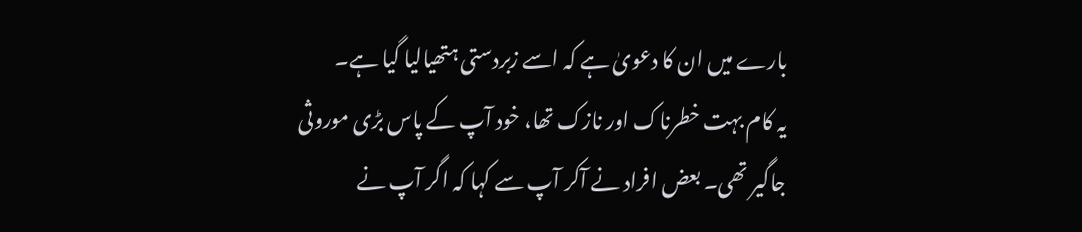بارے میں ان کا دعویٰ ہے کہ اسے زبردستی ہتھیالیا گیا ہے۔
یہ کام بہت خطرناک اور نازک تھا، خود آپ کے پاس بڑی موروثی جاگیر تھی۔ بعض افراد نے آکر آپ سے کہا کہ اگر آپ نے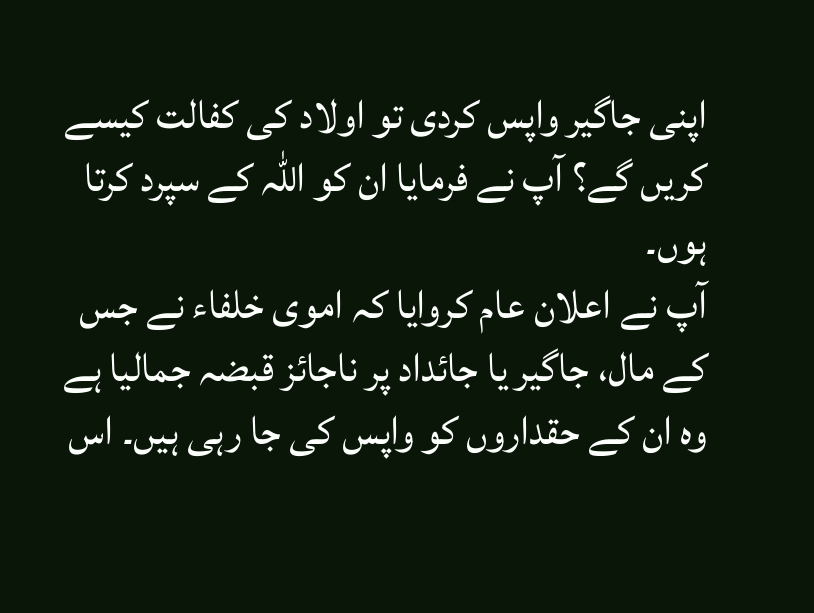اپنی جاگیر واپس کردی تو اولاد کی کفالت کیسے کریں گے؟ آپ نے فرمایا ان کو اللہ کے سپرد کرتا ہوں۔
آپ نے اعلان عام کروایا کہ اموی خلفاء نے جس کے مال، جاگیر یا جائداد پر ناجائز قبضہ جمالیا ہے وہ ان کے حقداروں کو واپس کی جا رہی ہیں۔ اس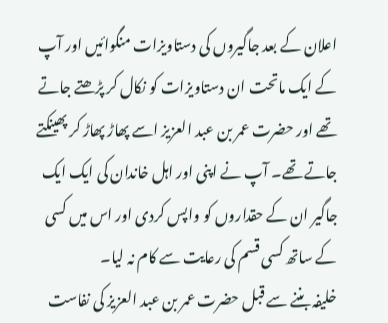اعلان کے بعد جاگیروں کی دستاویزات منگوائیں اور آپ کے ایک ماتحت ان دستاویزات کو نکال کر پڑھتے جاتے تھے اور حضرت عمر بن عبد العزیز اسے پھاڑ پھاڑ کر پھینکتے جاتے تھے۔ آپ نے اپنی اور اہل خاندان کی ایک ایک جاگیر ان کے حقداروں کو واپس کردی اور اس میں کسی کے ساتھ کسی قسم کی رعایت سے کام نہ لیا۔
خلیفہ بننے سے قبل حضرت عمر بن عبد العزیز کی نفاست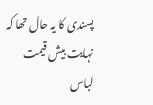پسندی کا یہ حال تھا کہ نہایت بیش قیمت لباس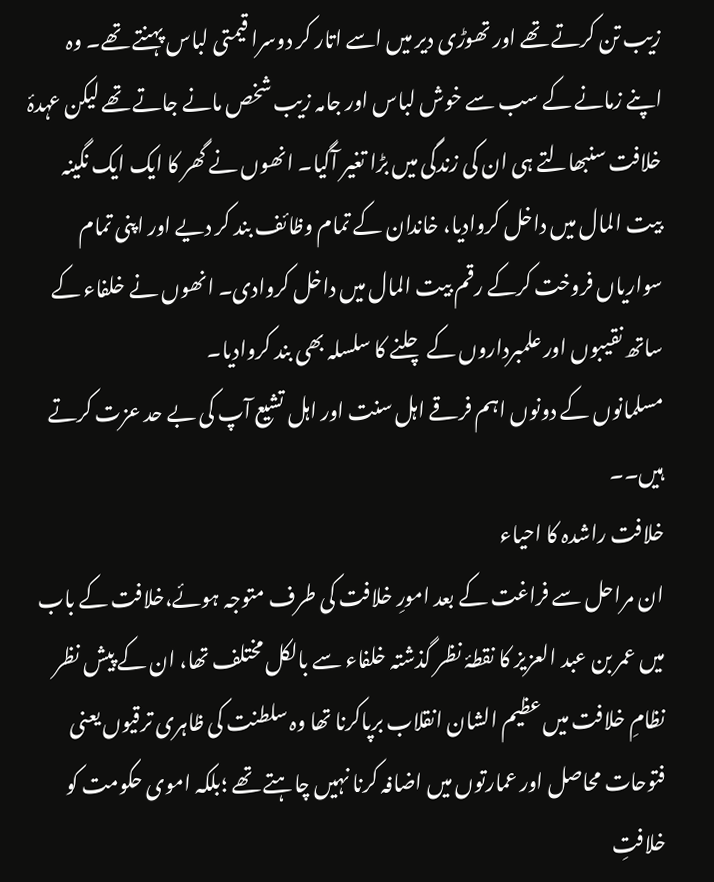زیب تن کرتے تھے اور تھوڑی دیر میں اسے اتار کر دوسرا قیمتی لباس پہنتے تھے۔ وہ اپنے زمانے کے سب سے خوش لباس اور جامہ زیب شخص مانے جاتے تھے لیکن عہدۂ خلافت سنبھالتے ہی ان کی زندگی میں بڑا تغیر آگیا۔ انھوں نے گھر کا ایک ایک نگینہ بیت المال میں داخل کروادیا، خاندان کے تمام وظائف بند کر دیے اور اپنی تمام سواریاں فروخت کرکے رقم بیت المال میں داخل کروادی۔ انھوں نے خلفاء کے ساتھ نقیبوں اور علمبرداروں کے چلنے کا سلسلہ بھی بند کروادیا۔
مسلمانوں کے دونوں اہم فرقے اہل سنت اور اہل تشیع آپ کی بے حد عزت کرتے ہیں۔۔
خلافت راشدہ کا احیاء
ان مراحل سے فراغت کے بعد امورِ خلافت کی طرف متوجہ ہوئے،خلافت کے باب میں عمر بن عبد العزیز کا نقطۂ نظر گذشتہ خلفاء سے بالکل مختلف تھا، ان کے پیش نظر نظامِ خلافت میں عظیم الشان انقلاب برپاکرنا تھا وہ سلطنت کی ظاہری ترقیوں یعنی فتوحات محاصل اور عمارتوں میں اضافہ کرنا نہیں چاہتے تھے ؛بلکہ اموی حکومت کو خلافتِ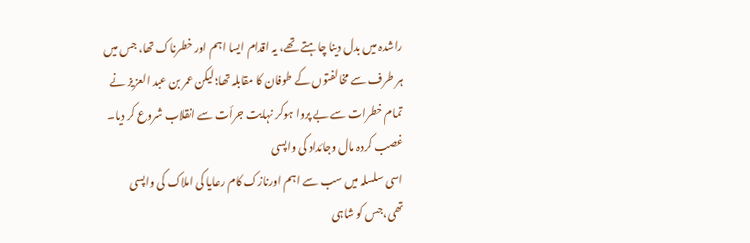راشدہ میں بدل دینا چاہتے تھے، یہ اقدام ایسا اہم اور خطرناک تھا، جس میں ہر طرف سے مخالفتوں کے طوفان کا مقابلہ تھا؛لیکن عمر بن عبد العزیز نے تمام خطرات سے بے پروا ہوکر نہایت جرأت سے انقلاب شروع کر دیا۔
غصب کردہ مال وجائداد کی واپسی
اسی سلسلہ میں سب سے اہم اورنازک کام رعایا کی املاک کی واپسی تھی،جس کو شاہی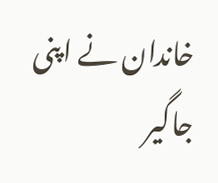خاندان نے اپنی جاگیر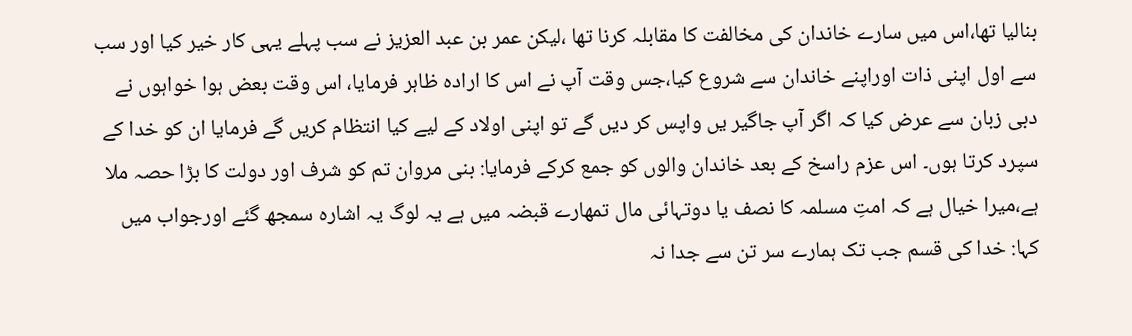بنالیا تھا،اس میں سارے خاندان کی مخالفت کا مقابلہ کرنا تھا ،لیکن عمر بن عبد العزیز نے سب پہلے یہی کار خیر کیا اور سب سے اول اپنی ذات اوراپنے خاندان سے شروع کیا،جس وقت آپ نے اس کا ارادہ ظاہر فرمایا، اس وقت بعض ہوا خواہوں نے دبی زبان سے عرض کیا کہ اگر آپ جاگیر یں واپس کر دیں گے تو اپنی اولاد کے لیے کیا انتظام کریں گے فرمایا ان کو خدا کے سپرد کرتا ہوں۔ اس عزم راسخ کے بعد خاندان والوں کو جمع کرکے فرمایا: بنی مروان تم کو شرف اور دولت کا بڑا حصہ ملا ہے،میرا خیال ہے کہ امتِ مسلمہ کا نصف یا دوتہائی مال تمھارے قبضہ میں ہے یہ لوگ یہ اشارہ سمجھ گئے اورجواب میں کہا: خدا کی قسم جب تک ہمارے سر تن سے جدا نہ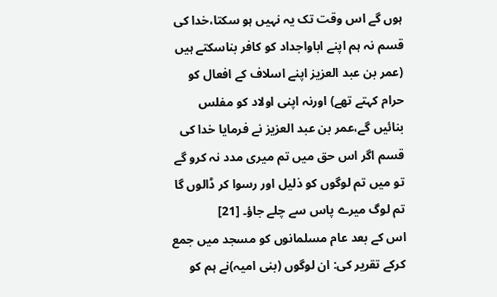ہوں گے اس وقت تک یہ نہیں ہو سکتا،خدا کی قسم نہ ہم اپنے اباواجداد کو کافر بناسکتے ہیں (عمر بن عبد العزیز اپنے اسلاف کے افعال کو حرام کہتے تھے) اورنہ اپنی اولاد کو مفلس بنائیں گے،عمر بن عبد العزیز نے فرمایا خدا کی قسم اگر اس حق میں تم میری مدد نہ کرو گے تو میں تم لوگوں کو ذلیل اور رسوا کر ڈالوں گا تم لوگ میرے پاس سے چلے جاؤ۔ [21]
اس کے بعد عام مسلمانوں کو مسجد میں جمع کرکے تقریر کی: ان لوگوں (بنی امیہ)نے ہم کو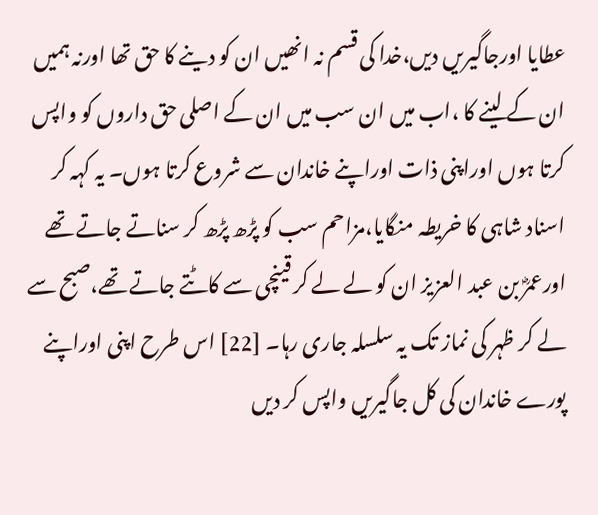عطایا اورجاگیریں دیں،خدا کی قسم نہ انھیں ان کو دینے کا حق تھا اورنہ ہمیں ان کے لینے کا ،اب میں ان سب میں ان کے اصلی حق داروں کو واپس کرتا ہوں اوراپنی ذات اوراپنے خاندان سے شروع کرتا ہوں۔ یہ کہہ کر اسناد شاہی کا خریطہ منگایا،مزاحم سب کو پڑھ پڑھ کر سناتے جاتے تھے اورعمرؓ بن عبد العزیز ان کو لے لے کر قینچی سے کاٹتے جاتے تھے،صبح سے لے کر ظہر کی نماز تک یہ سلسلہ جاری رہا۔ [22] اس طرح اپنی اوراپنے پورے خاندان کی کل جاگیریں واپس کر دیں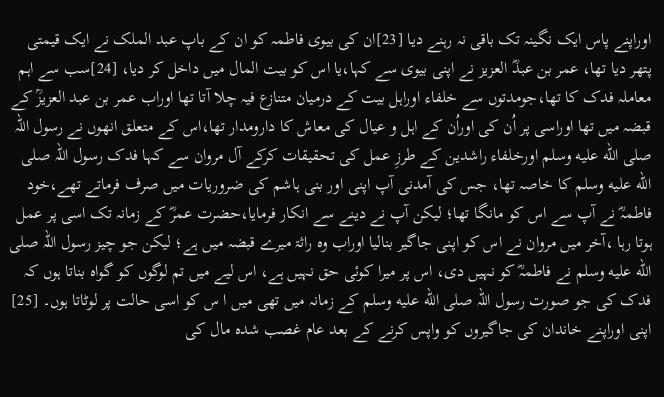اوراپنے پاس ایک نگینہ تک باقی نہ رہنے دیا [23]ان کی بیوی فاطمہ کو ان کے باپ عبد الملک نے ایک قیمتی پتھر دیا تھا، عمر بن عبدؓ العزیز نے اپنی بیوی سے کہا،یا اس کو بیت المال میں داخل کر دیا، [24]سب سے اہم معاملہ فدک کا تھا،جومدتوں سے خلفاء اوراہل بیت کے درمیان متنازع فیہ چلا آتا تھا اوراب عمر بن عبد العزیزؒ کے قبضہ میں تھا اوراسی پر اُن کی اوراُن کے اہل و عیال کی معاش کا دارومدار تھا،اس کے متعلق انھوں نے رسول اللہ صلى الله عليه وسلم اورخلفاء راشدین کے طرزِ عمل کی تحقیقات کرکے آل مروان سے کہا فدک رسول اللہ صلى الله عليه وسلم کا خاصہ تھا، جس کی آمدنی آپ اپنی اور بنی ہاشم کی ضروریات میں صرف فرماتے تھے،خود فاطمہؓ نے آپ سے اس کو مانگا تھا؛ لیکن آپ نے دینے سے انکار فرمایا،حضرت عمرؓ کے زمانہ تک اسی پر عمل ہوتا رہا ،آخر میں مروان نے اس کو اپنی جاگیر بنالیا اوراب وہ راثۃ میرے قبضہ میں ہے؛ لیکن جو چیز رسول اللہ صلى الله عليه وسلم نے فاطمہؓ کو نہیں دی، اس پر میرا کوئی حق نہیں ہے، اس لیے میں تم لوگوں کو گواہ بناتا ہوں کہ فدک کی جو صورت رسول اللہ صلى الله عليه وسلم کے زمانہ میں تھی میں ا س کو اسی حالت پر لوٹاتا ہوں۔ [25] اپنی اوراپنے خاندان کی جاگیروں کو واپس کرنے کے بعد عام غصب شدہ مال کی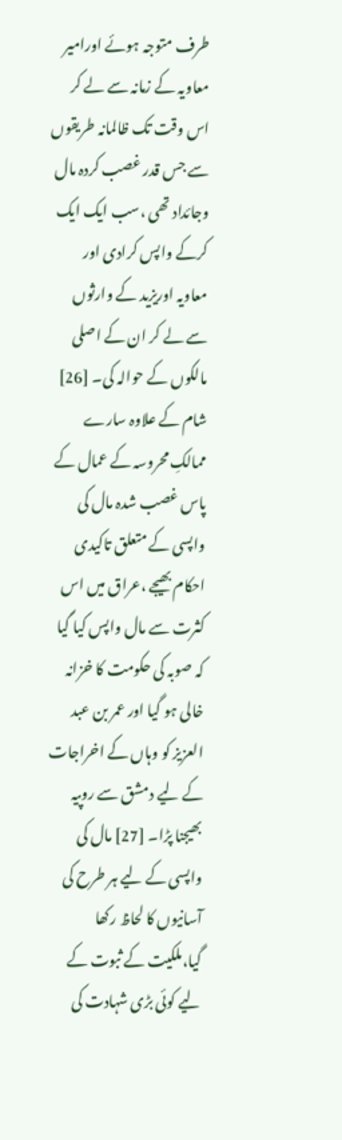طرف متوجہ ہوئے اورامیر معاویہ کے زمانہ سے لے کر اس وقت تک ظالمانہ طریقوں سے جس قدر غصب کردہ مال وجائداد تھی ،سب ایک ایک کرکے واپس کرادی اور معاویہ اوریزید کے وارثوں سے لے کر ان کے اصلی مالکوں کے حوالہ کی۔ [26]
شام کے علاوہ سارے ممالکِ محروسہ کے عمال کے پاس غصب شدہ مال کی واپسی کے متعلق تاکیدی احکام بھیجے ،عراق میں اس کثرت سے مال واپس کیا گیا کہ صوبہ کی حکومت کا خزانہ خالی ہو گیا اور عمر بن عبد العزیز کو وہاں کے اخراجات کے لیے دمشق سے روپیہ بھیجنا پڑا۔ [27] مال کی واپسی کے لیے ہر طرح کی آسانیوں کا لحاظ رکھا گیا،ملکیت کے ثبوت کے لیے کوئی بڑی شہادت کی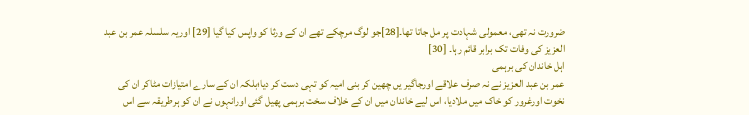ضرورت نہ تھی، معمولی شہادت پر مل جاتا تھا۔[28]جو لوگ مرچکے تھے ان کے ورثا کو واپس کیا گیا [29] اوریہ سلسلہ عمر بن عبد العزیز کی وفات تک برابر قائم رہا۔ [30]
اہل خاندان کی برہمی
عمر بن عبد العزیز نے نہ صرف علاقے اورجاگیر یں چھین کر بنی امیہ کو تہی دست کر دیا؛بلکہ ان کے سارے امتیازات مٹاکر ان کی نخوت اورغرور کو خاک میں ملادیا، اس لیے خاندان میں ان کے خلاف سخت برہمی پھیل گئی اورانہوں نے ان کو ہرطریقہ سے اس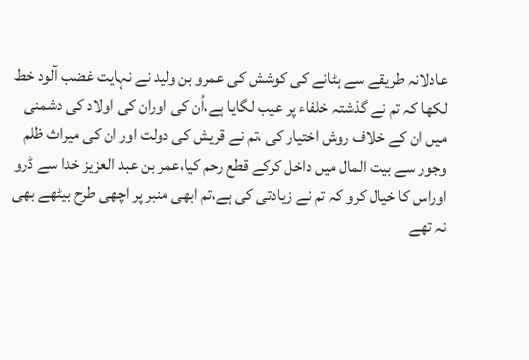عادلانہ طریقے سے ہٹانے کی کوشش کی عمرو بن ولید نے نہایت غضب آلود خط لکھا کہ تم نے گذشتہ خلفاء پر عیب لگایا ہے،اُن کی اوران کی اولاد کی دشمنی میں ان کے خلاف روش اختیار کی ،تم نے قریش کی دولت اور ان کی میراث ظلم وجور سے بیت المال میں داخل کرکے قطع رحم کیا،عمر بن عبد العزیز خدا سے ڈرو اوراس کا خیال کرو کہ تم نے زیادتی کی ہے،تم ابھی منبر پر اچھی طرح بیٹھے بھی نہ تھے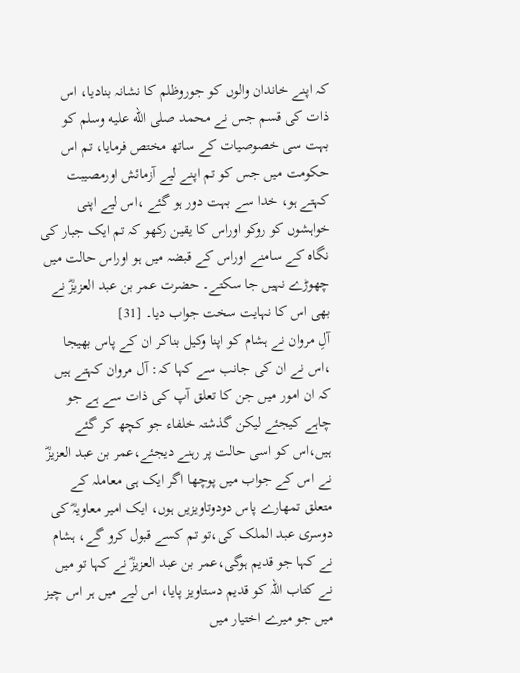کہ اپنے خاندان والوں کو جوروظلم کا نشانہ بنادیا، اس ذات کی قسم جس نے محمد صلى الله عليه وسلم کو بہت سی خصوصیات کے ساتھ مختص فرمایا، تم اس حکومت میں جس کو تم اپنے لیے آزمائش اورمصیبت کہتے ہو، خدا سے بہت دور ہو گئے ،اس لیے اپنی خواہشوں کو روکو اوراس کا یقین رکھو کہ تم ایک جبار کی نگاہ کے سامنے اوراس کے قبضہ میں ہو اوراس حالت میں چھوڑے نہیں جا سکتے۔ حضرت عمر بن عبد العزیزؓ نے بھی اس کا نہایت سخت جواب دیا۔ [31]
آلِ مروان نے ہشام کو اپنا وکیل بناکر ان کے پاس بھیجا ،اس نے ان کی جانب سے کہا کہ: آل مروان کہتے ہیں کہ ان امور میں جن کا تعلق آپ کی ذات سے ہے جو چاہے کیجئے لیکن گذشتہ خلفاء جو کچھ کر گئے ہیں،اس کو اسی حالت پر رہنے دیجئے،عمر بن عبد العزیزؓ نے اس کے جواب میں پوچھا اگر ایک ہی معاملہ کے متعلق تمھارے پاس دودوتاویزیں ہوں، ایک امیر معاویہؓ کی دوسری عبد الملک کی،تو تم کسے قبول کرو گے، ہشام نے کہا جو قدیم ہوگی،عمر بن عبد العزیزؓ نے کہا تو میں نے کتاب اللہ کو قدیم دستاویز پایا، اس لیے میں ہر اس چیز میں جو میرے اختیار میں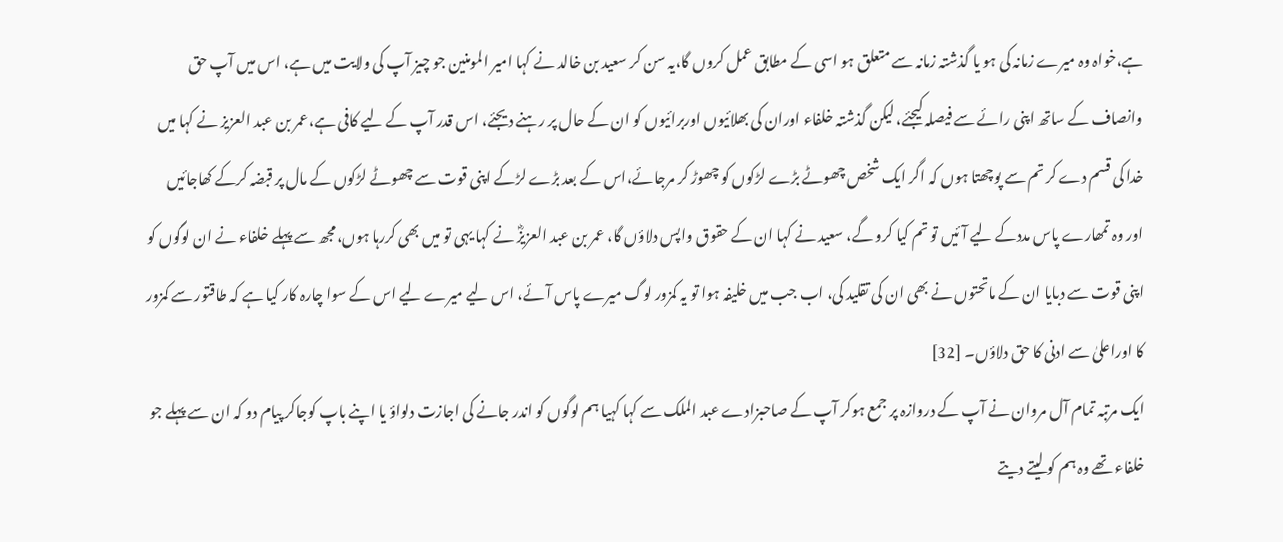ہے،خواہ وہ میرے زمانہ کی ہو یا گذشتہ زمانہ سے متعلق ہو اسی کے مطابق عمل کروں گا،یہ سن کر سعید بن خالد نے کہا امیر المومنین جو چیز آپ کی ولایت میں ہے، اس میں آپ حق وانصاف کے ساتھ اپنی رائے سے فیصلہ کیجئے، لیکن گذشتہ خلفاء اوران کی بھلائیوں اوربرائیوں کو ان کے حال پر رہنے دیجئے، اس قدر آپ کے لیے کافی ہے،عمر بن عبد العزیز نے کہا میں خدا کی قسم دے کر تم سے پوچھتا ہوں کہ اگر ایک شخص چھوٹے بڑے لڑکوں کو چھوڑ کر مرجائے،اس کے بعد بڑے لڑکے اپنی قوت سے چھوٹے لڑکوں کے مال پر قبضہ کرکے کھاجائیں اور وہ تمھارے پاس مددکے لیے آئیں تو تم کیا کرو گے، سعید نے کہا ان کے حقوق واپس دلاؤں گا، عمر بن عبد العزیزؓ نے کہا یہی تو میں بھی کررہا ہوں،مجھ سے پہلے خلفاء نے ان لوگوں کو اپنی قوت سے دبایا ان کے ماتحتوں نے بھی ان کی تقلید کی، اب جب میں خلیفہ ہوا تو یہ کمزور لوگ میرے پاس آئے، اس لیے میرے لیے اس کے سوا چارہ کار کیا ہے کہ طاقتور سے کمزور کا اوراعلیٰ سے ادنی کا حق دلاؤں۔ [32]
ایک مرتبہ تمام آل مروان نے آپ کے دروازہ پر جمع ہوکر آپ کے صاحبزادے عبد الملک سے کہا کہیا ہم لوگوں کو اندر جانے کی اجازت دلواؤ یا اپنے باپ کوجاکر پیام دو کہ ان سے پہلے جو خلفاء تھے وہ ہم کو لیتے دیتے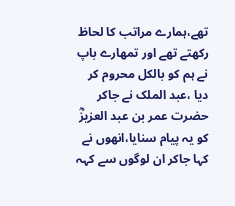تھے،ہمارے مراتب کا لحاظ رکھتے تھے اور تمھارے باپ نے ہم کو بالکل محروم کر دیا ،عبد الملک نے جاکر حضرت عمر بن عبد العزیزؓ کو یہ پیام سنایا،انھوں نے کہا جاکر ان لوگوں سے کہہ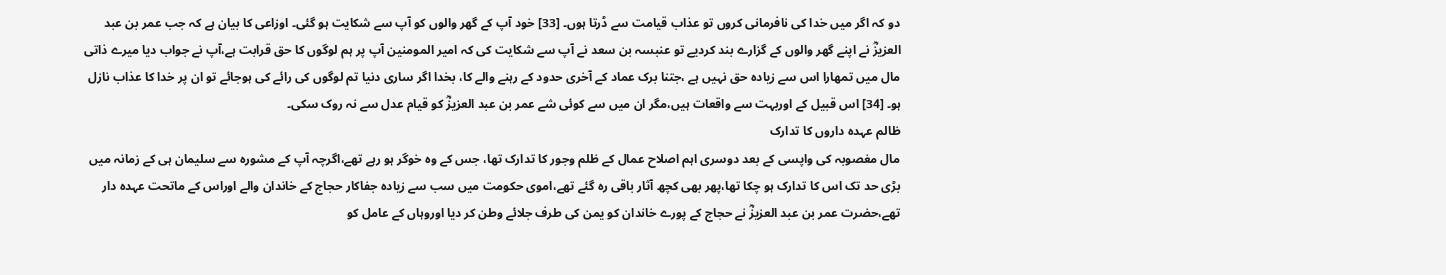دو کہ اگر میں خدا کی نافرمانی کروں تو عذاب قیامت سے ڈرتا ہوں۔ [33] خود آپ کے گھر والوں کو آپ سے شکایت ہو گئی۔ اوزاعی کا بیان ہے کہ جب عمر بن عبد العزیزؓ نے اپنے گھر والوں کے گزارے بند کردیے تو عنبسہ بن سعد نے آپ سے شکایت کی کہ امیر المومنین آپ پر ہم لوگوں کا حق قرابت ہے،آپ نے جواب دیا میرے ذاتی مال میں تمھارا اس سے زیادہ حق نہیں ہے ،جتنا برک عماد کے آخری حدود کے رہنے والے کا، بخدا اگر ساری دنیا تم لوگوں کی رائے کی ہوجائے تو ان پر خدا کا عذاب نازل ہو۔ [34] اس قبیل کے اوربہت سے واقعات ہیں،مگر ان میں سے کوئی شے عمر بن عبد العزیزؓ کو قیام عدل سے نہ روک سکی۔
ظالم عہدہ داروں کا تدارک
مال مغصوبہ کی واپسی کے بعد دوسری اہم اصلاح عمال کے ظلم وجور کا تدارک تھا، جس کے وہ خوگر ہو رہے تھے،اگرچہ آپ کے مشورہ سے سلیمان ہی کے زمانہ میں بڑی حد تک اس کا تدارک ہو چکا تھا،پھر بھی کچھ آثار باقی رہ گئے تھے،اموی حکومت میں سب سے زیادہ جفاکار حجاج کے خاندان والے اوراس کے ماتحت عہدہ دار تھے،حضرت عمر بن عبد العزیزؓ نے حجاج کے پورے خاندان کو یمن کی طرف جلائے وطن کر دیا اوروہاں کے عامل کو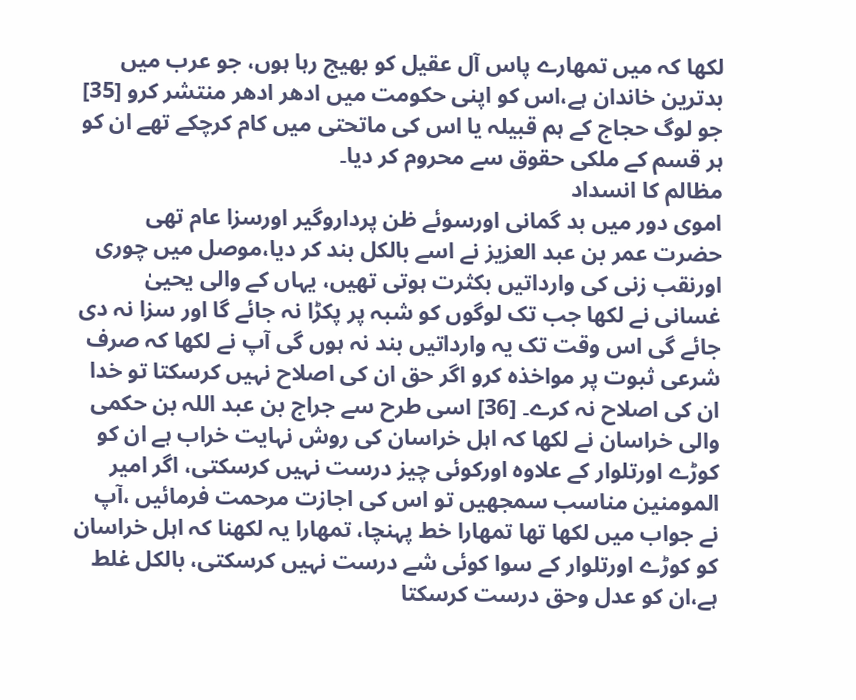لکھا کہ میں تمھارے پاس آل عقیل کو بھیج رہا ہوں، جو عرب میں بدترین خاندان ہے،اس کو اپنی حکومت میں ادھر ادھر منتشر کرو [35] جو لوگ حجاج کے ہم قبیلہ یا اس کی ماتحتی میں کام کرچکے تھے ان کو ہر قسم کے ملکی حقوق سے محروم کر دیا۔
مظالم کا انسداد
اموی دور میں بد گمانی اورسوئے ظن پرداروگیر اورسزا عام تھی حضرت عمر بن عبد العزیز نے اسے بالکل بند کر دیا،موصل میں چوری اورنقب زنی کی وارداتیں بکثرت ہوتی تھیں، یہاں کے والی یحییٰ غسانی نے لکھا جب تک لوگوں کو شبہ پر پکڑا نہ جائے گا اور سزا نہ دی جائے گی اس وقت تک یہ وارداتیں بند نہ ہوں گی آپ نے لکھا کہ صرف شرعی ثبوت پر مواخذہ کرو اگر حق ان کی اصلاح نہیں کرسکتا تو خدا ان کی اصلاح نہ کرے۔ [36] اسی طرح سے جراج بن عبد اللہ بن حکمی والی خراسان نے لکھا کہ اہل خراسان کی روش نہایت خراب ہے ان کو کوڑے اورتلوار کے علاوہ اورکوئی چیز درست نہیں کرسکتی، اگر امیر المومنین مناسب سمجھیں تو اس کی اجازت مرحمت فرمائیں ،آپ نے جواب میں لکھا تھا تمھارا خط پہنچا، تمھارا یہ لکھنا کہ اہل خراسان کو کوڑے اورتلوار کے سوا کوئی شے درست نہیں کرسکتی، بالکل غلط ہے،ان کو عدل وحق درست کرسکتا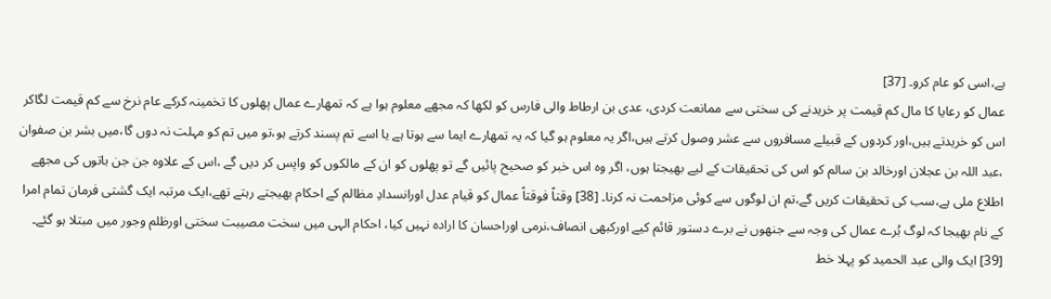ہے،اسی کو عام کرو۔ [37]
عمال کو رعایا کا مال کم قیمت پر خریدنے کی سختی سے ممانعت کردی، عدی بن ارطاط والی فارس کو لکھا کہ مجھے معلوم ہوا ہے کہ تمھارے عمال پھلوں کا تخمینہ کرکے عام نرخ سے کم قیمت لگاکر اس کو خریدتے ہیں،اور کردوں کے قبیلے مسافروں سے عشر وصول کرتے ہیں،اگر یہ معلوم ہو گیا کہ یہ تمھارے ایما سے ہوتا ہے یا اسے تم پسند کرتے ہو،تو میں تم کو مہلت نہ دوں گا،میں بشر بن صفوان ،عبد اللہ بن عجلان اورخالد بن سالم کو اس کی تحقیقات کے لیے بھیجتا ہوں، اگر وہ اس خبر کو صحیح پائیں گے تو پھلوں کو ان کے مالکوں کو واپس کر دیں گے ،اس کے علاوہ جن جن باتوں کی مجھے اطلاع ملی ہے،سب کی تحقیقات کریں گے،تم ان لوگوں سے کوئی مزاحمت نہ کرنا۔ [38] وقتاً فوقتاً عمال کو قیام عدل اورانسدادِ مظالم کے احکام بھیجتے رہتے تھے،ایک مرتبہ ایک گشتی فرمان تمام امرا کے نام بھیجا کہ لوگ بُرے عمال کی وجہ سے جنھوں نے برے دستور قائم کیے اورکبھی انصاف،نرمی اوراحسان کا ارادہ نہیں کیا، احکام الہی میں سخت مصیبت سختی اورظلم وجور میں مبتلا ہو گئے۔ [39] ایک والی عبد الحمید کو پہلا خط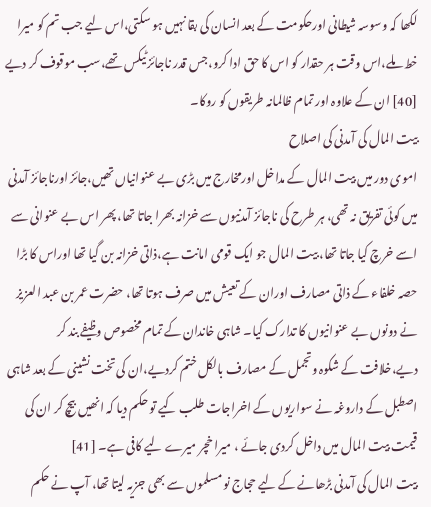لکھا کہ وسوسہ شیطانی اورحکومت کے بعد انسان کی بقا نہیں ہو سکتی،اس لیے جب تم کو میرا خط ملے،اس وقت ہر حقدار کو اس کا حق ادا کرو،جس قدر ناجائز ٹیکس تھے،سب موقوف کر دیے [40] ان کے علاوہ اور تمام ظالمانہ طریقوں کو روکا۔
بیت المال کی آمدنی کی اصلاح
اموی دور میں بیت المال کے مداخل اورمخارج میں بڑی بے عنوانیاں تھیں،جائز اورناجائز آمدنی میں کوئی تفریق نہ تھی، ہر طرح کی ناجائز آمدنیوں سے خزانہ بھرا جاتا تھا، پھر اس بے عنوانی سے اسے خرچ کیا جاتا تھا، بیت المال جو ایک قومی امانت ہے،ذاتی خزانہ بن گیا تھا اوراس کا بڑا حصہ خلفاء کے ذاتی مصارف اوران کے تعیش میں صرف ہوتا تھا، حضرت عمر بن عبد العزیز نے دونوں بے عنوانیوں کا تدارک کیا۔ شاہی خاندان کے تمام مخصوص وظیفے بند کر دیے،خلافت کے شکوہ وتجمل کے مصارف بالکل ختم کردیے،ان کی تخت نشینی کے بعد شاہی اصطبل کے داروغہ نے سواریوں کے اخراجات طلب کیے تو حکم دیا کہ انھیں بیچ کر ان کی قیمت بیت المال میں داخل کردی جائے ، میرا خچر میرے لیے کافی ہے۔ [41]
بیت المال کی آمدنی بڑھانے کے لیے حجاج نو مسلموں سے بھی جزیہ لیتا تھا، آپ نے حکم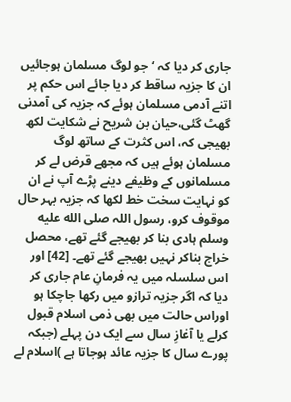جاری کر دیا کہ ‘جو لوگ مسلمان ہوجائیں ان کا جزیہ ساقط کر دیا جائے اس حکم پر اتنے آدمی مسلمان ہوئے کہ جزیہ کی آمدنی گھٹ گئی،حیان بن شریح نے شکایت لکھ بھیجی کہ، اس کثرت کے ساتھ لوگ مسلمان ہوئے ہیں کہ مجھے قرض لے کر مسلمانوں کے وظیفے دینے پڑے آپ نے ان کو نہایت سخت خط لکھا کہ جزیہ بہر حال موقوف کرو، رسول اللہ صلى الله عليه وسلم ہادی بنا کر بھیجے گئے تھے، محصل خراج بناکر نہیں بھیجے گئے تھے۔ [42] اور اس سلسلہ میں یہ فرمانِ عام جاری کر دیا کہ اگر جزیہ ترازو میں رکھا جاچکا ہو اوراس حالت میں بھی ذمی اسلام قبول کرلے یا آغازِ سال سے ایک دن پہلے (جبکہ پورے سال کا جزیہ عائد ہوجاتا ہے )اسلام لے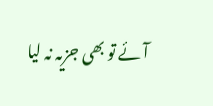آئے تو بھی جزیہ نہ لیا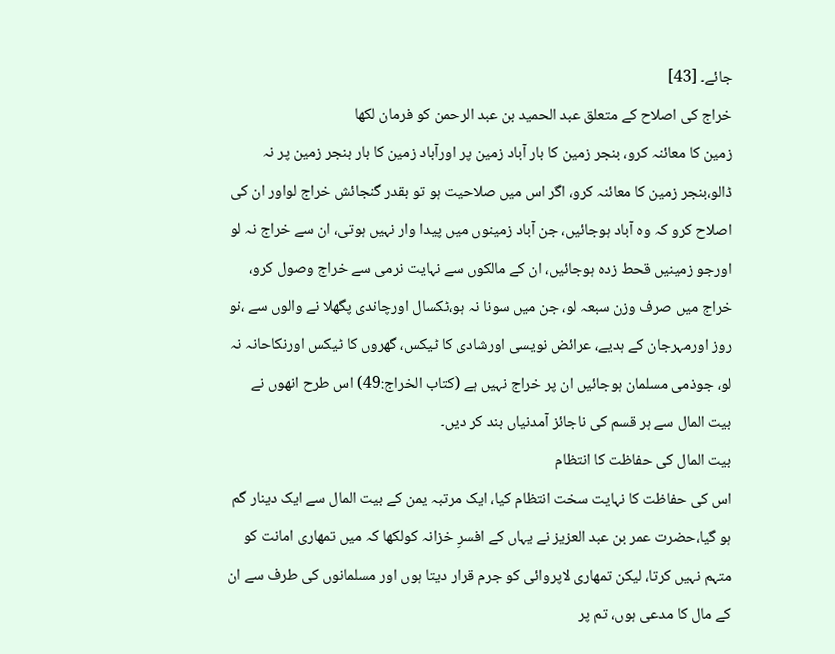جائے۔ [43]
خراج کی اصلاح کے متعلق عبد الحمید بن عبد الرحمن کو فرمان لکھا
زمین کا معائنہ کرو، بنجر زمین کا بار آباد زمین پر اورآباد زمین کا بار بنجر زمین پر نہ ڈالو،بنجر زمین کا معائنہ کرو، اگر اس میں صلاحیت ہو تو بقدر گنجائش خراج لواور ان کی اصلاح کرو کہ وہ آباد ہوجائیں، جن آباد زمینوں میں پیدا وار نہیں ہوتی، ان سے خراج نہ لو اورجو زمینیں قحط زدہ ہوجائیں، ان کے مالکوں سے نہایت نرمی سے خراج وصول کرو، خراج میں صرف وزن سبعہ لو، جن میں سونا نہ ہو،ٹکسال اورچاندی پگھلا نے والوں سے ،نو روز اورمہرجان کے ہدیے، عرائض نویسی اورشادی کا ٹیکس، گھروں کا ٹیکس اورنکاحانہ نہ لو، جوذمی مسلمان ہوجائیں ان پر خراج نہیں ہے (کتاب الخراج:49) اس طرح انھوں نے بیت المال سے ہر قسم کی ناجائز آمدنیاں بند کر دیں۔
بیت المال کی حفاظت کا انتظام
اس کی حفاظت کا نہایت سخت انتظام کیا، ایک مرتبہ یمن کے بیت المال سے ایک دینار گم ہو گیا،حضرت عمر بن عبد العزیز نے یہاں کے افسرِ خزانہ کولکھا کہ میں تمھاری امانت کو متہم نہیں کرتا، لیکن تمھاری لاپروائی کو جرم قرار دیتا ہوں اور مسلمانوں کی طرف سے ان کے مال کا مدعی ہوں، تم پر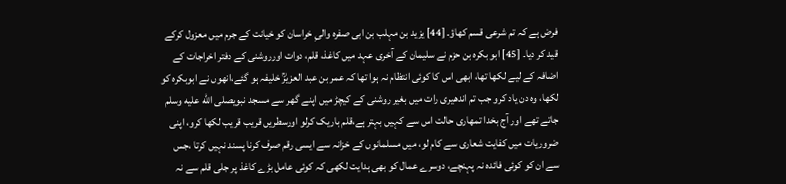فرض ہے کہ تم شرعی قسم کھاؤ۔ [44] یزید بن مہلب بن ابی صفرہ والیِ خراسان کو خیانت کے جرم میں معزول کرکے قید کر دیا۔ [45] ابو بکرہ بن حزم نے سلیمان کے آخری عہد میں کاغذ، قلم، دوات اورروشنی کے دفتر اخراجات کے اضافہ کے لیے لکھا تھا، ابھی اس کا کوئی انتظام نہ ہوا تھا کہ عمر بن عبد العزیزؒ خلیفہ ہو گئے،انھوں نے ابوبکرہ کو لکھا، وہ دن یاد کرو جب تم اندھیری رات میں بغیر روشنی کے کیچڑ میں اپنے گھر سے مسجد نبویصلى الله عليه وسلم جاتے تھے اور آج بخدا تمھاری حالت اس سے کہیں بہتر ہے،قلم باریک کرلو اورسطریں قریب قریب لکھا کرو، اپنی ضروریات میں کفایت شعاری سے کام لو، میں مسلمانوں کے خزانہ سے ایسی رقم صرف کرنا پسند نہیں کرتا ،جس سے ان کو کوئی فائدہ نہ پہنچے، دوسرے عمال کو بھی ہدایت لکھی کہ کوئی عامل بڑے کاغذ پر جلی قلم سے نہ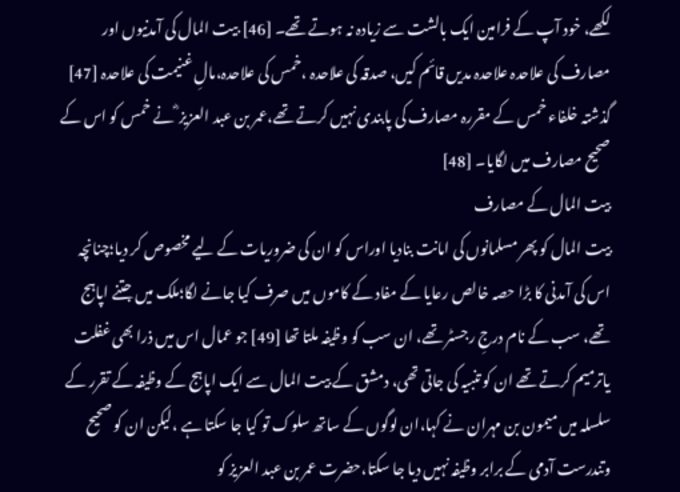لکھے، خود آپ کے فرامین ایک بالشت سے زیادہ نہ ہوتے تھے۔ [46] بیت المال کی آمدنیوں اور مصارف کی علاحدہ علاحدہ مدیں قائم کیں، صدقہ کی علاحدہ ،خمس کی علاحدہ،مالِ غنیمت کی علاحدہ [47] گذشتہ خلفاء خمس کے مقررہ مصارف کی پابندی نہیں کرتے تھے،عمر بن عبد العزیز ؓ نے خمس کو اس کے صحیح مصارف میں لگایا۔ [48]
بیت المال کے مصارف
بیت المال کو پھر مسلمانوں کی امانت بنادیا اوراس کو ان کی ضروریات کے لیے مخصوص کر دیا؛چنانچہ اس کی آمدنی کا بڑا حصہ خالص رعایا کے مفاد کے کاموں میں صرف کیا جانے لگا؛ملک میں جتنے اپاہج تھے، سب کے نام درجِ رجسٹر تھے، ان سب کو وظیفہ ملتا تھا [49] جو عمال اس میں ذرا بھی غفلت یاترمیم کرتے تھے ان کو تنبیہ کی جاتی تھی، دمشق کے بیت المال سے ایک اپاہج کے وظیفہ کے تقرر کے سلسلہ میں میمون بن مہران نے کہا،ان لوگوں کے ساتھ سلوک تو کیا جا سکتا ہے ،لیکن ان کو صحیح وتندرست آدمی کے برابر وظیفہ نہیں دیا جا سکتا،حضرت عمر بن عبد العزیز کو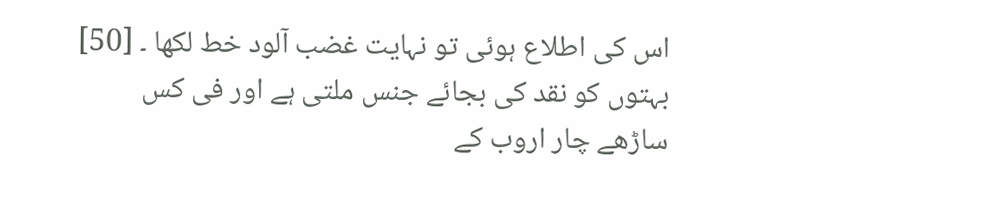اس کی اطلاع ہوئی تو نہایت غضب آلود خط لکھا ۔ [50] بہتوں کو نقد کی بجائے جنس ملتی ہے اور فی کس ساڑھے چار اروب کے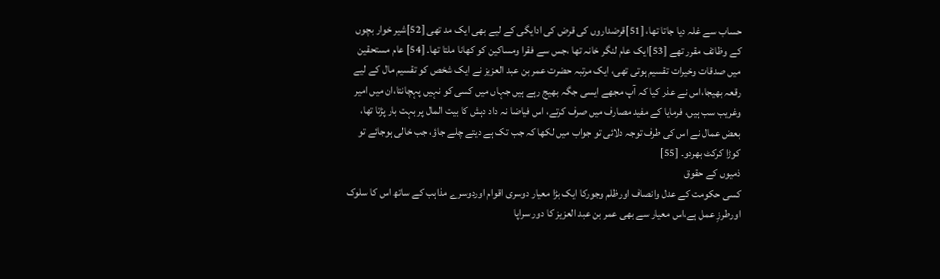حساب سے غلہ دیا جاتا تھا، [51]قرضداروں کی قرض کی ادایگی کے لیے بھی ایک مد تھی [52]شیر خوار بچوں کے وظائف مقرر تھے [53]ایک عام لنگر خانہ تھا ،جس سے فقرا ومساکین کو کھانا ملتا تھا۔ [54] عام مستحقین میں صدقات وخیرات تقسیم ہوتی تھی، ایک مرتبہ حضرت عمر بن عبد العزیز نے ایک شخص کو تقسیم مال کے لیے رقعہ بھیجا،اس نے عذر کیا کہ آپ مجھے ایسی جگہ بھیج رہے ہیں جہاں میں کسی کو نہیں پہچانتا،ان میں امیر وغریب سب ہیں، فرمایا کے مفید مصارف میں صرف کرتے، اس فیاضا نہ داد دہش کا بیت المال پر بہت بار پڑتا تھا، بعض عمال نے اس کی طرف توجہ دلائی تو جواب میں لکھا کہ جب تک ہے دیتے چلے جاؤ، جب خالی ہوجائے تو کوڑا کرکٹ بھردو۔ [55]
ذمیوں کے حقوق
کسی حکومت کے عدل وانصاف اورظلم وجورکا ایک بڑا معیار دوسری اقوام اوردوسرے مذاہب کے ساتھ اس کا سلوک اورطرزِ عمل ہے،اس معیار سے بھی عمر بن عبد العزیز کا دور سراپا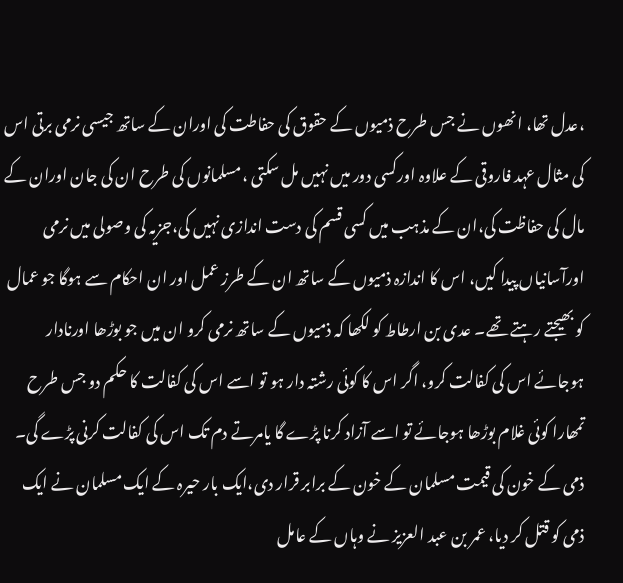،عدل تھا، انھوں نے جس طرح ذمیوں کے حقوق کی حفاطت کی اوران کے ساتھ جیسی نرمی برتی اس کی مثال عہد فاروقی کے علاوہ اورکسی دور میں نہیں مل سکتی ،مسلمانوں کی طرح ان کی جان اوران کے مال کی حفاظت کی،ان کے مذہب میں کسی قسم کی دست اندازی نہیں کی،جزیہ کی وصولی میں نرمی اورآسانیاں پیدا کیں، اس کا اندازہ ذمیوں کے ساتھ ان کے طرز عمل اور ان احکام سے ہوگا جو عمال کو بھیجتے رہتے تھے۔ عدی بن ارطاط کو لکھا کہ ذمیوں کے ساتھ نرمی کرو ان میں جو بوڑھا اورنادار ہوجائے اس کی کفالت کرو، اگر اس کا کوئی رشتہ دار ہو تو اسے اس کی کفالت کا حکم دو جس طرح تمھارا کوئی غلام بوڑھا ہوجائے تو اسے آزاد کرنا پڑے گا یامرتے دم تک اس کی کفالت کرنی پڑے گی۔
ذمی کے خون کی قیمت مسلمان کے خون کے برابر قرار دی،ایک بار حیرہ کے ایک مسلمان نے ایک ذمی کو قتل کر دیا، عمر بن عبد العزیز نے وہاں کے عامل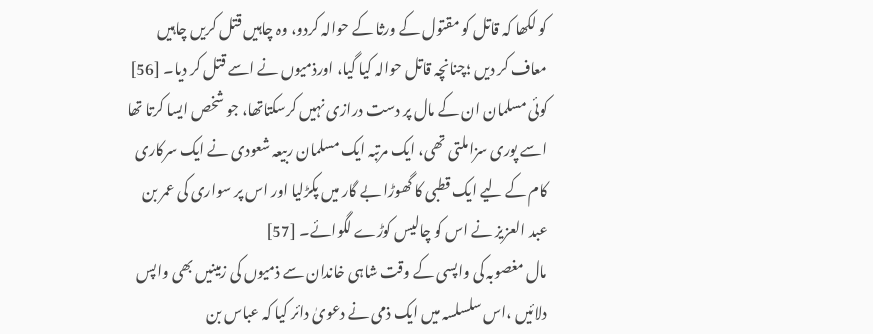کو لکھا کہ قاتل کو مقتول کے ورثا کے حوالہ کردو، وہ چاہیں قتل کریں چاہیں معاف کر دیں ؛چنانچہ قاتل حوالہ کیا گیا، اورذمیوں نے اسے قتل کر دیا۔ [56] کوئی مسلمان ان کے مال پر دست درازی نہیں کرسکتاتھا، جو شخص ایسا کرتا تھا اسے پوری سزاملتی تھی، ایک مرتبہ ایک مسلمان ربیعہ شعودی نے ایک سرکاری کام کے لیے ایک قطبی کا گھوڑا بے گار میں پکڑلیا اور اس پر سواری کی عمر بن عبد العزیز نے اس کو چالیس کوڑے لگوائے۔ [57]
مال مغصوبہ کی واپسی کے وقت شاہی خاندان سے ذمیوں کی زمینیں بھی واپس دلائیں ،اس سلسلسہ میں ایک ذمی نے دعویٰ دائر کیا کہ عباس بن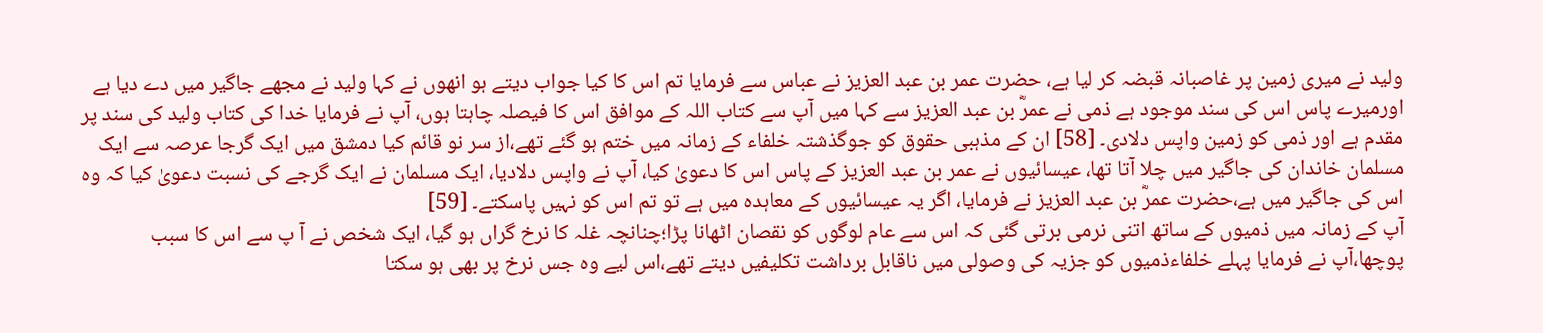ولید نے میری زمین پر غاصبانہ قبضہ کر لیا ہے، حضرت عمر بن عبد العزیز نے عباس سے فرمایا تم اس کا کیا جواب دیتے ہو انھوں نے کہا ولید نے مجھے جاگیر میں دے دیا ہے اورمیرے پاس اس کی سند موجود ہے ذمی نے عمرؓ بن عبد العزیز سے کہا میں آپ سے کتاب اللہ کے موافق اس کا فیصلہ چاہتا ہوں، آپ نے فرمایا خدا کی کتاب ولید کی سند پر مقدم ہے اور ذمی کو زمین واپس دلادی۔ [58] ان کے مذہبی حقوق کو جوگذشتہ خلفاء کے زمانہ میں ختم ہو گئے تھے،از سر نو قائم کیا دمشق میں ایک گرجا عرصہ سے ایک مسلمان خاندان کی جاگیر میں چلا آتا تھا، عیسائیوں نے عمر بن عبد العزیز کے پاس اس کا دعویٰ کیا، آپ نے واپس دلادیا، ایک مسلمان نے ایک گرجے کی نسبت دعویٰ کیا کہ وہ اس کی جاگیر میں ہے،حضرت عمرؓ بن عبد العزیز نے فرمایا، اگر یہ عیسائیوں کے معاہدہ میں ہے تو تم اس کو نہیں پاسکتے۔ [59]
آپ کے زمانہ میں ذمیوں کے ساتھ اتنی نرمی برتی گئی کہ اس سے عام لوگوں کو نقصان اٹھانا پڑا؛چنانچہ غلہ کا نرخ گراں ہو گیا، ایک شخص نے آ پ سے اس کا سبب پوچھا،آپ نے فرمایا پہلے خلفاءذمیوں کو جزیہ کی وصولی میں ناقابل برداشت تکلیفیں دیتے تھے،اس لیے وہ جس نرخ پر بھی ہو سکتا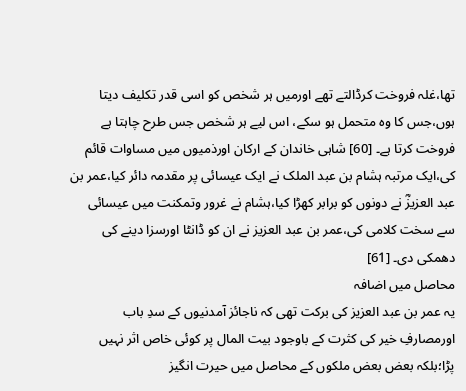تھا،غلہ فروخت کرڈالتے تھے اورمیں ہر شخص کو اسی قدر تکلیف دیتا ہوں،جس کا وہ متحمل ہو سکے، اس لیے ہر شخص جس طرح چاہتا ہے فروخت کرتا ہے۔ [60] شاہی خاندان کے ارکان اورذمیوں میں مساوات قائم کی،ایک مرتبہ ہشام بن عبد الملک نے ایک عیسائی پر مقدمہ دائر کیا،عمر بن عبد العزیزؓ نے دونوں کو برابر کھڑا کیا،ہشام نے غرور وتمکنت میں عیسائی سے سخت کلامی کی،عمر بن عبد العزیز نے ان کو ڈانٹا اورسزا دینے کی دھمکی دی۔ [61]
محاصل میں اضافہ
یہ عمر بن عبد العزیز کی برکت تھی کہ ناجائز آمدنیوں کے سدِ باب اورمصارفِ خیر کی کثرت کے باوجود بیت المال پر کوئی خاص اثر نہیں پڑا؛بلکہ بعض بعض ملکوں کے محاصل میں حیرت انگیز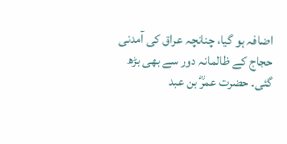اضافہ ہو گیا، چنانچہ عراق کی آمدنی حجاج کے ظالمانہ دور سے بھی بڑھ گئی۔ حضرت عمرؓ بن عبد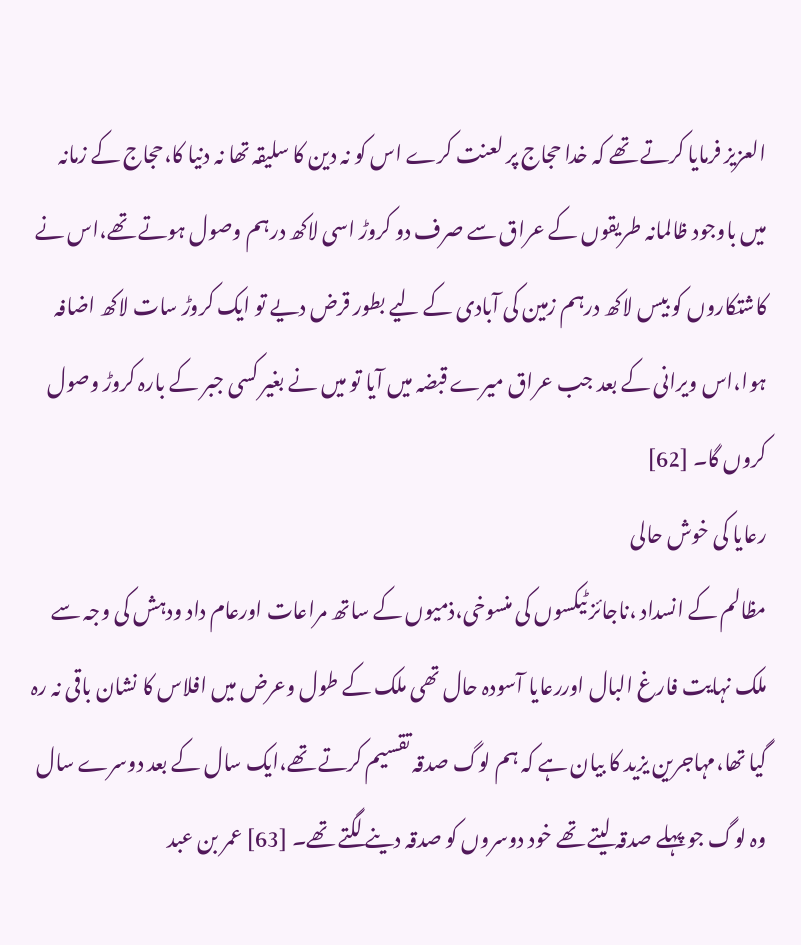العزیز فرمایا کرتے تھے کہ خدا حجاج پر لعنت کرے اس کو نہ دین کا سلیقہ تھا نہ دنیا کا،حجاج کے زمانہ میں باوجود ظالمانہ طریقوں کے عراق سے صرف دو کروڑ اسی لاکھ درہم وصول ہوتے تھے،اس نے کاشتکاروں کو بیس لاکھ درہم زمین کی آبادی کے لیے بطور قرض دیے تو ایک کروڑ سات لاکھ اضافہ ہوا،اس ویرانی کے بعد جب عراق میرے قبضہ میں آیا تو میں نے بغیر کسی جبر کے بارہ کروڑ وصول کروں گا۔ [62]
رعایا کی خوش حالی
مظالم کے انسداد ،ناجائز ٹیکسوں کی منسوخی،ذمیوں کے ساتھ مراعات اورعام داد ودہش کی وجہ سے ملک نہایت فارغ البال اوررعایا آسودہ حال تھی ملک کے طول وعرض میں افلاس کا نشان باقی نہ رہ گیا تھا،مہاجرین یزید کا بیان ہے کہ ہم لوگ صدقہ تقسیم کرتے تھے،ایک سال کے بعد دوسرے سال وہ لوگ جو پہلے صدقہ لیتے تھے خود دوسروں کو صدقہ دینے لگتے تھے۔ [63] عمر بن عبد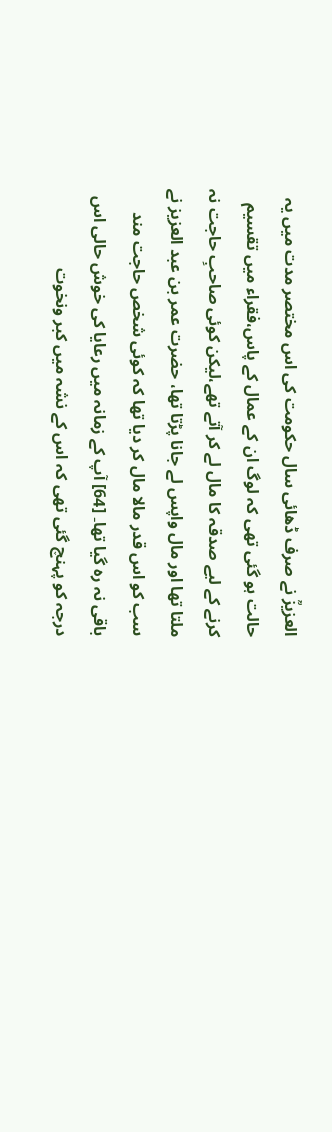العزیزؒ نے صرف ڈھائی سال حکومت کی اس مختصر مدت میں یہ حالت ہو گئی تھی کہ لوگ ان کے عمال کے پاس،فقراء میں تقسیم کرنے کے لیے صدقہ کا مال لے کر آتے تھے،لیکن کوئی صاحبِ حاجت نہ ملتا تھا اور مال واپس لے جانا پڑتا تھا، حضرت عمر بن عبد العزیز نے سب کو اس قدر مالا مال کر دیا تھا کہ کوئی شخص حاجت مند باقی نہ رہ گیا تھا۔ [64] آپ کے زمانہ میں رعایا کی خوش حالی اس درجہ کو پہنچ گئی تھی کہ اس کے نشہ میں کبر ونخوت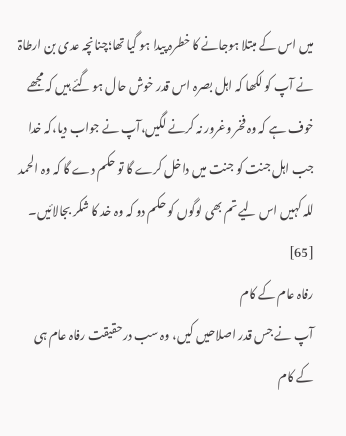میں اس کے مبتلا ہوجانے کا خطرہ پیدا ہو گیا تھا؛چنانچہ عدی بن ارطاۃ نے آپ کو لکھا کہ اہل بصرہ اس قدر خوش حال ہو گئے ہیں کہ مجھے خوف ہے کہ وہ فخر وغرور نہ کرنے لگیں،آپ نے جواب دیا،کہ خدا جب اہل جنت کو جنت میں داخل کرے گا تو حکم دے گا کہ وہ الحمد للہ کہیں اس لیے تم بھی لوگوں کو حکم دو کہ وہ خد کا شکر بجالائیں۔ [65]
رفاہ عام کے کام
آپ نے جس قدر اصلاحیں کیں، وہ سب درحقیقت رفاہ عام ہی کے کام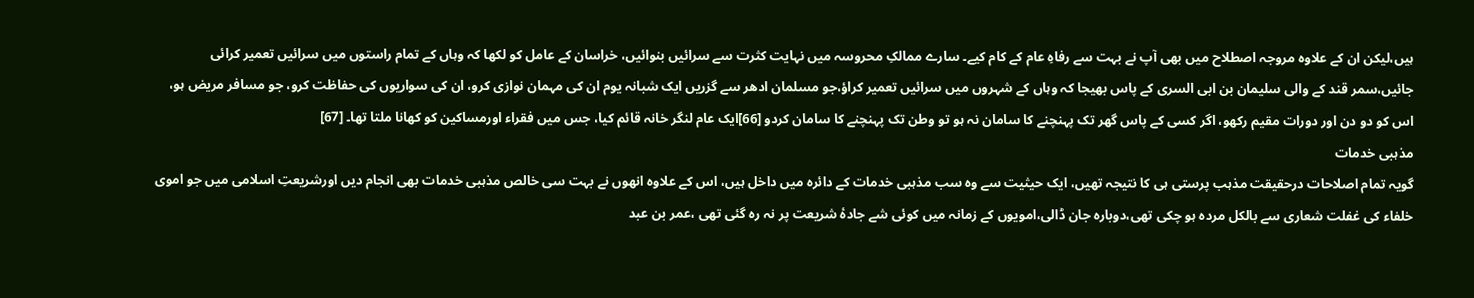ہیں،لیکن ان کے علاوہ مروجہ اصطلاح میں بھی آپ نے بہت سے رفاہِ عام کے کام کیے۔ سارے ممالکِ محروسہ میں نہایت کثرت سے سرائیں بنوائیں، خراسان کے عامل کو لکھا کہ وہاں کے تمام راستوں میں سرائیں تعمیر کرائی جائیں،سمر قند کے والی سلیمان بن ابی السری کے پاس بھیجا کہ وہاں کے شہروں میں سرائیں تعمیر کراؤ،جو مسلمان ادھر سے گزریں ایک شبانہ یوم ان کی مہمان نوازی کرو، ان کی سواریوں کی حفاظت کرو، جو مسافر مریض ہو، اس کو دو دن اور دورات مقیم رکھو، اگر کسی کے پاس گھر تک پہنچنے کا سامان نہ ہو تو وطن تک پہنچنے کا سامان کردو [66]ایک عام لنگر خانہ قائم کیا، جس میں فقراء اورمساکین کو کھانا ملتا تھا۔ [67]
مذہبی خدمات
گویہ تمام اصلاحات درحقیقت مذہب پرستی ہی کا نتیجہ تھیں، ایک حیثیت سے وہ سب مذہبی خدمات کے دائرہ میں داخل ہیں، اس کے علاوہ انھوں نے بہت سی خالص مذہبی خدمات بھی انجام دیں اورشریعتِ اسلامی میں جو اموی خلفاء کی غفلت شعاری سے بالکل مردہ ہو چکی تھی،دوبارہ جان ڈالی،امویوں کے زمانہ میں کوئی شے جادۂ شریعت پر نہ رہ گئی تھی ،عمر بن عبد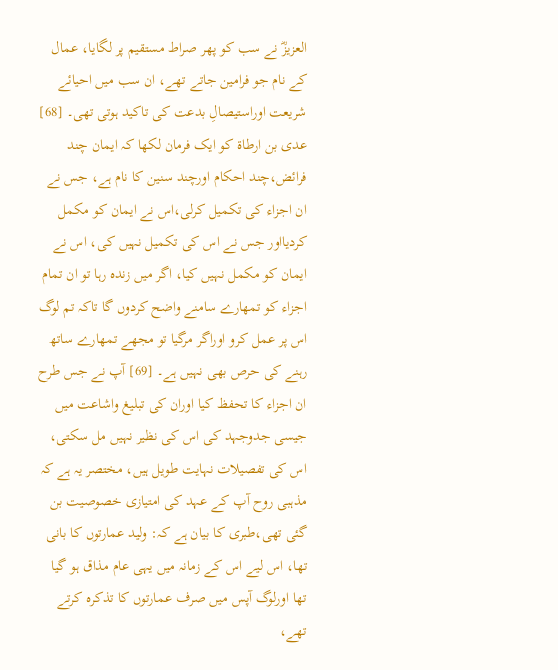العزیزؓ نے سب کو پھر صراط مستقیم پر لگایا، عمال کے نام جو فرامین جاتے تھے، ان سب میں احیائے شریعت اوراستیصالِ بدعت کی تاکید ہوتی تھی۔ [68]
عدی بن ارطاۃ کو ایک فرمان لکھا کہ ایمان چند فرائض،چند احکام اورچند سنین کا نام ہے، جس نے ان اجزاء کی تکمیل کرلی،اس نے ایمان کو مکمل کردیااور جس نے اس کی تکمیل نہیں کی، اس نے ایمان کو مکمل نہیں کیا، اگر میں زندہ رہا تو ان تمام اجزاء کو تمھارے سامنے واضح کردوں گا تاکہ تم لوگ اس پر عمل کرو اوراگر مرگیا تو مجھے تمھارے ساتھ رہنے کی حرص بھی نہیں ہے۔ [69] آپ نے جس طرح ان اجزاء کا تحفظ کیا اوران کی تبلیغ واشاعت میں جیسی جدوجہد کی اس کی نظیر نہیں مل سکتی، اس کی تفصیلات نہایت طویل ہیں، مختصر یہ ہے کہ مذہبی روح آپ کے عہد کی امتیازی خصوصیت بن گئی تھی،طبری کا بیان ہے کہ: ولید عمارتوں کا بانی تھا، اس لیے اس کے زمانہ میں یہی عام مذاق ہو گیا تھا اورلوگ آپس میں صرف عمارتوں کا تذکرہ کرتے تھے،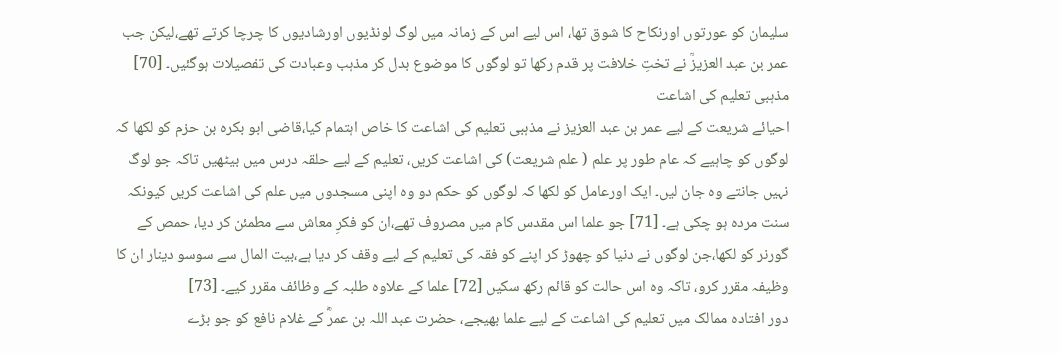سلیمان کو عورتوں اورنکاح کا شوق تھا، اس لیے اس کے زمانہ میں لوگ لونڈیوں اورشادیوں کا چرچا کرتے تھے،لیکن جب عمر بن عبد العزیزؒ نے تختِ خلافت پر قدم رکھا تو لوگوں کا موضوع بدل کر مذہب وعبادت کی تفصیلات ہوگئیں۔ [70]
مذہبی تعلیم کی اشاعت
احیائے شریعت کے لیے عمر بن عبد العزیز نے مذہبی تعلیم کی اشاعت کا خاص اہتمام کیا،قاضی ابو بکرہ بن حزم کو لکھا کہ لوگوں کو چاہیے کہ عام طور پر علم ( علم شریعت) کی اشاعت کریں، تعلیم کے لیے حلقہ درس میں بیٹھیں تاکہ جو لوگ نہیں جانتے وہ جان لیں۔ ایک اورعامل کو لکھا کہ لوگوں کو حکم دو وہ اپنی مسجدوں میں علم کی اشاعت کریں کیونکہ سنت مردہ ہو چکی ہے۔ [71] جو علما اس مقدس کام میں مصروف تھے،ان کو فکرِ معاش سے مطمئن کر دیا، حمص کے گورنر کو لکھا،جن لوگوں نے دنیا کو چھوڑ کر اپنے کو فقہ کی تعلیم کے لیے وقف کر دیا ہے،بیت المال سے سوسو دینار ان کا وظیفہ مقرر کرو، تاکہ وہ اس حالت کو قائم رکھ سکیں [72] علما کے علاوہ طلبہ کے وظائف مقرر کیے۔ [73]
دور افتادہ ممالک میں تعلیم کی اشاعت کے لیے علما بھیجے، حضرت عبد اللہ بن عمرؓ کے غلام نافع کو جو بڑے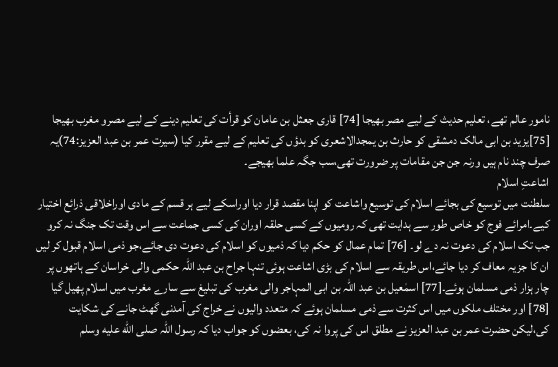نامور عالم تھے، تعلیم حدیث کے لیے مصر بھیجا [74] قاری جعثل بن عامان کو قرأت کی تعلیم دینے کے لیے مصرو مغرب بھیجا [75]یزید بن ابی مالک دمشقی کو حارث بن یمجدالاشعری کو بدؤں کی تعلیم کے لیے مقرر کیا (سیرت عمر بن عبد العزیز:74)یہ صرف چند نام ہیں ورنہ جن جن مقامات پر ضرورت تھی،سب جگہ علما بھیجے۔
اشاعتِ اسلام
سلطنت میں توسیع کی بجائے اسلام کی توسیع واشاعت کو اپنا مقصد قرار دیا اوراسکے لیے ہر قسم کے مادی اوراخلاقی ذرائع اختیار کیے۔امرائے فوج کو خاص طور سے ہدایت تھی کہ رومیوں کے کسی حلقہ اوران کی کسی جماعت سے اس وقت تک جنگ نہ کرو جب تک اسلام کی دعوت نہ دے لو۔ [76] تمام عمال کو حکم دیا کہ ذمیوں کو اسلام کی دعوت دی جائے،جو ذمی اسلام قبول کر لیں ان کا جزیہ معاف کر دیا جائے،اس طریقہ سے اسلام کی بڑی اشاعت ہوئی تنہا جراح بن عبد اللہ حکمی والی خراسان کے ہاتھوں پر چار ہزار ذمی مسلمان ہوئے۔[77] اسمٰعیل بن عبد اللہ بن ابی المہاجر والی مغرب کی تبلیغ سے سارے مغرب میں اسلام پھیل گیا [78] اور مختلف ملکوں میں اس کثرت سے ذمی مسلمان ہوئے کہ متعدد والیوں نے خراج کی آمدنی گھٹ جانے کی شکایت کی،لیکن حضرت عمر بن عبد العزیز نے مطلق اس کی پروا نہ کی، بعضوں کو جواب دیا کہ رسول اللہ صلى الله عليه وسلم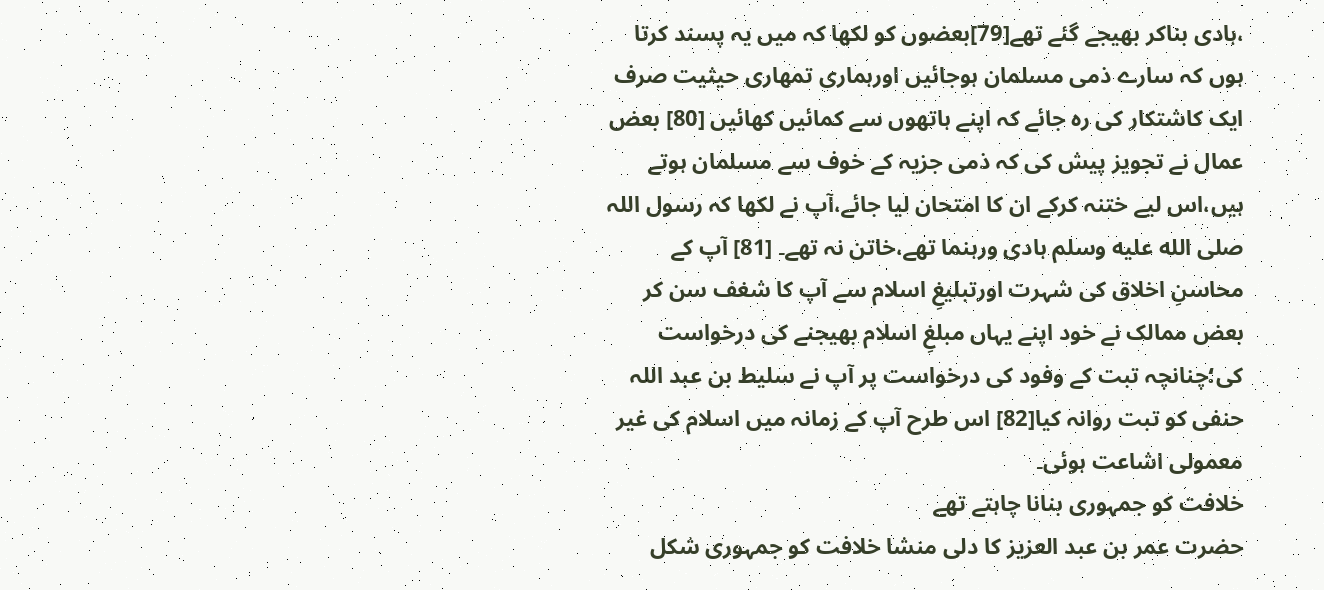،ہادی بناکر بھیجے گئے تھے[79]بعضوں کو لکھا کہ میں یہ پسند کرتا ہوں کہ سارے ذمی مسلمان ہوجائیں اورہماری تمھاری حیثیت صرف ایک کاشتکار کی رہ جائے کہ اپنے ہاتھوں سے کمائیں کھائیں [80] بعض عمال نے تجویز پیش کی کہ ذمی جزیہ کے خوف سے مسلمان ہوتے ہیں،اس لیے ختنہ کرکے ان کا امتحان لیا جائے،آپ نے لکھا کہ رسول اللہ صلى الله عليه وسلم ہادی ورہنما تھے،خاتن نہ تھے۔ [81] آپ کے محاسنِ اخلاق کی شہرت اورتبلیغِ اسلام سے آپ کا شغف سن کر بعض ممالک نے خود اپنے یہاں مبلغِ اسلام بھیجنے کی درخواست کی؛چنانچہ تبت کے وفود کی درخواست پر آپ نے سلیط بن عبد اللہ حنفی کو تبت روانہ کیا[82] اس طرح آپ کے زمانہ میں اسلام کی غیر معمولی اشاعت ہوئی۔
خلافت کو جمہوری بنانا چاہتے تھے
حضرت عمر بن عبد العزیز کا دلی منشا خلافت کو جمہوری شکل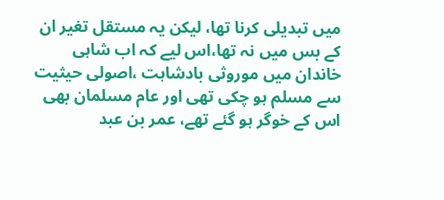میں تبدیلی کرنا تھا، لیکن یہ مستقل تغیر ان کے بس میں نہ تھا،اس لیے کہ اب شاہی خاندان میں موروثی بادشاہت ،اصولی حیثیت سے مسلم ہو چکی تھی اور عام مسلمان بھی اس کے خوگر ہو گئے تھے، عمر بن عبد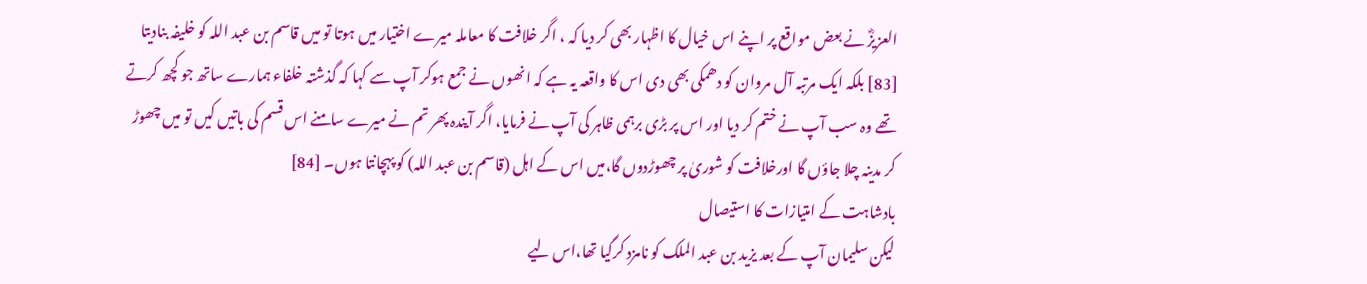العزیزؓ نے بعض مواقع پر اپنے اس خیال کا اظہار بھی کر دیا کہ ، اگر خلافت کا معاملہ میرے اختیار میں ہوتا تو میں قاسم بن عبد اللہ کو خلیفہ بنادیتا [83] بلکہ ایک مرتبہ آل مروان کو دھمکی بھی دی اس کا واقعہ یہ ہے کہ انھوں نے جمع ہوکر آپ سے کہا کہ گذشتہ خلفاء ہمارے ساتھ جو کچھ کرتے تھے وہ سب آپ نے ختم کر دیا اور اس پر بڑی برہمی ظاہر کی آپ نے فرمایا، اگر آیندہ پھر تم نے میرے سامنے اس قسم کی باتیں کیں تو میں چھوڑ کر مدینہ چلا جاؤں گا اورخلافت کو شوریٰ پر چھوڑدوں گا،میں اس کے اہل (قاسم بن عبد اللہ) کو پہچانتا ہوں۔ [84]
بادشاہت کے امتیازات کا استیصال
لیکن سلیمان آپ کے بعد یزید بن عبد الملک کو نامزد کرگیا تھا،اس لیے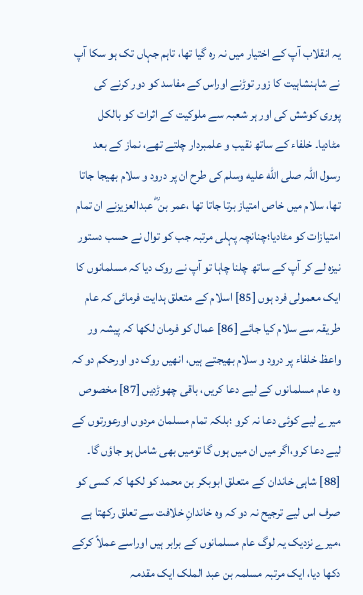یہ انقلاب آپ کے اختیار میں نہ رہ گیا تھا، تاہم جہاں تک ہو سکا آپ نے شاہنشاہیت کا زور توڑنے اوراس کے مفاسد کو دور کرنے کی پوری کوشش کی اور ہر شعبہ سے ملوکیت کے اثرات کو بالکل مٹادیا۔ خلفاء کے ساتھ نقیب و علمبردار چلتے تھے، نماز کے بعد رسول اللہ صلى الله عليه وسلم کی طرح ان پر درود و سلام بھیجا جاتا تھا، سلام میں خاص امتیاز برتا جاتا تھا ،عمر بن ؓ عبدالعزیزنے ان تمام امتیازات کو مٹادیا؛چنانچہ پہلی مرتبہ جب کو توال نے حسب دستور نیزہ لے کر آپ کے ساتھ چلنا چاہا تو آپ نے روک دیا کہ مسلمانوں کا ایک معمولی فرد ہوں [85] اسلام کے متعلق ہدایت فرمائی کہ عام طریقہ سے سلام کیا جائے [86] عمال کو فرمان لکھا کہ پیشہ ور واعظ خلفاء پر درود و سلام بھیجتے ہیں، انھیں روک دو اورحکم دو کہ وہ عام مسلمانوں کے لیے دعا کریں، باقی چھوڑدیں [87] مخصوص میرے لیے کوئی دعا نہ کرو ؛بلکہ تمام مسلمان مردوں اورعورتوں کے لیے دعا کرو،اگر میں ان میں ہوں گا تومیں بھی شامل ہو جاؤں گا۔ [88] شاہی خاندان کے متعلق ابوبکر بن محمد کو لکھا کہ کسی کو صرف اس لیے ترجیح نہ دو کہ وہ خاندانِ خلافت سے تعلق رکھتا ہے ،میرے نزدیک یہ لوگ عام مسلمانوں کے برابر ہیں اوراسے عملاً کرکے دکھا دیا، ایک مرتبہ مسلمہ بن عبد الملک ایک مقدمہ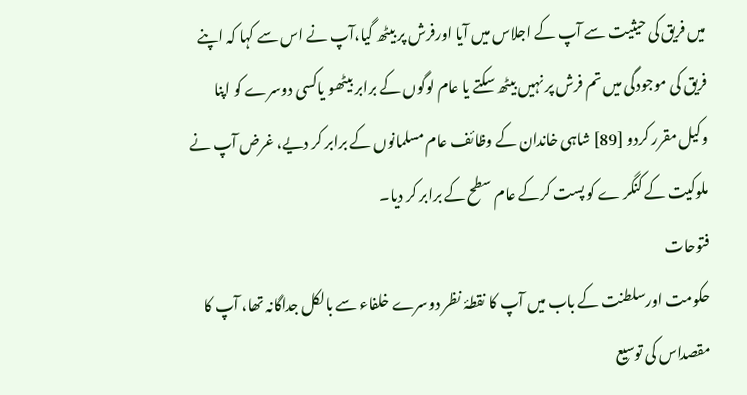میں فریق کی حیثیت سے آپ کے اجلاس میں آیا اورفرش پر بیٹھ گیا،آپ نے اس سے کہا کہ اپنے فریق کی موجودگی میں تم فرش پر نہیں بیٹھ سکتے یا عام لوگوں کے برابر بیٹھو یاکسی دوسرے کو اپنا وکیل مقرر کردو [89] شاہی خاندان کے وظائف عام مسلمانوں کے برابر کر دیے، غرض آپ نے ملوکیت کے کنگر ے کو پست کرکے عام سطح کے برابر کر دیا۔
فتوحات
حکومت اورسلطنت کے باب میں آپ کا نقطۂ نظر دوسرے خلفاء سے بالکل جداگانہ تھا، آپ کا مقصداس کی توسیع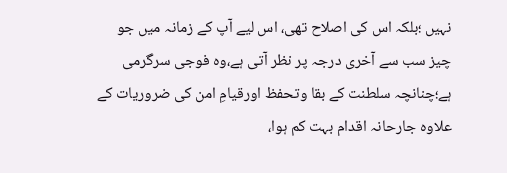نہیں ؛بلکہ اس کی اصلاح تھی، اس لیے آپ کے زمانہ میں جو چیز سب سے آخری درجہ پر نظر آتی ہے،وہ فوجی سرگرمی ہے؛چنانچہ سلطنت کے بقا وتحفظ اورقیامِ امن کی ضروریات کے علاوہ جارحانہ اقدام بہت کم ہوا،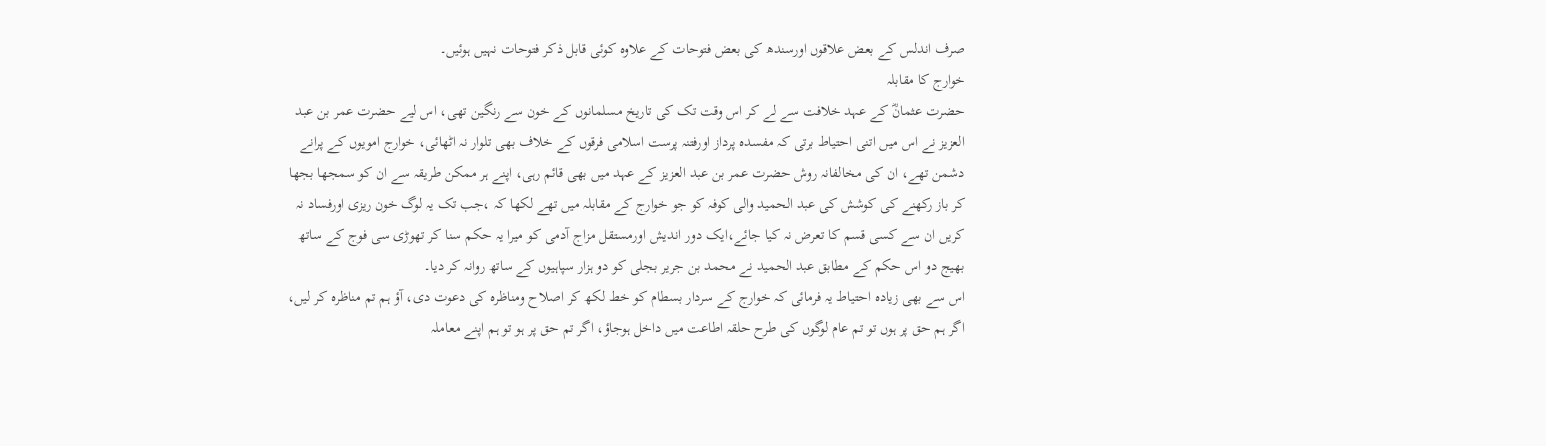صرف اندلس کے بعض علاقوں اورسندھ کی بعض فتوحات کے علاوہ کوئی قابل ذکر فتوحات نہیں ہوئیں۔
خوارج کا مقابلہ
حضرت عثمانؓ کے عہد خلافت سے لے کر اس وقت تک کی تاریخ مسلمانوں کے خون سے رنگین تھی، اس لیے حضرت عمر بن عبد العزیز نے اس میں اتنی احتیاط برتی کہ مفسدہ پرداز اورفتنہ پرست اسلامی فرقوں کے خلاف بھی تلوار نہ اٹھائی، خوارج امویوں کے پرانے دشمن تھے، ان کی مخالفانہ روش حضرت عمر بن عبد العزیز کے عہد میں بھی قائم رہی، اپنے ہر ممکن طریقہ سے ان کو سمجھا بجھا کر باز رکھنے کی کوشش کی عبد الحمید والی کوفہ کو جو خوارج کے مقابلہ میں تھے لکھا کہ ،جب تک یہ لوگ خون ریزی اورفساد نہ کریں ان سے کسی قسم کا تعرض نہ کیا جائے،ایک دور اندیش اورمستقل مزاج آدمی کو میرا یہ حکم سنا کر تھوڑی سی فوج کے ساتھ بھیج دو اس حکم کے مطابق عبد الحمید نے محمد بن جریر بجلی کو دو ہزار سپاہیوں کے ساتھ روانہ کر دیا۔
اس سے بھی زیادہ احتیاط یہ فرمائی کہ خوارج کے سردار بسطام کو خط لکھ کر اصلاح ومناظرہ کی دعوت دی، آؤ ہم تم مناظرہ کر لیں، اگر ہم حق پر ہوں تو تم عام لوگوں کی طرح حلقہ اطاعت میں داخل ہوجاؤ، اگر تم حق پر ہو تو ہم اپنے معاملہ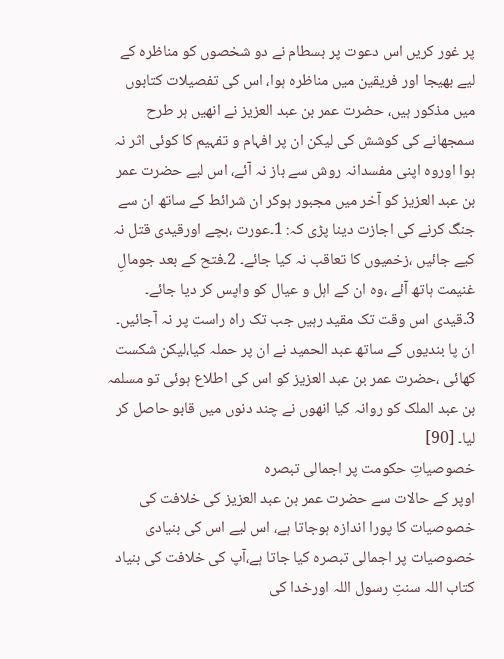پر غور کریں اس دعوت پر بسطام نے دو شخصوں کو مناظرہ کے لیے بھیجا اور فریقین میں مناظرہ ہوا، اس کی تفصیلات کتابوں میں مذکور ہیں، حضرت عمر بن عبد العزیز نے انھیں ہر طرح سمجھانے کی کوشش کی لیکن ان پر افہام و تفہیم کا کوئی اثر نہ ہوا اوروہ اپنی مفسدانہ روش سے باز نہ آئے، اس لیے حضرت عمر بن عبد العزیز کو آخر میں مجبور ہوکر ان شرائط کے ساتھ ان سے جنگ کرنے کی اجازت دینا پڑی کہ: 1۔عورت ،بچے اورقیدی قتل نہ کیے جائیں ،زخمیوں کا تعاقب نہ کیا جائے۔ 2۔فتح کے بعد جومالِ غنیمت ہاتھ آئے ،وہ ان کے اہل و عیال کو واپس کر دیا جائے۔ 3۔قیدی اس وقت تک مقید رہیں جب تک راہ راست پر نہ آجائیں۔ ان پا بندیوں کے ساتھ عبد الحمید نے ان پر حملہ کیا،لیکن شکست کھائی ،حضرت عمر بن عبد العزیز کو اس کی اطلاع ہوئی تو مسلمہ بن عبد الملک کو روانہ کیا انھوں نے چند دنوں میں قابو حاصل کر لیا۔ [90]
خصوصیاتِ حکومت پر اجمالی تبصرہ
اوپر کے حالات سے حضرت عمر بن عبد العزیز کی خلافت کی خصوصیات کا پورا اندازہ ہوجاتا ہے، اس لیے اس کی بنیادی خصوصیات پر اجمالی تبصرہ کیا جاتا ہے،آپ کی خلافت کی بنیاد کتاب اللہ سنتِ رسول اللہ اورخدا کی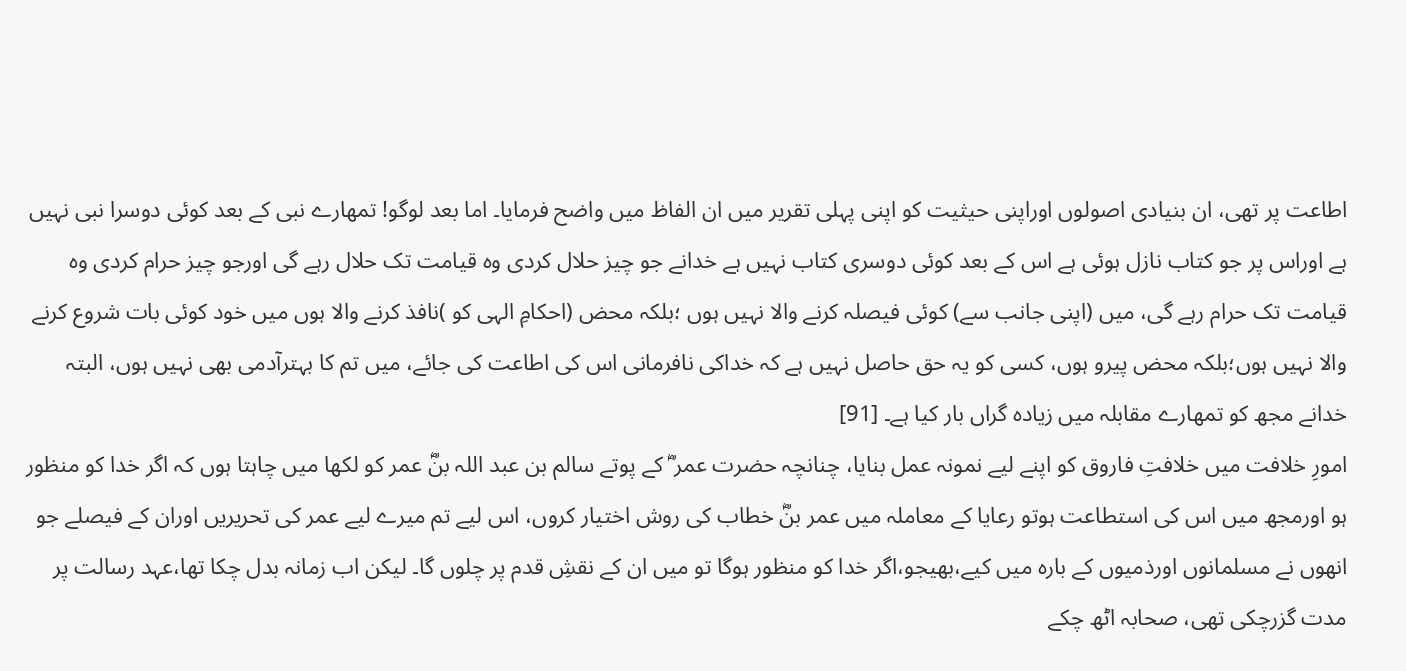اطاعت پر تھی، ان بنیادی اصولوں اوراپنی حیثیت کو اپنی پہلی تقریر میں ان الفاظ میں واضح فرمایا۔ اما بعد لوگو! تمھارے نبی کے بعد کوئی دوسرا نبی نہیں ہے اوراس پر جو کتاب نازل ہوئی ہے اس کے بعد کوئی دوسری کتاب نہیں ہے خدانے جو چیز حلال کردی وہ قیامت تک حلال رہے گی اورجو چیز حرام کردی وہ قیامت تک حرام رہے گی، میں (اپنی جانب سے) کوئی فیصلہ کرنے والا نہیں ہوں ؛بلکہ محض (احکامِ الہی کو )نافذ کرنے والا ہوں میں خود کوئی بات شروع کرنے والا نہیں ہوں؛بلکہ محض پیرو ہوں، کسی کو یہ حق حاصل نہیں ہے کہ خداکی نافرمانی اس کی اطاعت کی جائے، میں تم کا بہترآدمی بھی نہیں ہوں، البتہ خدانے مجھ کو تمھارے مقابلہ میں زیادہ گراں بار کیا ہے۔ [91]
امورِ خلافت میں خلافتِ فاروق کو اپنے لیے نمونہ عمل بنایا، چنانچہ حضرت عمر ؓ کے پوتے سالم بن عبد اللہ بنؓ عمر کو لکھا میں چاہتا ہوں کہ اگر خدا کو منظور ہو اورمجھ میں اس کی استطاعت ہوتو رعایا کے معاملہ میں عمر بنؓ خطاب کی روش اختیار کروں، اس لیے تم میرے لیے عمر کی تحریریں اوران کے فیصلے جو انھوں نے مسلمانوں اورذمیوں کے بارہ میں کیے،بھیجو،اگر خدا کو منظور ہوگا تو میں ان کے نقشِ قدم پر چلوں گا۔ لیکن اب زمانہ بدل چکا تھا،عہد رسالت پر مدت گزرچکی تھی، صحابہ اٹھ چکے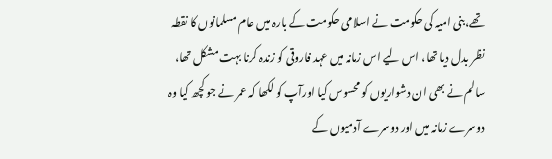تھے،بنی امیہ کی حکومت نے اسلامی حکومت کے بارہ میں عام مسلمانوں کا نقطہ نظر بدل دیا تھا، اس لیے اس زمانہ میں عہد فاروقی کو زندہ کرنا بہت مشکل تھا، سالم نے بھی ان دشواریوں کو محسوس کیا اورآپ کو لکھا کہ عمر نے جو کچھ کیا وہ دوسرے زمانہ میں اور دوسرے آدمیوں کے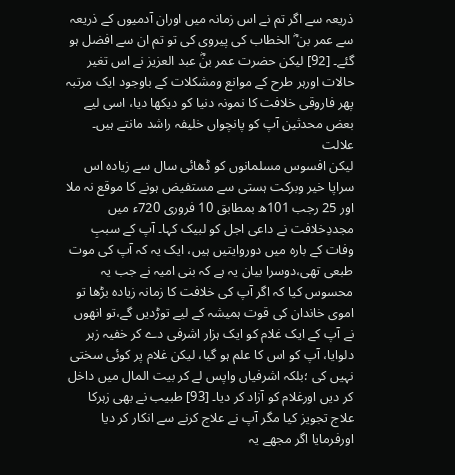ذریعہ سے اگر تم نے اس زمانہ میں اوران آدمیوں کے ذریعہ سے عمر بن ؓ الخطاب کی پیروی کی تو تم ان سے افضل ہو گئے۔ [92] لیکن حضرت عمر بنؓ عبد العزیز نے اس تغیر حالات اورہر طرح کے موانع ومشکلات کے باوجود ایک مرتبہ پھر فاروقی خلافت کا نمونہ دنیا کو دیکھا دیا، اسی لیے بعض محدثین آپ کو پانچواں خلیفہ راشد مانتے ہیں۔
علالت
لیکن افسوس مسلمانوں کو ڈھائی سال سے زیادہ اس سراپا خیر وبرکت ہستی سے مستفیض ہونے کا موقع نہ ملا اور 25 رجب 101ھ بمطابق 10 فروری 720ء میں مجددِخلافت نے داعی اجل کو لبیک کہا۔ آپ کے سببِ وفات کے بارہ میں دوروایتیں ہیں، ایک یہ کہ آپ کی موت طبعی تھی،دوسرا بیان یہ ہے کہ بنی امیہ نے جب یہ محسوس کیا کہ اگر آپ کی خلافت کا زمانہ زیادہ بڑھا تو اموی خاندان کی قوت ہمیشہ کے لیے توڑدیں گے،تو انھوں نے آپ کے ایک غلام کو ایک ہزار اشرفی دے کر خفیہ زہر دلوایا، آپ کو اس کا علم ہو گیا، لیکن غلام پر کوئی سختی نہیں کی ؛بلکہ اشرفیاں واپس لے کر بیت المال میں داخل کر دیں اورغلام کو آزاد کر دیا۔ [93] طبیب نے بھی زہرکا علاج تجویز کیا مگر آپ نے علاج کرنے سے انکار کر دیا اورفرمایا اگر مجھے یہ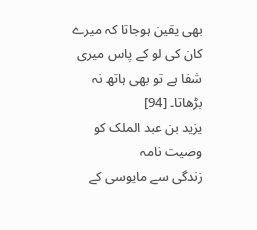بھی یقین ہوجاتا کہ میرے کان کی لو کے پاس میری شفا ہے تو بھی ہاتھ نہ بڑھاتا۔ [94]
یزید بن عبد الملک کو وصیت نامہ
زندگی سے مایوسی کے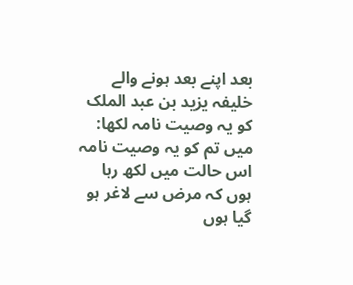بعد اپنے بعد ہونے والے خلیفہ یزید بن عبد الملک کو یہ وصیت نامہ لکھا: میں تم کو یہ وصیت نامہ اس حالت میں لکھ رہا ہوں کہ مرض سے لاغر ہو گیا ہوں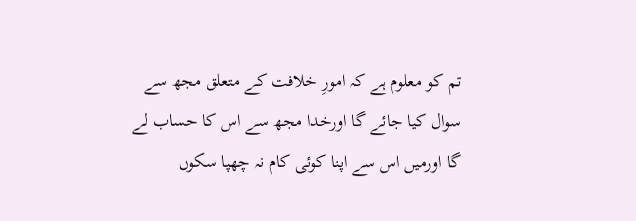تم کو معلوم ہے کہ امورِ خلافت کے متعلق مجھ سے سوال کیا جائے گا اورخدا مجھ سے اس کا حساب لے گا اورمیں اس سے اپنا کوئی کام نہ چھپا سکوں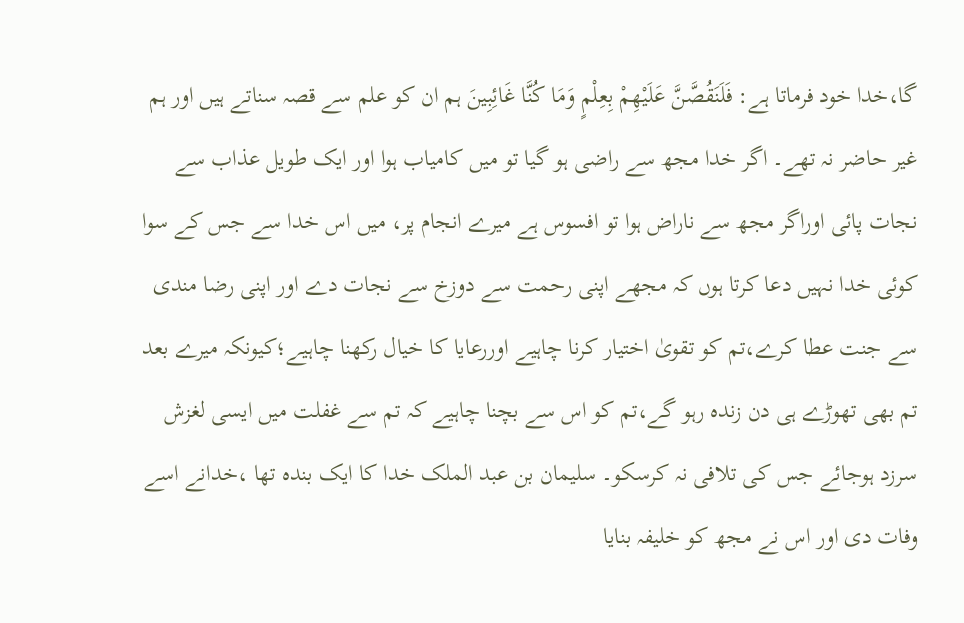گا،خدا خود فرماتا ہے: فَلَنَقُصَّنَّ عَلَيْهِمْ بِعِلْمٍ وَمَا كُنَّا غَائِبِينَ ہم ان کو علم سے قصہ سناتے ہیں اور ہم غیر حاضر نہ تھے۔ اگر خدا مجھ سے راضی ہو گیا تو میں کامیاب ہوا اور ایک طویل عذاب سے نجات پائی اوراگر مجھ سے ناراض ہوا تو افسوس ہے میرے انجام پر، میں اس خدا سے جس کے سوا کوئی خدا نہیں دعا کرتا ہوں کہ مجھے اپنی رحمت سے دوزخ سے نجات دے اور اپنی رضا مندی سے جنت عطا کرے،تم کو تقویٰ اختیار کرنا چاہیے اوررعایا کا خیال رکھنا چاہیے؛کیونکہ میرے بعد تم بھی تھوڑے ہی دن زندہ رہو گے،تم کو اس سے بچنا چاہیے کہ تم سے غفلت میں ایسی لغزش سرزد ہوجائے جس کی تلافی نہ کرسکو۔ سلیمان بن عبد الملک خدا کا ایک بندہ تھا ،خدانے اسے وفات دی اور اس نے مجھ کو خلیفہ بنایا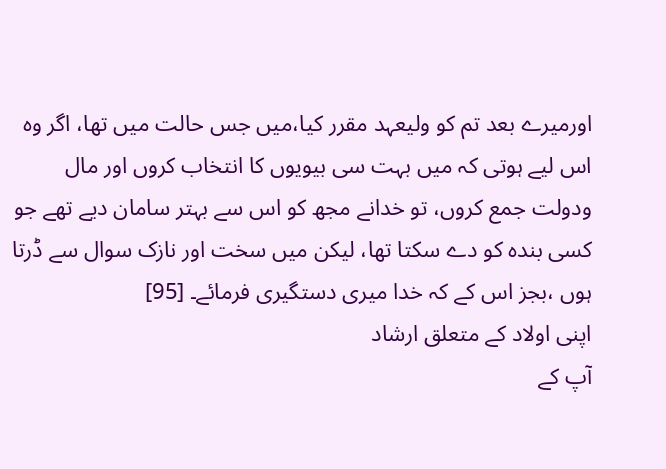اورمیرے بعد تم کو ولیعہد مقرر کیا،میں جس حالت میں تھا، اگر وہ اس لیے ہوتی کہ میں بہت سی بیویوں کا انتخاب کروں اور مال ودولت جمع کروں، تو خدانے مجھ کو اس سے بہتر سامان دیے تھے جو کسی بندہ کو دے سکتا تھا، لیکن میں سخت اور نازک سوال سے ڈرتا ہوں ،بجز اس کے کہ خدا میری دستگیری فرمائے۔ [95]
اپنی اولاد کے متعلق ارشاد
آپ کے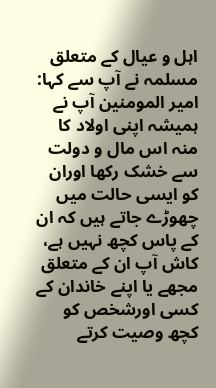اہل و عیال کے متعلق مسلمہ نے آپ سے کہا: امیر المومنین آپ نے ہمیشہ اپنی اولاد کا منہ اس مال و دولت سے خشک رکھا اوران کو ایسی حالت میں چھوڑے جاتے ہیں کہ ان کے پاس کچھ نہیں ہے، کاش آپ ان کے متعلق مجھے یا اپنے خاندان کے کسی اورشخص کو کچھ وصیت کرتے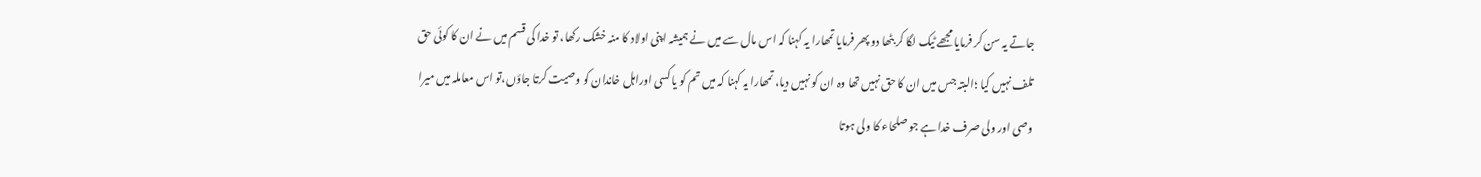جاتے یہ سن کر فرمایا مجھے ٹیک لگا کر بٹھا دو پھر فرمایا تمھارا یہ کہنا کہ اس مال سے میں نے ہمیشہ اپنی اولاد کا منہ خشک رکھا، تو خدا کی قسم میں نے ان کا کوئی حق تلف نہیں کیا ؛البتہ جس میں ان کا حق نہیں تھا وہ ان کو نہیں دیا، تمھارا یہ کہنا کہ میں تم کو یا کسی اوراہل خاندان کو وصیت کرتا جاؤں،تو اس معاملہ میں میرا وصی اور ولی صرف خدا ہے جو صلحاء کا ولی ہوتا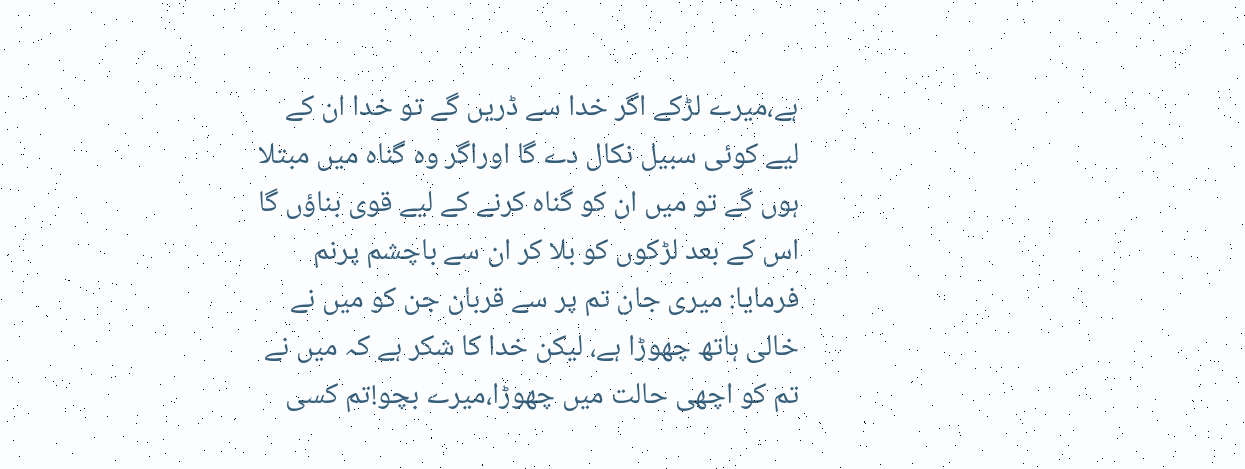ہے،میرے لڑکے اگر خدا سے ڈریں گے تو خدا ان کے لیے کوئی سبیل نکال دے گا اوراگر وہ گناہ میں مبتلا ہوں گے تو میں ان کو گناہ کرنے کے لیے قوی بناؤں گا اس کے بعد لڑکوں کو بلا کر ان سے باچشم پرنم فرمایا: میری جان تم پر سے قربان جن کو میں نے خالی ہاتھ چھوڑا ہے، لیکن خدا کا شکر ہے کہ میں نے تم کو اچھی حالت میں چھوڑا،میرے بچو!تم کسی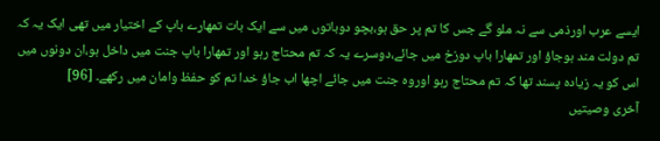ایسے عرب اورذمی سے نہ ملو گے جس کا تم پر حق ہو،بچو دوباتوں میں سے ایک بات تمھارے باپ کے اختیار میں تھی ایک یہ کہ تم دولت مند ہوجاؤ اور تمھارا باپ دوزخ میں جائے،دوسرے یہ کہ تم محتاج رہو اور تمھارا باپ جنت میں داخل ہو،ان دونوں میں اس کو یہ زیادہ پسند تھا کہ تم محتاج رہو اوروہ جنت میں جائے اچھا اب جاؤ خدا تم کو حفظ وامان میں رکھے۔ [96]
آخری وصیتیں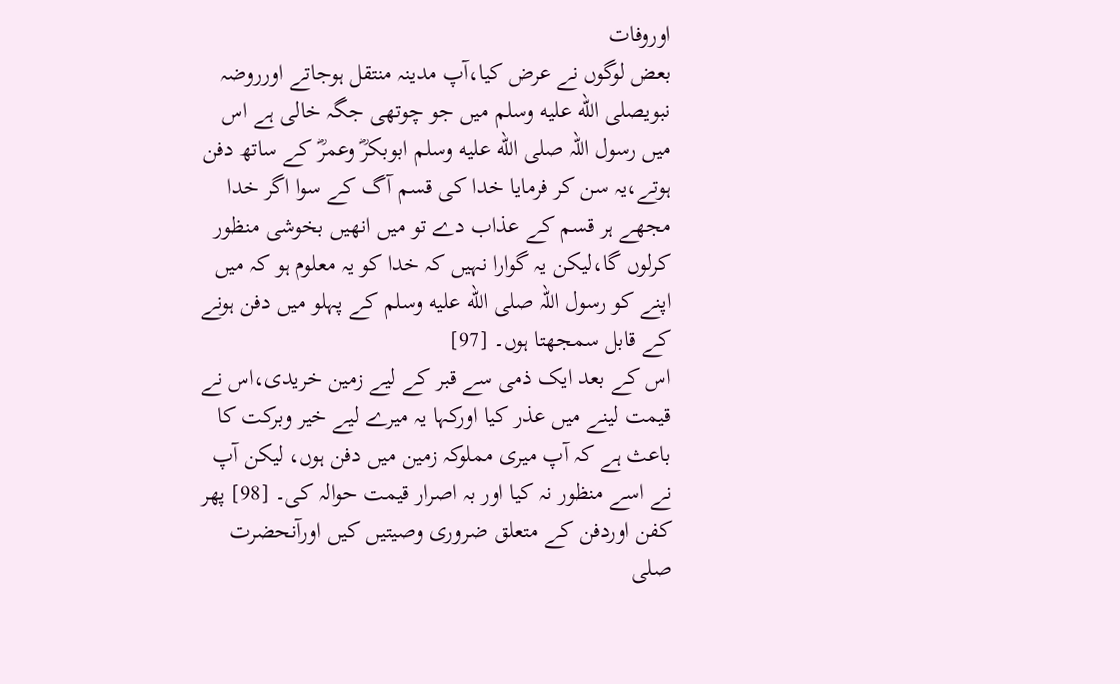اوروفات
بعض لوگوں نے عرض کیا،آپ مدینہ منتقل ہوجاتے اورروضہ نبویصلى الله عليه وسلم میں جو چوتھی جگہ خالی ہے اس میں رسول اللہ صلى الله عليه وسلم ابوبکرؓ وعمرؓ کے ساتھ دفن ہوتے،یہ سن کر فرمایا خدا کی قسم آگ کے سوا اگر خدا مجھے ہر قسم کے عذاب دے تو میں انھیں بخوشی منظور کرلوں گا،لیکن یہ گوارا نہیں کہ خدا کو یہ معلوم ہو کہ میں اپنے کو رسول اللہ صلى الله عليه وسلم کے پہلو میں دفن ہونے کے قابل سمجھتا ہوں۔ [97]
اس کے بعد ایک ذمی سے قبر کے لیے زمین خریدی،اس نے قیمت لینے میں عذر کیا اورکہا یہ میرے لیے خیر وبرکت کا باعث ہے کہ آپ میری مملوکہ زمین میں دفن ہوں، لیکن آپ نے اسے منظور نہ کیا اور بہ اصرار قیمت حوالہ کی۔ [98] پھر کفن اوردفن کے متعلق ضروری وصیتیں کیں اورآنحضرت صلى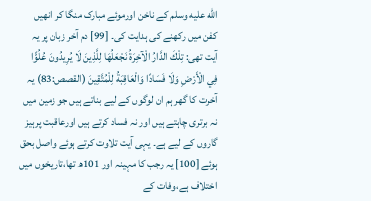الله عليه وسلم کے ناخن اورموئے مبارک منگا کر انھیں کفن میں رکھنے کی ہدایت کی۔ [99] دم آخر زبان پر یہ آیت تھی: تِلْكَ الدَّارُ الْآخِرَةُ نَجْعَلُهَا لِلَّذِينَ لَا يُرِيدُونَ عُلُوًّا فِي الْأَرْضِ وَلَا فَسَادًا وَالْعَاقِبَةُ لِلْمُتَّقِينَ (القصص:83) یہ آخرت کا گھر ہم ان لوگوں کے لیے بناتے ہیں جو زمین میں نہ برتری چاہتے ہیں اور نہ فساد کرتے ہیں اورعاقبت پرہیز گاروں کے لیے ہے۔ یہی آیت تلاوت کرتے ہوئے واصل بحق ہوئے [100] یہ رجب کا مہینہ اور 101ھ تھا،تاریخوں میں اختلاف ہے،وفات کے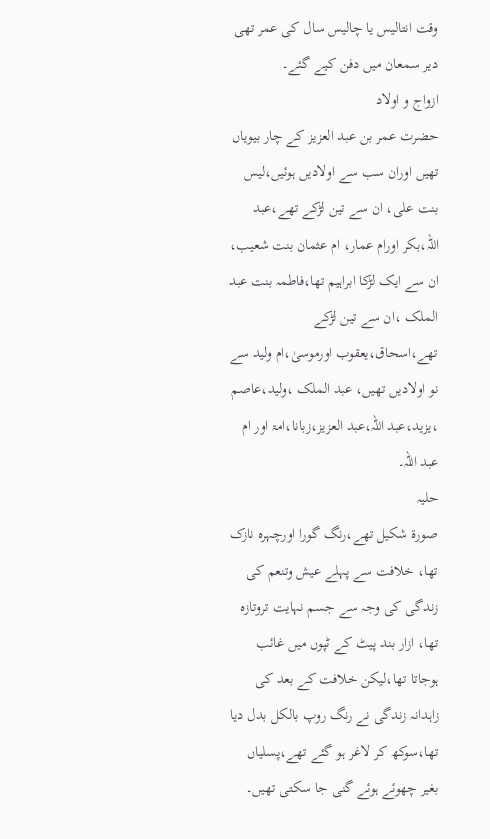وقت انتالیس یا چالیس سال کی عمر تھی دیر سمعان میں دفن کیے گئے۔
ازواج و اولاد
حضرت عمر بن عبد العزیز کے چار بیویاں تھیں اوران سب سے اولادیں ہوئیں،لیس بنت علی، ان سے تین لڑکے تھے،عبد اللہ،بکر اورام عمار، ام عثمان بنت شعیب، ان سے ایک لڑکا ابراہیم تھا،فاطمہ بنت عبد الملک ،ان سے تین لڑکے تھے،اسحاق،یعقوب اورموسیٰ،ام ولید سے نو اولادیں تھیں، عبد الملک ،ولید،عاصم ،یزید،عبد اللہ،عبد العزیز،زبانا،امۃ اور ام عبد اللہ۔
حلیہ
صورۃ شکیل تھے،رنگ گورا اورچہرہ نازک تھا، خلافت سے پہلے عیش وتنعم کی زندگی کی وجہ سے جسم نہایت تروتازہ تھا، ازار بند پیٹ کے ٹپوں میں غائب ہوجاتا تھا،لیکن خلافت کے بعد کی زاہدانہ زندگی نے رنگ روپ بالکل بدل دیا تھا،سوکھ کر لاغر ہو گئے تھے،پسلیاں بغیر چھوئے ہوئے گنی جا سکتی تھیں۔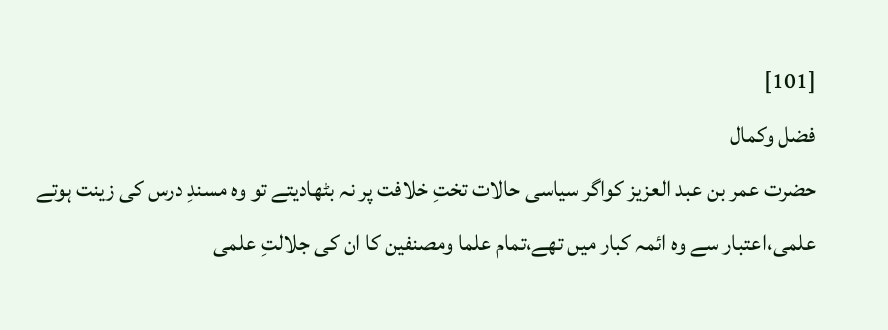[101]
فضل وکمال
حضرت عمر بن عبد العزیز کواگر سیاسی حالات تختِ خلافت پر نہ بٹھادیتے تو وہ مسندِ درس کی زینت ہوتے علمی،اعتبار سے وہ ائمہ کبار میں تھے،تمام علما ومصنفین کا ان کی جلالتِ علمی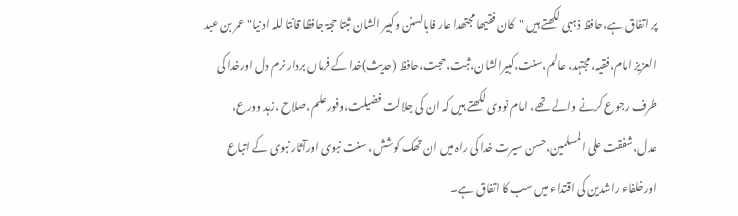پر اتفاق ہے،حافظ ذہبی لکھتے ہیں "کان فقیھا مجتھدا عار فابالسنن وکبیر الشان ثبتا حجۃ جافظا قانتا للہ اد نیا" عمر بن عبد العزیز امام،فقیہ،مجتہد، عالم،سنت،کبیرالشان،ثبت،حجت،حافظ (حدیث)خدا کے فرماں بردار نرم دل اورخدا کی طرف رجوع کرنے والے تھے، امام نووی لکھتے ہیں کہ ان کی جلالت فضیلت،وفورعلم،صلاح ،زہد وورع، عدل،شفقت علی المسلمین،حسن سیرت خدا کی راہ میں ان تھک کوشش، سنت نبوی اورآثار نبوی کے اتباع اورخلفاء راشدین کی اقتداء میں سب کا اتفاق ہے۔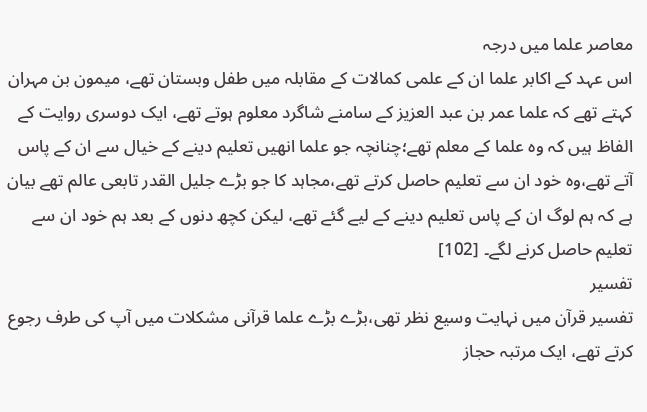معاصر علما میں درجہ
اس عہد کے اکابر علما ان کے علمی کمالات کے مقابلہ میں طفل وبستان تھے، میمون بن مہران کہتے تھے کہ علما عمر بن عبد العزیز کے سامنے شاگرد معلوم ہوتے تھے، ایک دوسری روایت کے الفاظ ہیں کہ وہ علما کے معلم تھے؛چنانچہ جو علما انھیں تعلیم دینے کے خیال سے ان کے پاس آتے تھے،وہ خود ان سے تعلیم حاصل کرتے تھے،مجاہد کا جو بڑے جلیل القدر تابعی عالم تھے بیان ہے کہ ہم لوگ ان کے پاس تعلیم دینے کے لیے گئے تھے، لیکن کچھ دنوں کے بعد ہم خود ان سے تعلیم حاصل کرنے لگے۔ [102]
تفسیر
تفسیر قرآن میں نہایت وسیع نظر تھی،بڑے بڑے علما قرآنی مشکلات میں آپ کی طرف رجوع کرتے تھے، ایک مرتبہ حجاز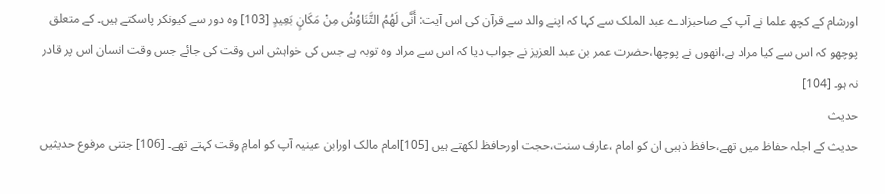اورشام کے کچھ علما نے آپ کے صاحبزادے عبد الملک سے کہا کہ اپنے والد سے قرآن کی اس آیت: أَنَّى لَهُمُ التَّنَاوُشُ مِنْ مَكَانٍ بَعِيدٍ [103] وہ دور سے کیونکر پاسکتے ہیں۔ کے متعلق پوچھو کہ اس سے کیا مراد ہے،انھوں نے پوچھا،حضرت عمر بن عبد العزیز نے جواب دیا کہ اس سے مراد وہ توبہ ہے جس کی خواہش اس وقت کی جائے جس وقت انسان اس پر قادر نہ ہو۔ [104]
حدیث
حدیث کے اجلہ حفاظ میں تھے،حافظ ذہبی ان کو امام ،عارف سنت،حجت اورحافظ لکھتے ہیں [105]امام مالک اورابن عینیہ آپ کو امامِ وقت کہتے تھے۔ [106] جتنی مرفوع حدیثیں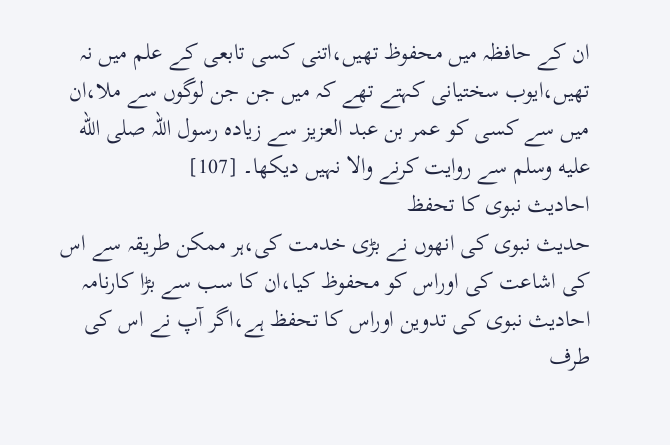ان کے حافظہ میں محفوظ تھیں،اتنی کسی تابعی کے علم میں نہ تھیں،ایوب سختیانی کہتے تھے کہ میں جن جن لوگوں سے ملا،ان میں سے کسی کو عمر بن عبد العزیز سے زیادہ رسول اللہ صلى الله عليه وسلم سے روایت کرنے والا نہیں دیکھا۔ [107]
احادیث نبوی کا تحفظ
حدیث نبوی کی انھوں نے بڑی خدمت کی،ہر ممکن طریقہ سے اس کی اشاعت کی اوراس کو محفوظ کیا،ان کا سب سے بڑا کارنامہ احادیث نبوی کی تدوین اوراس کا تحفظ ہے،اگر آپ نے اس کی طرف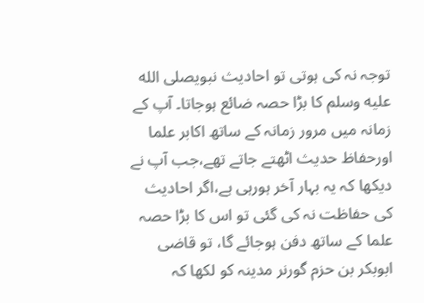توجہ نہ کی ہوتی تو احادیث نبویصلى الله عليه وسلم کا بڑا حصہ ضائع ہوجاتا۔ آپ کے زمانہ میں مرور زمانہ کے ساتھ اکابر علما اورحفاظ حدیث اٹھتے جاتے تھے،جب آپ نے دیکھا کہ یہ بہار آخر ہورہی ہے،اگر احادیث کی حفاظت نہ کی گئی تو اس کا بڑا حصہ علما کے ساتھ دفن ہوجائے گا، تو قاضی ابوبکر بن حزم گورنر مدینہ کو لکھا کہ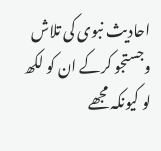احادیث نبوی کی تلاش وجستجو کرکے ان کو لکھ لو کیونکہ مجھے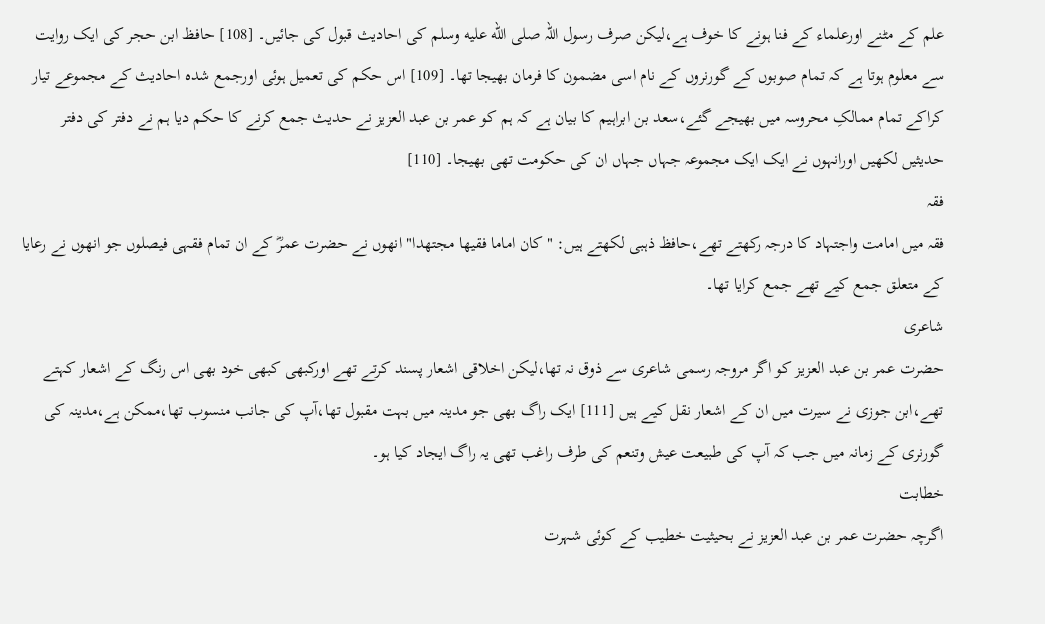علم کے مٹنے اورعلماء کے فنا ہونے کا خوف ہے،لیکن صرف رسول اللہ صلى الله عليه وسلم کی احادیث قبول کی جائیں۔ [108] حافظ ابن حجر کی ایک روایت سے معلوم ہوتا ہے کہ تمام صوبوں کے گورنروں کے نام اسی مضمون کا فرمان بھیجا تھا۔ [109] اس حکم کی تعمیل ہوئی اورجمع شدہ احادیث کے مجموعے تیار کراکے تمام ممالکِ محروسہ میں بھیجے گئے،سعد بن ابراہیم کا بیان ہے کہ ہم کو عمر بن عبد العزیز نے حدیث جمع کرنے کا حکم دیا ہم نے دفتر کی دفتر حدیثیں لکھیں اورانہوں نے ایک ایک مجموعہ جہاں جہاں ان کی حکومت تھی بھیجا۔ [110]
فقہ
فقہ میں امامت واجتہاد کا درجہ رکھتے تھے،حافظ ذہبی لکھتے ہیں: "کان اماما فقیھا مجتھدا" انھوں نے حضرت عمرؓ کے ان تمام فقہی فیصلوں جو انھوں نے رعایا کے متعلق جمع کیے تھے جمع کرایا تھا۔
شاعری
حضرت عمر بن عبد العزیز کو اگر مروجہ رسمی شاعری سے ذوق نہ تھا،لیکن اخلاقی اشعار پسند کرتے تھے اورکبھی کبھی خود بھی اس رنگ کے اشعار کہتے تھے،ابن جوزی نے سیرت میں ان کے اشعار نقل کیے ہیں [111] ایک راگ بھی جو مدینہ میں بہت مقبول تھا،آپ کی جانب منسوب تھا،ممکن ہے،مدینہ کی گورنری کے زمانہ میں جب کہ آپ کی طبیعت عیش وتنعم کی طرف راغب تھی یہ راگ ایجاد کیا ہو۔
خطابت
اگرچہ حضرت عمر بن عبد العزیز نے بحیثیت خطیب کے کوئی شہرت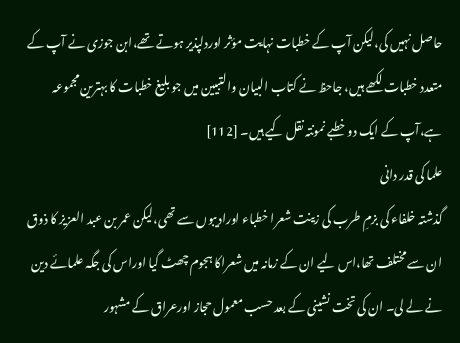حاصل نہیں کی،لیکن آپ کے خطبات نہایت مؤثر اوردلپذیر ہوتے تھے،ابن جوزی نے آپ کے متعدد خطبات لکھے ہیں، جاحظ نے کتاب البیان والتبیین میں جو بلیغ خطبات کا بہترین مجموعہ ہے،آپ کے ایک دو خطبے نمونتہ نقل کیے ہیں۔ [112]
علما کی قدر دانی
گذشتہ خلفاء کی بزمِ طرب کی زینت شعرا خطباء اورادیبوں سے تھی،لیکن عمر بن عبد العزیز کا ذوق ان سے مختلف تھا،اس لیے ان کے زمانہ میں شعراکا ہجوم چھٹ گیا اوراس کی جگہ علمائے دین نے لے لی۔ ان کی تخت نشینی کے بعد حسب معمول حجاز اورعراق کے مشہور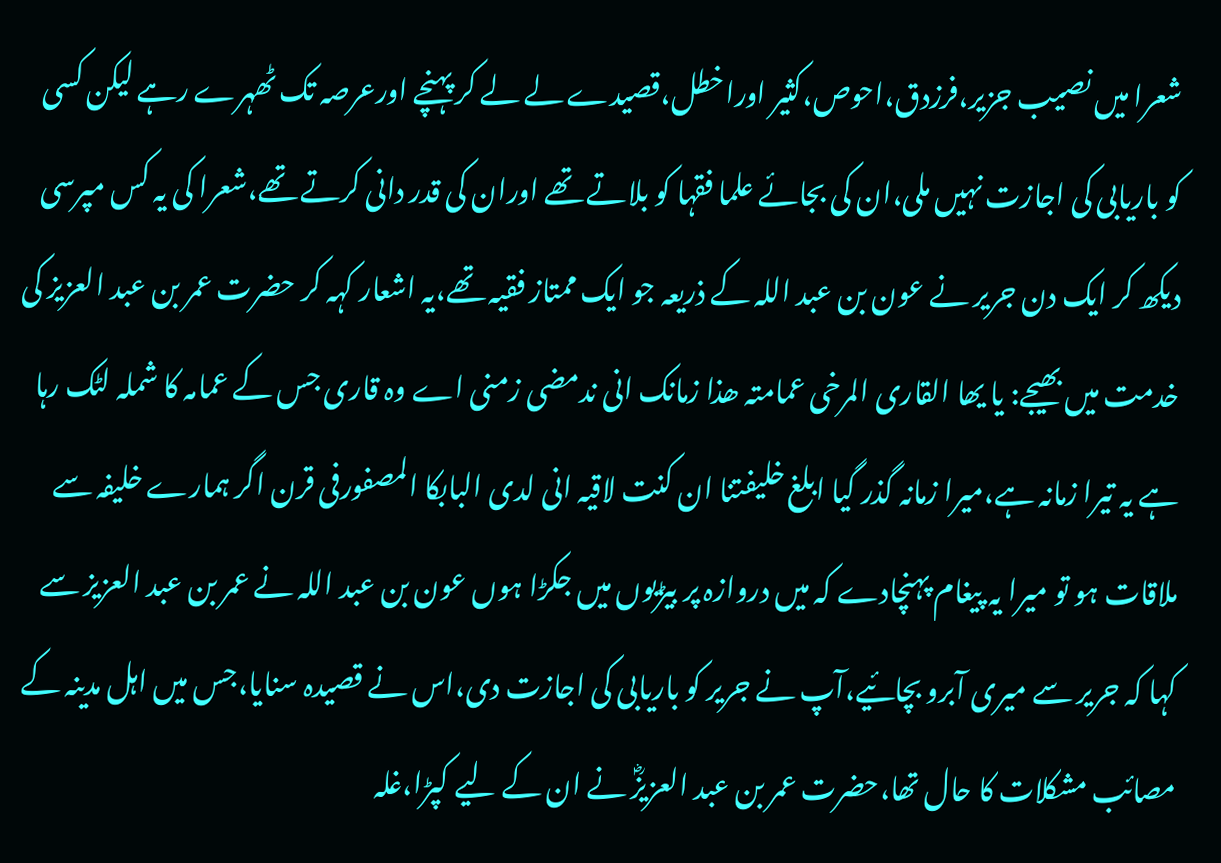شعرا میں نصیب جزیر،فرزدق،احوص،کثیر اوراخطل،قصیدے لے لے کر پہنچے اورعرصہ تک ٹھہرے رہے لیکن کسی کو باریابی کی اجازت نہیں ملی،ان کی بجائے علما فقہا کو بلاتے تھے اوران کی قدر دانی کرتے تھے،شعرا کی یہ کس مپرسی دیکھ کر ایک دن جریر نے عون بن عبد اللہ کے ذریعہ جو ایک ممتاز فقیہ تھے،یہ اشعار کہہ کر حضرت عمر بن عبد العزیز کی خدمت میں بھیجے: یا یھا القاری المرخی عمامتہ ھذا زمانک انی ندمضی زمنی اے وہ قاری جس کے عمامہ کا شملہ لٹک رہا ہے یہ تیرا زمانہ ہے،میرا زمانہ گذر گیا ابلغ خلیفتنا ان کنت لاقیہ انی لدی البابکا المصفورفی قرن اگر ہمارے خلیفہ سے ملاقات ہو تو میرا یہ پیغام پہنچادے کہ میں دروازہ پر بیڑیوں میں جکڑا ہوں عون بن عبد اللہ نے عمر بن عبد العزیز سے کہا کہ جریر سے میری آبرو بچائیے،آپ نے جریر کو باریابی کی اجازت دی،اس نے قصیدہ سنایا،جس میں اہل مدینہ کے مصائب مشکلات کا حال تھا،حضرت عمر بن عبد العزیزؓ نے ان کے لیے کپڑا،غلہ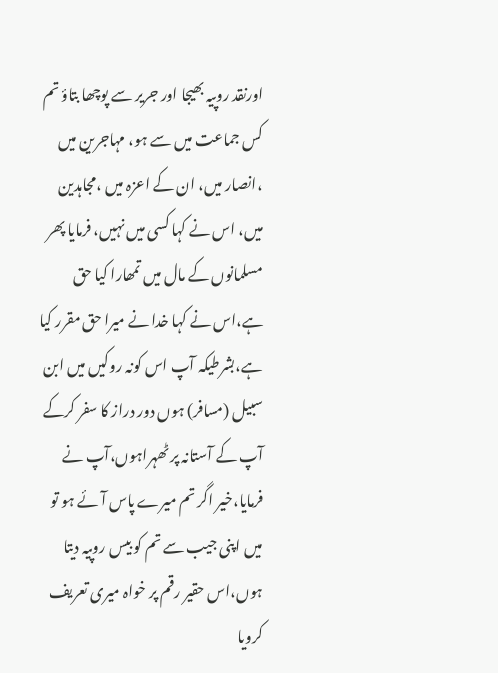اورنقد روپیہ بھیجا اور جریر سے پوچھا بتاؤ تم کس جماعت میں سے ہو، مہاجرین میں ،انصار میں، ان کے اعزہ میں ،مجاہدین میں، اس نے کہا کسی میں نہیں، فرمایا پھر مسلمانوں کے مال میں تمھارا کیا حق ہے،اس نے کہا خدا نے میرا حق مقرر کیا ہے،بشرطیکہ آپ اس کونہ روکیں میں ابن سبیل (مسافر) ہوں دور دراز کا سفر کرکے آپ کے آستانہ پر ٹھہراہوں،آپ نے فرمایا،خیر اگر تم میرے پاس آئے ہو تو میں اپنی جیب سے تم کو بیس روپیہ دیتا ہوں،اس حقیر رقم پر خواہ میری تعریف کرویا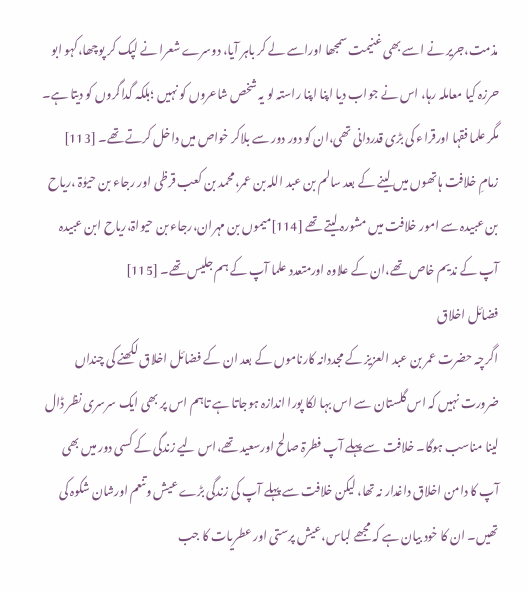مذمت،جریر نے اسے بھی غنیمت سمجھا اوراسے لے کر باہر آیا، دوسرے شعرا نے لپک کر پوچھا،کہو ابو حرزہ کیا معاملہ رہا، اس نے جواب دیا اپنا اپنا راستہ لو یہ شخص شاعروں کو نہیں ؛بلکہ گداگروں کو دیتا ہے۔ مگر علما فقہا اورقراء کی بڑی قدردانی تھی،ان کو دور دور سے بلاکر خواص میں داخل کرتے تھے۔ [113]
زمامِ خلافت ہاتھوں میں لینے کے بعد سالم بن عبد اللہ بن عمر،محمد بن کعب قرظی اور رجاء بن حیوٰۃ ،ریاح بن عبیدہ سے امور خلافت میں مشورہ لیتے تھے [114]میموں بن مہران،رجاء بن حیواۃ،ریاح ابن عبیدہ آپ کے ندیم خاص تھے،ان کے علاوہ اورمتعدد علما آپ کے ہم جلیس تھے۔ [115]
فضائل اخلاق
اگرچہ حضرت عمر بن عبد العزیز کے مجددانہ کارناموں کے بعد ان کے فضائل اخلاق لکھنے کی چنداں ضرورت نہیں کہ اس گلستان سے اس بہا لکا پورا اندازہ ہوجاتا ہے تاہم اس پر بھی ایک سرسری نظر ڈال لینا مناسب ہوگا۔ خلافت سے پہلے آپ فطرۃ صالح اورسعید تھے،اس لیے زندگی کے کسی دور میں بھی آپ کا دامن اخلاق داغدار نہ تھا، لیکن خلافت سے پہلے آپ کی زندگی بڑے عیش وتنعم اورشان شکوہ کی تھیں۔ ان کا خود بیان ہے کہ مجھے لباس،عیش پرستی اور عطریات کا جب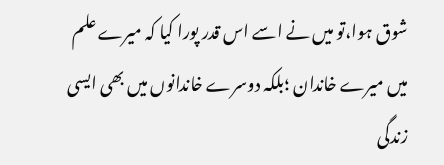شوق ہوا،تو میں نے اسے اس قدر پورا کیا کہ میرے علم میں میرے خاندان ؛بلکہ دوسرے خاندانوں میں بھی ایسی زندگی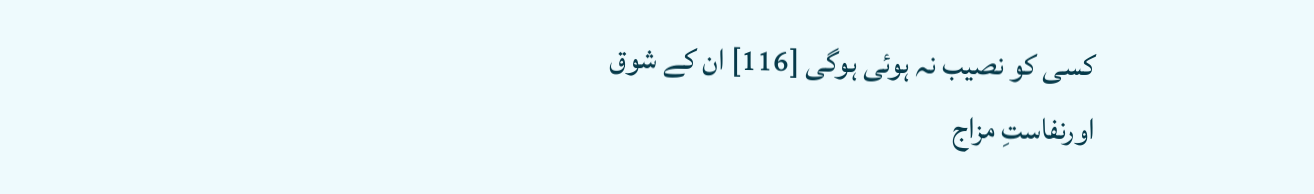کسی کو نصیب نہ ہوئی ہوگی [116] ان کے شوق اورنفاستِ مزاج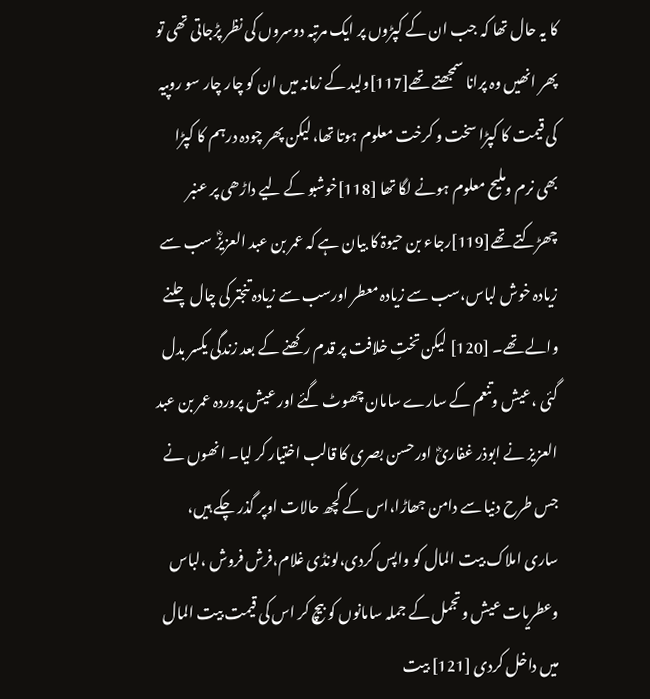کا یہ حال تھا کہ جب ان کے کپڑوں پر ایک مرتبہ دوسروں کی نظر پڑجاتی تھی تو پھر انھیں وہ پرانا سمجھتے تھے[117]ولید کے زمانہ میں ان کو چار چار سو روپیہ کی قیمت کا کپڑا سخت و کرخت معلوم ہوتا تھا، لیکن پھر چودہ درہم کا کپڑا بھی نرم وملیح معلوم ہونے لگا تھا [118]خوشبو کے لیے داڑھی پر عنبر چھڑکتے تھے[119]رجاء بن حیوۃ کا بیان ہے کہ عمر بن عبد العزیزؓ سب سے زیادہ خوش لباس،سب سے زیادہ معطر اورسب سے زیادہ تنجتر کی چال چلنے والے تھے۔ [120] لیکن تختِ خلافت پر قدم رکھنے کے بعد زندگی یکسر بدل گئی ،عیش وتنعم کے سارے سامان چھوٹ گئے اور عیش پروردہ عمر بن عبد العزیز نے ابوذر غفاریؓ اورحسن بصری کا قالب اختیار کر لیا۔ انھوں نے جس طرح دنیا سے دامن جھاڑا،اس کے کچھ حالات اوپر گذر چکے ہیں، ساری املاک بیت المال کو واپس کردی،لونڈی غلام،فرش فروش ،لباس وعطریات عیش وتجمل کے جملہ سامانوں کو بیچ کر اس کی قیمت بیت المال میں داخل کردی [121] بیت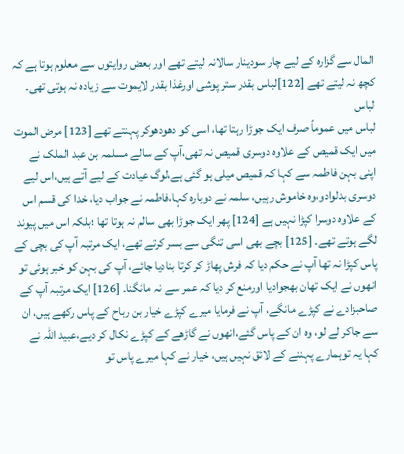المال سے گزارہ کے لیے چار سودینار سالانہ لیتے تھے اور بعض روایتوں سے معلوم ہوتا ہے کہ کچھ نہ لیتے تھے [122]لباس بقدر ستر پوشی اورغذا بقدر لایموت سے زیادہ نہ ہوتی تھی۔
لباس
لباس میں عموماً صرف ایک جوڑا رہتا تھا، اسی کو دھودھوکر پہنتے تھے [123] مرض الموت میں ایک قمیص کے علاوہ دوسری قمیص نہ تھی،آپ کے سالے مسلمہ بن عبد الملک نے اپنی بہن فاطمہ سے کہا کہ قمیص میلی ہو گئی ہے،لوگ عیادت کے لیے آتے ہیں،اس لیے دوسری بدلوادو،وہ خاموش رہیں، سلمہ نے دوبارہ کہا،فاطمہ نے جواب دیا، خدا کی قسم اس کے علاوہ دوسرا کپڑا نہیں ہے [124] پھر ایک جوڑا بھی سالم نہ ہوتا تھا ؛بلکہ اس میں پیوند لگے ہوتے تھے۔ [125] بچے بھی اسی تنگی سے بسر کرتے تھے، ایک مرتبہ آپ کی بچی کے پاس کپڑا نہ تھا آپ نے حکم دیا کہ فرش پھاڑ کر کرتا بنادیا جائے، آپ کی بہن کو خبر ہوئی تو انھوں نے ایک تھان بھجوادیا اورمنع کر دیا کہ عمر سے نہ مانگنا۔ [126] ایک مرتبہ آپ کے صاحبزادے نے کپڑے مانگے، آپ نے فرمایا میرے کپڑے خیار بن رباح کے پاس رکھے ہیں، ان سے جاکر لے لو، وہ ان کے پاس گئے،انھوں نے گاڑھے کے کپڑے نکال کر دیے،عبید اللہ نے کہا یہ توہمارے پہننے کے لائق نہیں ہیں، خیار نے کہا میرے پاس تو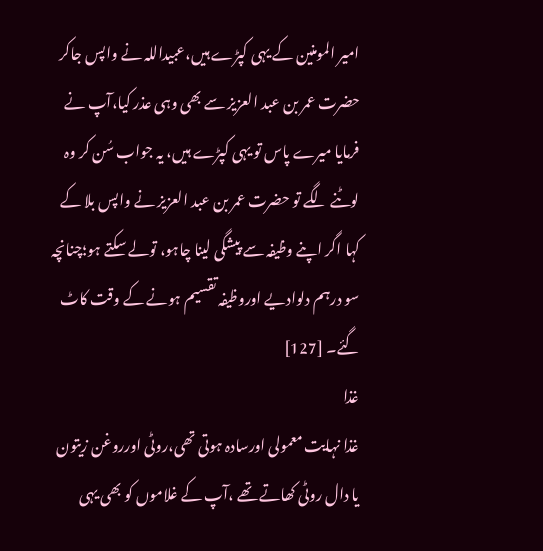امیر المومنین کے یہی کپڑے ہیں،عبیداللہ نے واپس جاکر حضرت عمر بن عبد العزیز سے بھی وہی عذر کیا،آپ نے فرمایا میرے پاس تو یہی کپڑے ہیں، یہ جواب سُن کر وہ لوٹنے لگے تو حضرت عمر بن عبد العزیز نے واپس بلا کے کہا اگر اپنے وظیفہ سے پیشگی لینا چاہو، تولے سکتے ہو؛چنانچہ سو درہم دلوادیے اوروظیفہ تقسیم ہونے کے وقت کاٹ گئے۔ [127]
غذا
غذا نہایت معمولی اورسادہ ہوتی تھی،روٹی اورروغن زیتون یا دال روٹی کھاتے تھے ،آپ کے غلاموں کو بھی یہی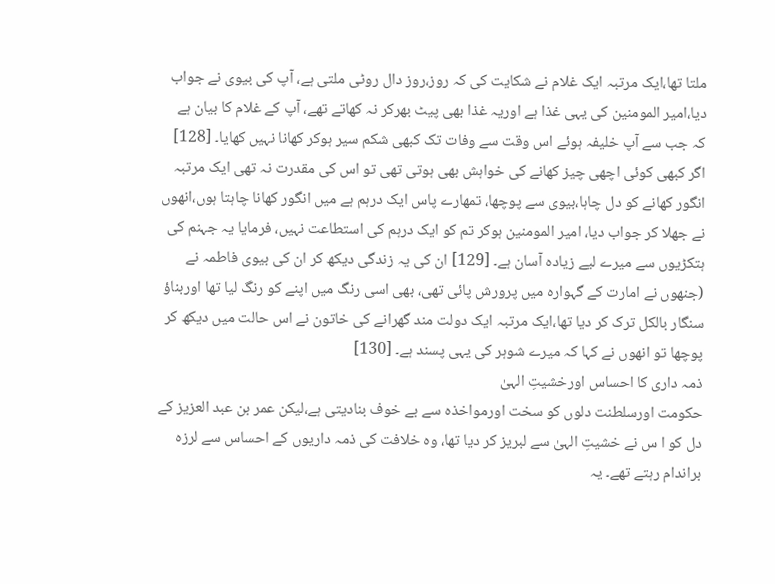ملتا تھا،ایک مرتبہ ایک غلام نے شکایت کی کہ روز،روز دال روٹی ملتی ہے، آپ کی بیوی نے جواب دیا،امیر المومنین کی یہی غذا ہے اوریہ غذا بھی پیٹ بھرکر نہ کھاتے تھے، آپ کے غلام کا بیان ہے کہ جب سے آپ خلیفہ ہوئے اس وقت سے وفات تک کبھی شکم سیر ہوکر کھانا نہیں کھایا۔ [128] اگر کبھی کوئی اچھی چیز کھانے کی خواہش بھی ہوتی تھی تو اس کی مقدرت نہ تھی ایک مرتبہ انگور کھانے کو دل چاہا،بیوی سے پوچھا، تمھارے پاس ایک درہم ہے میں انگور کھانا چاہتا ہوں،انھوں نے جھلا کر جواب دیا، امیر المومنین ہوکر تم کو ایک درہم کی استطاعت نہیں، فرمایا یہ جہنم کی ہتکڑیوں سے میرے لیے زیادہ آسان ہے۔ [129] ان کی یہ زندگی دیکھ کر ان کی بیوی فاطمہ نے (جنھوں نے امارت کے گہوارہ میں پرورش پائی تھی، بھی اسی رنگ میں اپنے کو رنگ لیا تھا اوربناؤ سنگار بالکل ترک کر دیا تھا،ایک مرتبہ ایک دولت مند گھرانے کی خاتون نے اس حالت میں دیکھ کر پوچھا تو انھوں نے کہا کہ میرے شوہر کی یہی پسند ہے۔ [130]
ذمہ داری کا احساس اورخشیتِ الہیٰ
حکومت اورسلطنت دلوں کو سخت اورمواخذہ سے بے خوف بنادیتی ہے،لیکن عمر بن عبد العزیز کے دل کو ا س نے خشیتِ الہیٰ سے لبریز کر دیا تھا، وہ خلافت کی ذمہ داریوں کے احساس سے لرزہ براندام رہتے تھے۔ یہ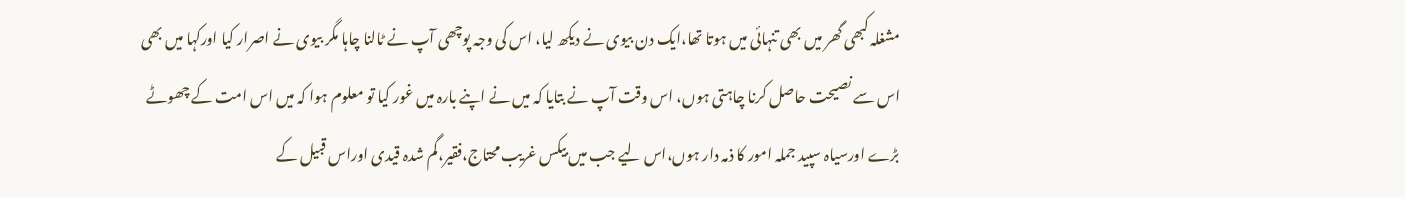مشغلہ کبھی گھر میں بھی تنہائی میں ہوتا تھا،ایک دن بیوی نے دیکھ لیا، اس کی وجہ پوچھی آپ نے ٹالنا چاہا مگر بیوی نے اصرار کیا اورکہا میں بھی اس سے نصیحت حاصل کرنا چاہتی ہوں، اس وقت آپ نے بتایا کہ میں نے اپنے بارہ میں غور کیا تو معلوم ہوا کہ میں اس امت کے چھوٹے بڑے اورسیاہ سپید جملہ امور کا ذمہ دار ہوں،اس لیے جب میں بیکس غریب محتاج،فقیر،گم شدہ قیدی اوراس قبیل کے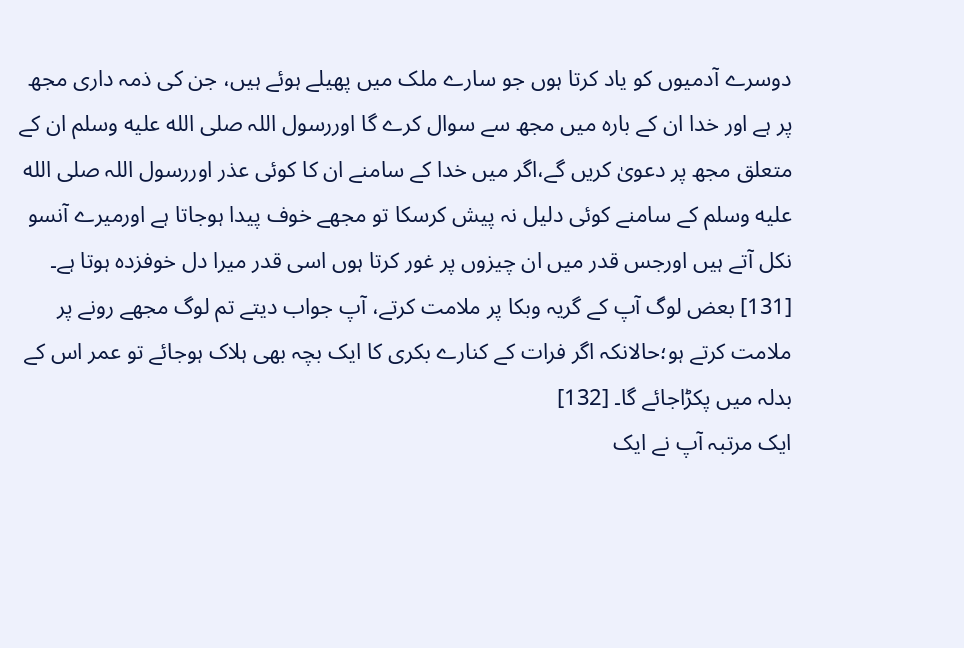دوسرے آدمیوں کو یاد کرتا ہوں جو سارے ملک میں پھیلے ہوئے ہیں، جن کی ذمہ داری مجھ پر ہے اور خدا ان کے بارہ میں مجھ سے سوال کرے گا اوررسول اللہ صلى الله عليه وسلم ان کے متعلق مجھ پر دعویٰ کریں گے،اگر میں خدا کے سامنے ان کا کوئی عذر اوررسول اللہ صلى الله عليه وسلم کے سامنے کوئی دلیل نہ پیش کرسکا تو مجھے خوف پیدا ہوجاتا ہے اورمیرے آنسو نکل آتے ہیں اورجس قدر میں ان چیزوں پر غور کرتا ہوں اسی قدر میرا دل خوفزدہ ہوتا ہے۔ [131] بعض لوگ آپ کے گریہ وبکا پر ملامت کرتے، آپ جواب دیتے تم لوگ مجھے رونے پر ملامت کرتے ہو؛حالانکہ اگر فرات کے کنارے بکری کا ایک بچہ بھی ہلاک ہوجائے تو عمر اس کے بدلہ میں پکڑاجائے گا۔ [132]
ایک مرتبہ آپ نے ایک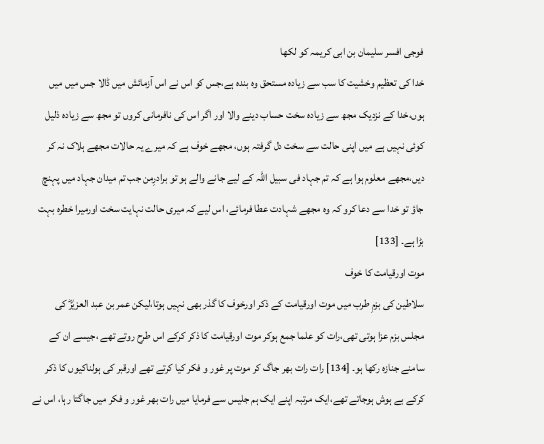فوجی افسر سلیمان بن ابی کریمہ کو لکھا
خدا کی تعظیم وخشیت کا سب سے زیادہ مستحق وہ بندہ ہے،جس کو اس نے اس آزمائش میں ڈالا جس میں میں ہوں،خدا کے نزدیک مجھ سے زیادہ سخت حساب دینے والا اور اگر اس کی نافرمانی کروں تو مجھ سے زیادہ ذلیل کوئی نہیں ہے میں اپنی حالت سے سخت دل گرفتہ ہوں، مجھے خوف ہے کہ میرے یہ حالات مجھے ہلاک نہ کر دیں،مجھے معلوم ہوا ہے کہ تم جہاد فی سبیل اللہ کے لیے جانے والے ہو تو برادرِمن جب تم میدان جہاد میں پہنچ جاؤ تو خدا سے دعا کرو کہ وہ مجھے شہادت عطا فرمائے، اس لیے کہ میری حالت نہایت سخت اورمیرا خطرہ بہت بڑا ہے۔ [133]
موت اورقیامت کا خوف
سلاطین کی بزمِ طرب میں موت اورقیامت کے ذکر اورخوف کا گذر بھی نہیں ہوتا،لیکن عمر بن عبد العزیزؓ کی مجلس بزم عزا ہوتی تھی،رات کو علما جمع ہوکر موت اورقیامت کا ذکر کرکے اس طرح روتے تھے ،جیسے ان کے سامنے جنازہ رکھا ہو۔ [134] رات رات بھر جاگ کر موت پر غور و فکر کیا کرتے تھے اورقبر کی ہولناکیوں کا ذکر کرکے بے ہوش ہوجاتے تھے،ایک مرتبہ اپنے ایک ہم جلیس سے فرمایا میں رات بھر غور و فکر میں جاگتا رہا، اس نے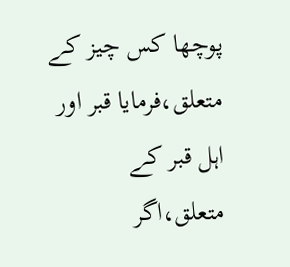پوچھا کس چیز کے متعلق،فرمایا قبر اور اہل قبر کے متعلق،اگر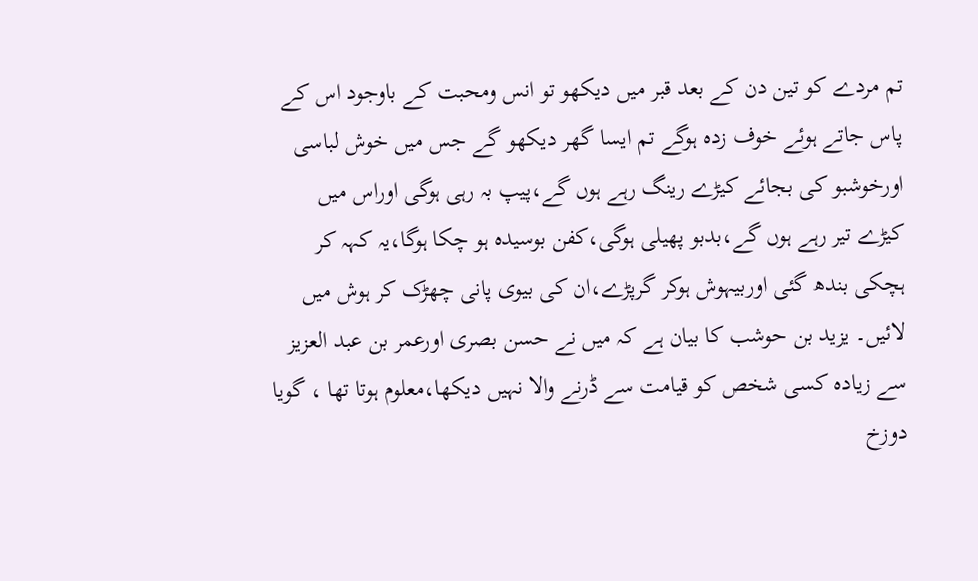تم مردے کو تین دن کے بعد قبر میں دیکھو تو انس ومحبت کے باوجود اس کے پاس جاتے ہوئے خوف زدہ ہوگے تم ایسا گھر دیکھو گے جس میں خوش لباسی اورخوشبو کی بجائے کیڑے رینگ رہے ہوں گے،پیپ بہ رہی ہوگی اوراس میں کیڑے تیر رہے ہوں گے،بدبو پھیلی ہوگی،کفن بوسیدہ ہو چکا ہوگا،یہ کہہ کر ہچکی بندھ گئی اوربیہوش ہوکر گرپڑے،ان کی بیوی پانی چھڑک کر ہوش میں لائیں۔ یزید بن حوشب کا بیان ہے کہ میں نے حسن بصری اورعمر بن عبد العزیز سے زیادہ کسی شخص کو قیامت سے ڈرنے والا نہیں دیکھا،معلوم ہوتا تھا ، گویا دوزخ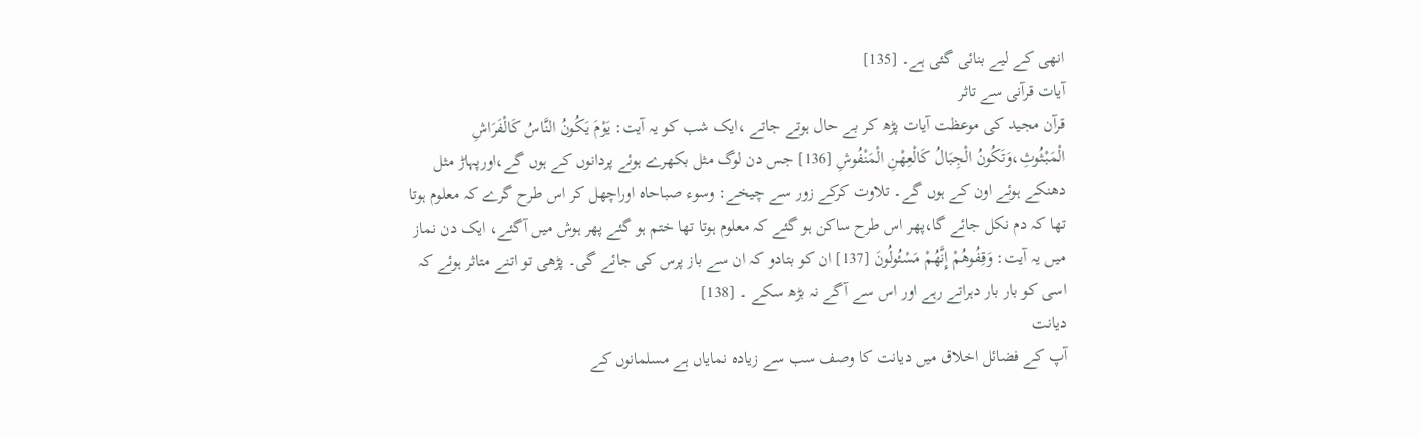انھی کے لیے بنائی گئی ہے۔ [135]
آیات قرآنی سے تاثر
قرآن مجید کی موعظت آیات پڑھ کر بے حال ہوتے جاتے ،ایک شب کو یہ آیت: يَوْمَ يَكُونُ النَّاسُ كَالْفَرَاشِ الْمَبْثُوثِ،وَتَكُونُ الْجِبَالُ كَالْعِهْنِ الْمَنْفُوشِ [136] جس دن لوگ مثل بکھرے ہوئے پردانوں کے ہوں گے،اورپہاڑ مثل دھنکے ہوئے اون کے ہوں گے۔ تلاوت کرکے زور سے چیخے: وسوء صباحاہ اوراچھل کر اس طرح گرے کہ معلوم ہوتا تھا کہ دم نکل جائے گا،پھر اس طرح ساکن ہو گئے کہ معلوم ہوتا تھا ختم ہو گئے پھر ہوش میں آگئے، ایک دن نماز میں یہ آیت: وَقِفُوهُمْ إِنَّهُمْ مَسْئُولُونَ [137] ان کو بتادو کہ ان سے باز پرس کی جائے گی۔ پڑھی تو اتنے متاثر ہوئے کہ اسی کو بار بار دہراتے رہے اور اس سے آگے نہ بڑھ سکے ۔ [138]
دیانت
آپ کے فضائل اخلاق میں دیانت کا وصف سب سے زیادہ نمایاں ہے مسلمانوں کے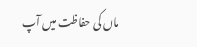ماں کی حفاظت میں آپ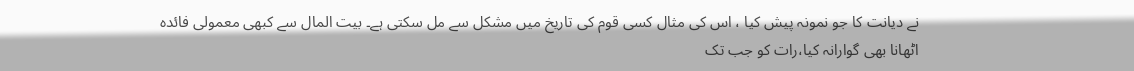نے دیانت کا جو نمونہ پیش کیا ، اس کی مثال کسی قوم کی تاریخ میں مشکل سے مل سکتی ہے۔ بیت المال سے کبھی معمولی فائدہ اٹھانا بھی گوارانہ کیا،رات کو جب تک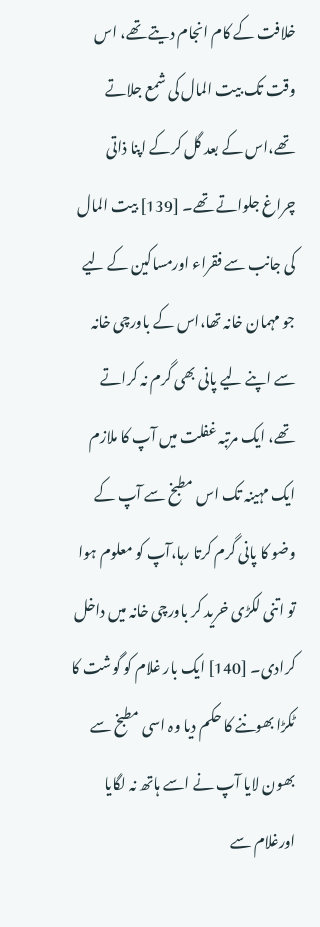خلافت کے کام انجام دیتے تھے، اس وقت تک بیت المال کی شمع جلاتے تھے،اس کے بعد گل کرکے اپنا ذاتی چراغ جلواتے تھے۔ [139] بیت المال کی جانب سے فقراء اورمساکین کے لیے جو مہمان خانہ تھا،اس کے باورچی خانہ سے اپنے لیے پانی بھی گرم نہ کراتے تھے، ایک مرتبہ غفلت میں آپ کا ملازم ایک مہینہ تک اس مطبخ سے آپ کے وضو کا پانی گرم کرتا رہا،آپ کو معلوم ہوا تو اتنی لکڑی خرید کر باورچی خانہ میں داخل کرادی۔ [140] ایک بار غلام کو گوشت کا ٹکڑا بھوننے کا حکم دیا وہ اسی مطبخ سے بھون لایا آپ نے اسے ہاتھ نہ لگایا اورغلام سے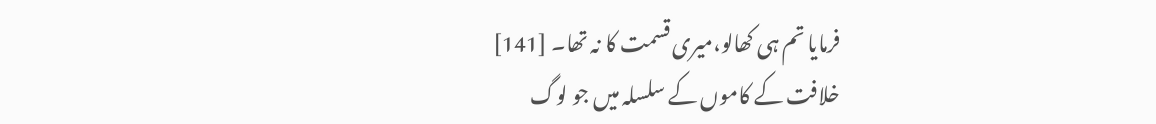فرمایا تم ہی کھالو،میری قسمت کا نہ تھا۔ [141]
خلافت کے کاموں کے سلسلہ میں جو لوگ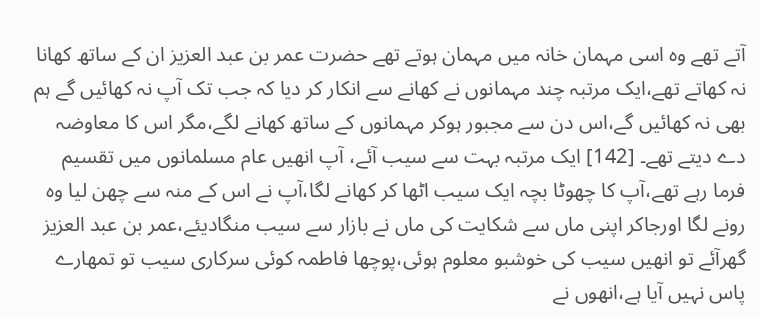آتے تھے وہ اسی مہمان خانہ میں مہمان ہوتے تھے حضرت عمر بن عبد العزیز ان کے ساتھ کھانا نہ کھاتے تھے،ایک مرتبہ چند مہمانوں نے کھانے سے انکار کر دیا کہ جب تک آپ نہ کھائیں گے ہم بھی نہ کھائیں گے،اس دن سے مجبور ہوکر مہمانوں کے ساتھ کھانے لگے،مگر اس کا معاوضہ دے دیتے تھے۔ [142] ایک مرتبہ بہت سے سیب آئے، آپ انھیں عام مسلمانوں میں تقسیم فرما رہے تھے،آپ کا چھوٹا بچہ ایک سیب اٹھا کر کھانے لگا،آپ نے اس کے منہ سے چھن لیا وہ رونے لگا اورجاکر اپنی ماں سے شکایت کی ماں نے بازار سے سیب منگادیئے،عمر بن عبد العزیز گھرآئے تو انھیں سیب کی خوشبو معلوم ہوئی،پوچھا فاطمہ کوئی سرکاری سیب تو تمھارے پاس نہیں آیا ہے،انھوں نے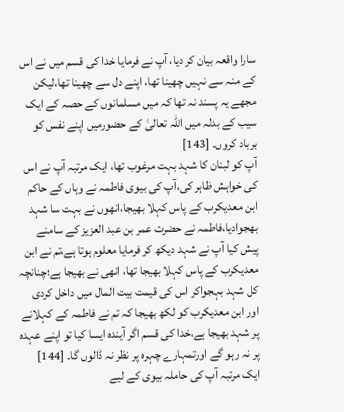سارا واقعہ بیان کر دیا، آپ نے فرمایا خدا کی قسم میں نے اس کے منہ سے نہیں چھینا تھا، اپنے دل سے چھینا تھا،لیکن مجھے یہ پسند نہ تھا کہ میں مسلمانوں کے حصہ کے ایک سیب کے بدلہ میں اللہ تعالیٰ کے حضورمیں اپنے نفس کو برباد کروں۔ [143]
آپ کو لبنان کا شہد بہت مرغوب تھا، ایک مرتبہ آپ نے اس کی خواہش ظاہر کی،آپ کی بیوی فاطمہ نے وہاں کے حاکم ابن معدیکرب کے پاس کہلا بھیجا،انھوں نے بہت سا شہد بھجوادیا،فاطمہ نے حضرت عمر بن عبد العزیز کے سامنے پیش کیا آپ نے شہد دیکھ کر فرمایا معلوم ہوتا ہے،تم نے ابن معدیکرب کے پاس کہلا بھیجا تھا، انھی نے بھیجا ہے؛چنانچہ کل شہد بہجواکر اس کی قیمت بیت المال میں داخل کردی اور ابن معدیکرب کو لکھ بھیجا کہ تم نے فاطمہ کے کہلانے پر شہد بھیجا ہے،خدا کی قسم اگر آیندہ ایسا کیا تو اپنے عہدہ پر نہ رہو گے اورتمہارے چہرہ پر نظر نہ ڈالوں گا۔ [144] ایک مرتبہ آپ کی حاملہ بیوی کے لیے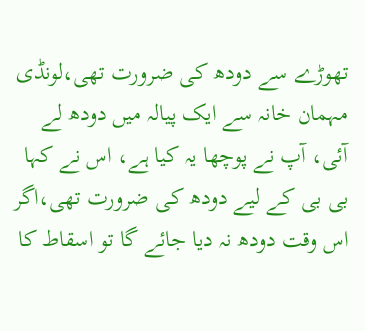تھوڑے سے دودھ کی ضرورت تھی،لونڈی مہمان خانہ سے ایک پیالہ میں دودھ لے آئی، آپ نے پوچھا یہ کیا ہے، اس نے کہا بی بی کے لیے دودھ کی ضرورت تھی،اگر اس وقت دودھ نہ دیا جائے گا تو اسقاط کا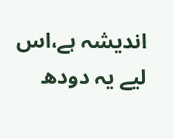اندیشہ ہے،اس لیے یہ دودھ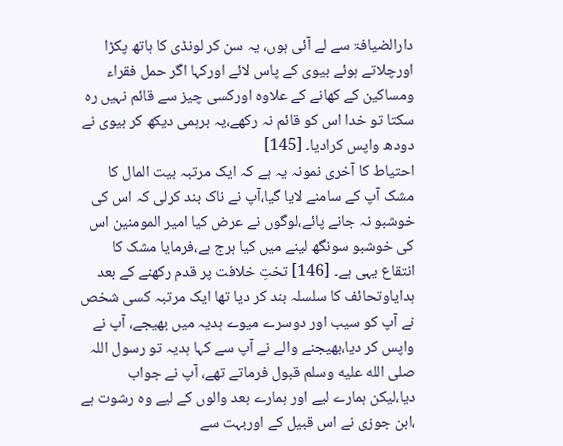دارالضیافۃ سے لے آئی ہوں، یہ سن کر لونڈی کا ہاتھ پکڑا اورچلاتے ہوئے بیوی کے پاس لائے اورکہا اگر حمل فقراء ومساکین کے کھانے کے علاوہ اورکسی چیز سے قائم نہیں رہ سکتا تو خدا اس کو قائم نہ رکھے،یہ برہمی دیکھ کر بیوی نے دودھ واپس کرادیا۔ [145]
احتیاط کا آخری نمونہ یہ ہے کہ ایک مرتبہ بیت المال کا مشک آپ کے سامنے لایا گیا،آپ نے ناک بند کرلی کہ اس کی خوشبو نہ جانے پائے،لوگوں نے عرض کیا امیر المومنین اس کی خوشبو سونگھ لینے میں کیا ہرج ہے،فرمایا مشک کا انتقاع یہی ہے۔ [146] تختِ خلافت پر قدم رکھنے کے بعد ہدایاوتحائف کا سلسلہ بند کر دیا تھا ایک مرتبہ کسی شخص نے آپ کو سیب اور دوسرے میوے ہدیہ میں بھیجے، آپ نے واپس کر دیا،بھیجنے والے نے آپ سے کہا ہدیہ تو رسول اللہ صلى الله عليه وسلم قبول فرماتے تھے، آپ نے جواب دیا،لیکن ہمارے لیے اور ہمارے بعد والوں کے لیے وہ رشوت ہے ،ابن جوزی نے اس قبیل کے اوربہت سے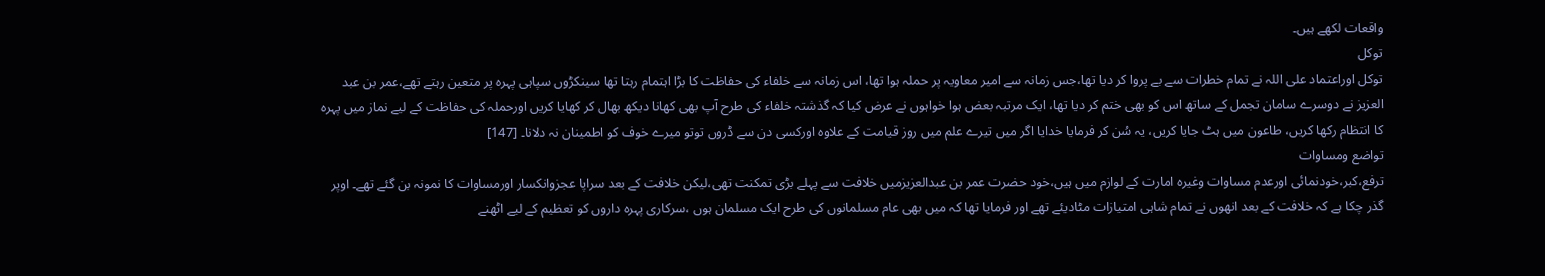واقعات لکھے ہیں۔
توکل
توکل اوراعتماد علی اللہ نے تمام خطرات سے بے پروا کر دیا تھا،جس زمانہ سے امیر معاویہ پر حملہ ہوا تھا، اس زمانہ سے خلفاء کی حفاظت کا بڑا اہتمام رہتا تھا سینکڑوں سپاہی پہرہ پر متعین رہتے تھے،عمر بن عبد العزیز نے دوسرے سامان تجمل کے ساتھ اس کو بھی ختم کر دیا تھا، ایک مرتبہ بعض ہوا خواہوں نے عرض کیا کہ گذشتہ خلفاء کی طرح آپ بھی کھانا دیکھ بھال کر کھایا کریں اورحملہ کی حفاظت کے لیے نماز میں پہرہ کا انتظام رکھا کریں، طاعون میں ہٹ جایا کریں، یہ سُن کر فرمایا خدایا اگر میں تیرے علم میں روز قیامت کے علاوہ اورکسی دن سے ڈروں توتو میرے خوف کو اطمینان نہ دلانا۔ [147]
تواضع ومساوات
ترفع،کبر،خودنمائی اورعدم مساوات وغیرہ امارت کے لوازم میں ہیں،خود حضرت عمر بن عبدالعزیزمیں خلافت سے پہلے بڑی تمکنت تھی،لیکن خلافت کے بعد سراپا عجزوانکسار اورمساوات کا نمونہ بن گئے تھے۔ اوپر گذر چکا ہے کہ خلافت کے بعد انھوں نے تمام شاہی امتیازات مٹادیئے تھے اور فرمایا تھا کہ میں بھی عام مسلمانوں کی طرح ایک مسلمان ہوں ،سرکاری پہرہ داروں کو تعظیم کے لیے اٹھنے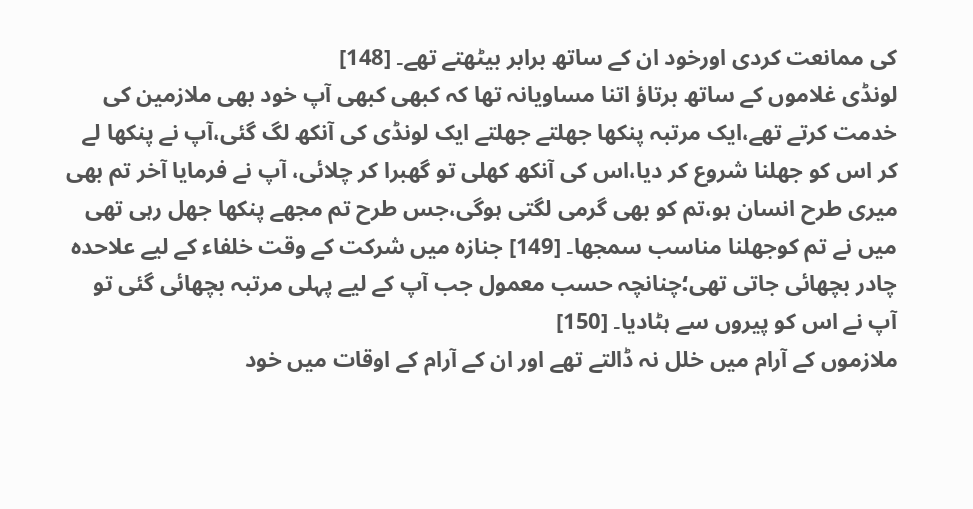کی ممانعت کردی اورخود ان کے ساتھ برابر بیٹھتے تھے۔ [148]
لونڈی غلاموں کے ساتھ برتاؤ اتنا مساویانہ تھا کہ کبھی کبھی آپ خود بھی ملازمین کی خدمت کرتے تھے،ایک مرتبہ پنکھا جھلتے جھلتے ایک لونڈی کی آنکھ لگ گئی،آپ نے پنکھا لے کر اس کو جھلنا شروع کر دیا،اس کی آنکھ کھلی تو گھبرا کر چلائی، آپ نے فرمایا آخر تم بھی میری طرح انسان ہو،تم کو بھی گرمی لگتی ہوگی،جس طرح تم مجھے پنکھا جھل رہی تھی میں نے تم کوجھلنا مناسب سمجھا۔ [149] جنازہ میں شرکت کے وقت خلفاء کے لیے علاحدہ چادر بچھائی جاتی تھی؛چنانچہ حسب معمول جب آپ کے لیے پہلی مرتبہ بچھائی گئی تو آپ نے اس کو پیروں سے ہٹادیا۔ [150]
ملازموں کے آرام میں خلل نہ ڈالتے تھے اور ان کے آرام کے اوقات میں خود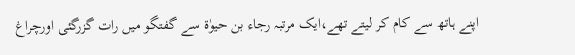اپنے ہاتھ سے کام کر لیتے تھے،ایک مرتبہ رجاء بن حیوٰۃ سے گفتگو میں رات گزرگئی اورچراغ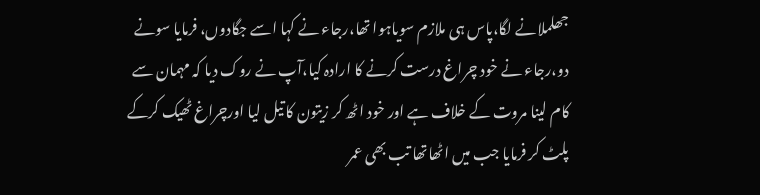جھلملانے لگا،پاس ہی ملازم سویاہوا تھا،رجاء نے کہا اسے جگادوں، فرمایا سونے دو،رجاء نے خود چراغ درست کرنے کا ارادہ کیا،آپ نے روک دیا کہ مہمان سے کام لینا مروت کے خلاف ہے اور خود اٹھ کر زیتون کا تیل لیا اورچراغ ٹھیک کرکے پلٹ کر فرمایا جب میں اٹھاتھا تب بھی عمر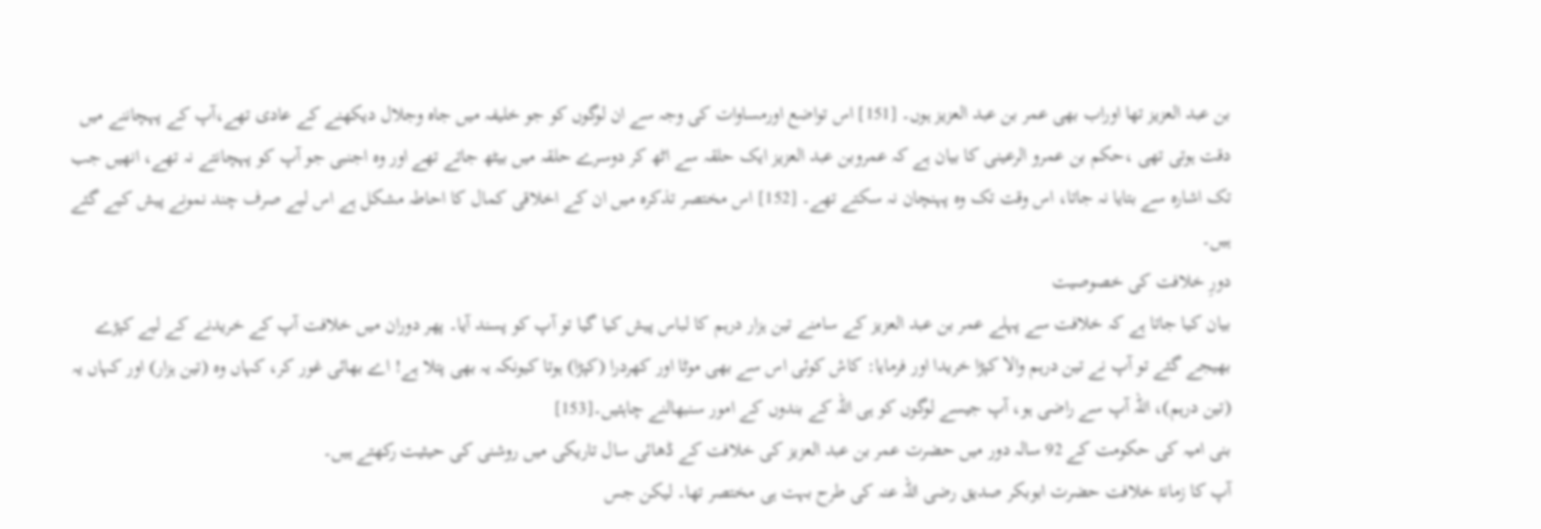بن عبد العزیز تھا اوراب بھی عمر بن عبد العزیز ہوں۔ [151] اس تواضع اورمساوات کی وجہ سے ان لوگوں کو جو خلیفہ میں جاہ وجلال دیکھنے کے عادی تھے،آپ کے پہچاننے میں دقت ہوتی تھی ،حکم بن عمرو الرعینی کا بیان ہے کہ عمروبن عبد العزیز ایک حلقہ سے اٹھ کر دوسرے حلقہ میں بیٹھ جاتے تھے اور وہ اجنبی جو آپ کو پہچانتے نہ تھے، انھیں جب تک اشارہ سے بتایا نہ جاتا، اس وقت تک وہ پہنچان نہ سکتے تھے۔ [152] اس مختصر تذکرہ میں ان کے اخلاقی کمال کا احاطہ مشکل ہے اس لیے صرف چند نمونے پیش کیے گئے ہیں۔
دورِ خلافت کی خصوصیت
بیان کیا جاتا ہے کہ خلافت سے پہلے عمر بن عبد العزیز کے سامنے تین ہزار درہم کا لباس پیش کیا گیا تو آپ کو پسند آیا۔ پھر دوران میں خلافت آپ کے خریدنے کے لیے کپڑے بھیجے گئے تو آپ نے تین درہم والا کپڑا خریدا اور فرمایا: کاش کوئی اس سے بھی موٹا اور کھردرا (کپڑا) ہوتا کیونکہ یہ بھی پتلا ہے! اے بھائی غور کر، کہاں وہ (تین ہزار) اور کہاں یہ (تین درہم)، اللہ آپ سے راضی ہو، آپ جیسے لوگوں کو ہی اللہ کے بندوں کے امور سنبھالنے چاہئیں۔[153]
بنی امیہ کی حکومت کے 92 سالہ دور میں حضرت عمر بن عبد العزیز کی خلافت کے ڈھائی سال تاریکی میں روشنی کی حیثیت رکھتے ہیں۔
آپ کا زمانۂ خلافت حضرت ابوبکر صدیق رضی اللہ عنہ کی طرح بہت ہی مختصر تھا۔ لیکن جس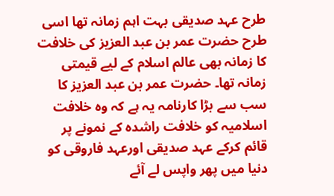طرح عہد صدیقی بہت اہم زمانہ تھا اسی طرح حضرت عمر بن عبد العزیز کی خلافت کا زمانہ بھی عالم اسلام کے لیے قیمتی زمانہ تھا۔ حضرت عمر بن عبد العزیز کا سب سے بڑا کارنامہ یہ ہے کہ وہ خلافت اسلامیہ کو خلافت راشدہ کے نمونے پر قائم کرکے عہد صدیقی اورعہد فاروقی کو دنیا میں پھر واپس لے آئے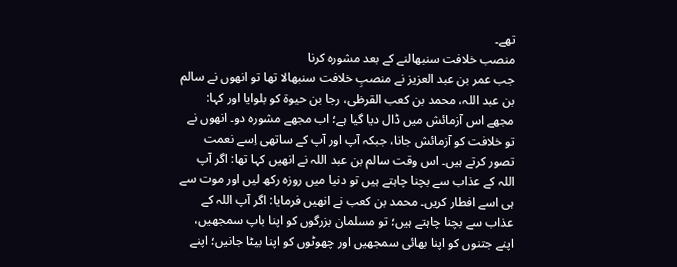تھے۔
منصب خلافت سنبھالنے کے بعد مشورہ کرنا
جب عمر بن عبد العزیز نے منصبِ خلافت سنبھالا تھا تو انھوں نے سالم بن عبد اللہ، محمد بن کعب القرظی، رجا بن حیوة کو بلوایا اور کہا: مجھے اس آزمائش میں ڈال دیا گیا ہے؛ اب مجھے مشورہ دو۔ انھوں نے تو خلافت کو آزمائش جانا، جبکہ آپ اور آپ کے ساتھی اِسے نعمت تصور کرتے ہیں۔ اس وقت سالم بن عبد اللہ نے انھیں کہا تھا: اگر آپ اللہ کے عذاب سے بچنا چاہتے ہیں تو دنیا میں روزہ رکھ لیں اور موت سے ہی اسے افطار کریں۔ محمد بن کعب نے انھیں فرمایا: اگر آپ اللہ کے عذاب سے بچنا چاہتے ہیں؛ تو مسلمان بزرگوں کو اپنا باپ سمجھیں، اپنے جتنوں کو اپنا بھائی سمجھیں اور چھوٹوں کو اپنا بیٹا جانیں؛ اپنے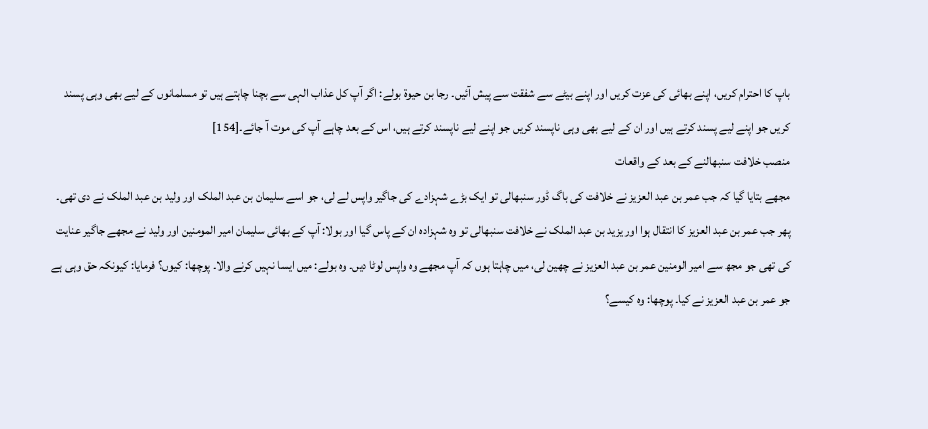باپ کا احترام کریں، اپنے بھائی کی عزت کریں اور اپنے بیٹے سے شفقت سے پیش آئیں۔ رجا بن حیوة بولے: اگر آپ کل عذاب الہی سے بچنا چاہتے ہیں تو مسلمانوں کے لیے بھی وہی پسند کریں جو اپنے لیے پسند کرتے ہیں اور ان کے لیے بھی وہی ناپسند کریں جو اپنے لیے ناپسند کرتے ہیں، اس کے بعد چاہے آپ کی موت آ جائے۔[154]
منصب خلافت سنبھالنے کے بعد کے واقعات
مجھے بتایا گیا کہ جب عمر بن عبد العزیز نے خلافت کی باگ ڈور سنبھالی تو ایک بڑے شہزادے کی جاگیر واپس لے لی، جو اسے سلیمان بن عبد الملک اور ولید بن عبد الملک نے دی تھی۔ پھر جب عمر بن عبد العزیز کا انتقال ہوا اور یزید بن عبد الملک نے خلافت سنبھالی تو وہ شہزادہ ان کے پاس گیا اور بولا: آپ کے بھائی سلیمان امیر المومنین اور ولید نے مجھے جاگیر عنایت کی تھی جو مجھ سے امیر الومنین عمر بن عبد العزیز نے چھین لی، میں چاہتا ہوں کہ آپ مجھے وہ واپس لوٹا دیں۔ وہ بولے: میں ایسا نہیں کرنے والا۔ پوچھا: کیوں؟ فرمایا: کیونکہ حق وہی ہے جو عمر بن عبد العزیز نے کیا۔ پوچھا: وہ کیسے؟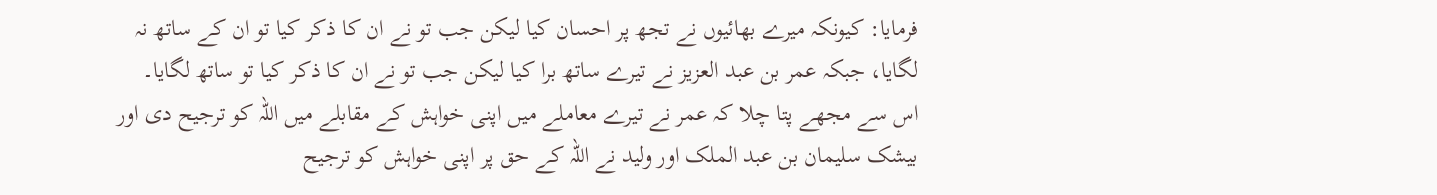فرمایا: کیونکہ میرے بھائیوں نے تجھ پر احسان کیا لیکن جب تو نے ان کا ذکر کیا تو ان کے ساتھ نہ لگایا، جبکہ عمر بن عبد العزیز نے تیرے ساتھ برا کیا لیکن جب تو نے ان کا ذکر کیا تو ساتھ لگایا۔ اس سے مجھے پتا چلا کہ عمر نے تیرے معاملے میں اپنی خواہش کے مقابلے میں اللہ کو ترجیح دی اور بیشک سلیمان بن عبد الملک اور ولید نے اللہ کے حق پر اپنی خواہش کو ترجیح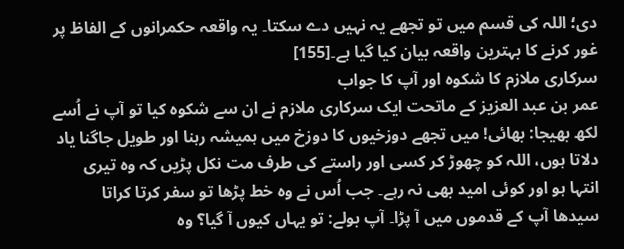دی؛ اللہ کی قسم میں تو تجھے یہ نہیں دے سکتا۔ یہ واقعہ حکمرانوں کے الفاظ پر غور کرنے کا بہترین واقعہ بیان کیا گیا ہے۔[155]
سرکاری ملازم کا شکوہ اور آپ کا جواب
عمر بن عبد العزیز کے ماتحت ایک سرکاری ملازم نے ان سے شکوہ کیا تو آپ نے اُسے لکھ بھیجا: بھائی! میں تجھے دوزخیوں کا دوزخ میں ہمیشہ رہنا اور طویل جاگنا یاد دلاتا ہوں، اللہ کو چھوڑ کر کسی اور راستے کی طرف مت نکل پڑیں کہ وہ تیری انتہا ہو اور کوئی امید بھی نہ رہے۔ جب اُس نے وہ خط پڑھا تو سفر کرتا کراتا سیدھا آپ کے قدموں میں آ پڑا۔ آپ بولے: تو یہاں کیوں آ گیا؟ وہ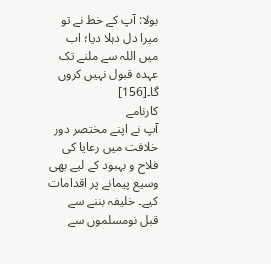بولا: آپ کے خط نے تو میرا دل دہلا دیا؛ اب میں اللہ سے ملنے تک عہدہ قبول نہیں کروں گا۔[156]
کارنامے
آپ نے اپنے مختصر دور خلافت میں رعایا کی فلاح و بہبود کے لیے بھی وسیع پیمانے پر اقدامات کیے۔ خلیفہ بننے سے قبل نومسلموں سے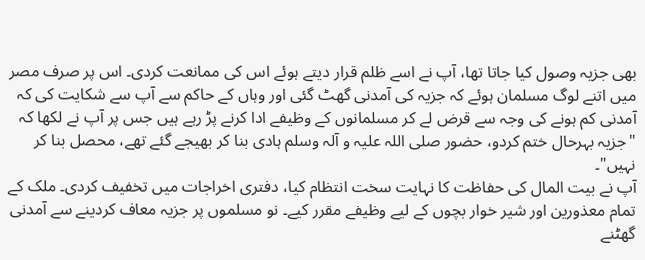بھی جزیہ وصول کیا جاتا تھا، آپ نے اسے ظلم قرار دیتے ہوئے اس کی ممانعت کردی۔ اس پر صرف مصر میں اتنے لوگ مسلمان ہوئے کہ جزیہ کی آمدنی گھٹ گئی اور وہاں کے حاکم سے آپ سے شکایت کی کہ آمدنی کم ہونے کی وجہ سے قرض لے کر مسلمانوں کے وظیفے ادا کرنے پڑ رہے ہیں جس پر آپ نے لکھا کہ "جزیہ بہرحال ختم کردو، حضور صلی اللہ علیہ و آلہ وسلم ہادی بنا کر بھیجے گئے تھے، محصل بنا کر نہیں"۔
آپ نے بیت المال کی حفاظت کا نہایت سخت انتظام کیا، دفتری اخراجات میں تخفیف کردی۔ ملک کے تمام معذورین اور شیر خوار بچوں کے لیے وظیفے مقرر کیے۔ نو مسلموں پر جزیہ معاف کردینے سے آمدنی گھٹنے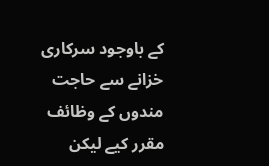کے باوجود سرکاری خزانے سے حاجت مندوں کے وظائف مقرر کیے لیکن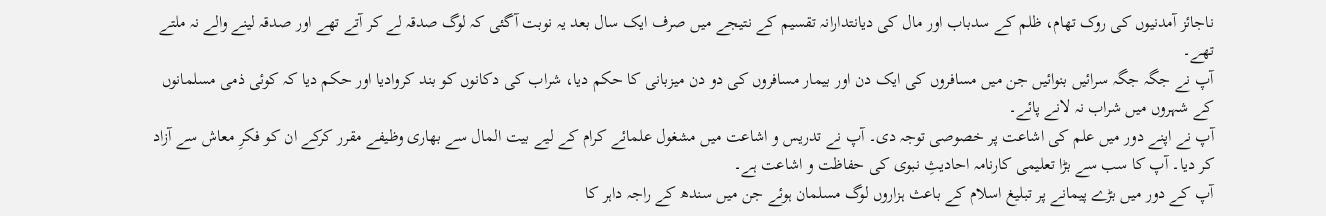ناجائز آمدنیوں کی روک تھام، ظلم کے سدباب اور مال کی دیانتدارانہ تقسیم کے نتیجے میں صرف ایک سال بعد یہ نوبت آگئی کہ لوگ صدقہ لے کر آتے تھے اور صدقہ لینے والے نہ ملتے تھے۔
آپ نے جگہ جگہ سرائیں بنوائیں جن میں مسافروں کی ایک دن اور بیمار مسافروں کی دو دن میزبانی کا حکم دیا، شراب کی دکانوں کو بند کروادیا اور حکم دیا کہ کوئی ذمی مسلمانوں کے شہروں میں شراب نہ لانے پائے۔
آپ نے اپنے دور میں علم کی اشاعت پر خصوصی توجہ دی۔ آپ نے تدریس و اشاعت میں مشغول علمائے کرام کے لیے بیت المال سے بھاری وظیفے مقرر کرکے ان کو فکرِ معاش سے آزاد کر دیا۔ آپ کا سب سے بڑا تعلیمی کارنامہ احادیثِ نبوی کی حفاظت و اشاعت ہے۔
آپ کے دور میں بڑے پیمانے پر تبلیغ اسلام کے باعث ہزاروں لوگ مسلمان ہوئے جن میں سندھ کے راجہ داہر کا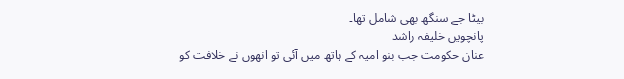بیٹا جے سنگھ بھی شامل تھا۔
پانچویں خلیفہ راشد
عنان حکومت جب بنو امیہ کے ہاتھ میں آئی تو انھوں نے خلافت کو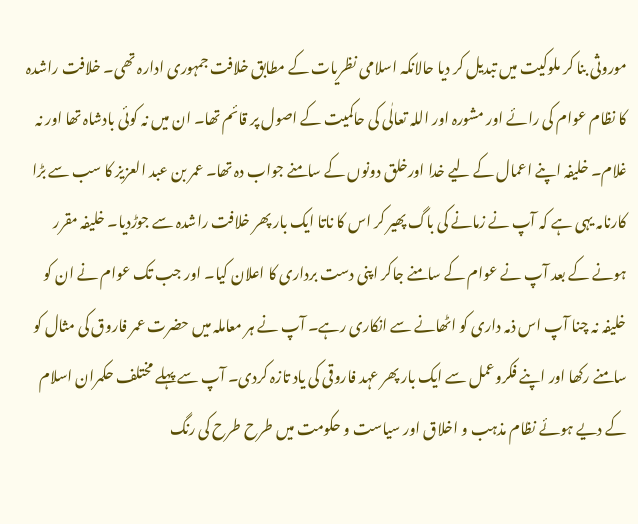موروثی بنا کر ملوکیت میں تبدیل کر دیا حالانکہ اسلامی نظریات کے مطابق خلافت جمہوری ادارہ تھی۔ خلافت راشدہ کا نظام عوام کی رائے اور مشورہ اور اللہ تعالٰی کی حاکمیت کے اصول پر قائم تھا۔ ان میں نہ کوئی بادشاہ تھا اور نہ غلام۔ خلیفہ اپنے اعمال کے لیے خدا اورخلق دونوں کے سامنے جواب دہ تھا۔ عمر بن عبد العزیز کا سب سے بڑا کارنامہ یہی ہے کہ آپ نے زمانے کی باگ پھیر کر اس کا ناتا ایک بار پھر خلافت راشدہ سے جوڑدیا۔ خلیفہ مقرر ہونے کے بعد آپ نے عوام کے سامنے جاکر اپنی دست برداری کا اعلان کیا۔ اور جب تک عوام نے ان کو خلیفہ نہ چنا آپ اس ذمہ داری کو اٹھانے سے انکاری رہے۔ آپ نے ہر معاملہ میں حضرت عمر فاروق کی مثال کو سامنے رکھا اور اپنے فکروعمل سے ایک بار پھر عہد فاروقی کی یاد تازہ کردی۔ آپ سے پہلے مختلف حکمران اسلام کے دیے ہوئے نظام مذہب و اخلاق اور سیاست و حکومت میں طرح طرح کی رنگ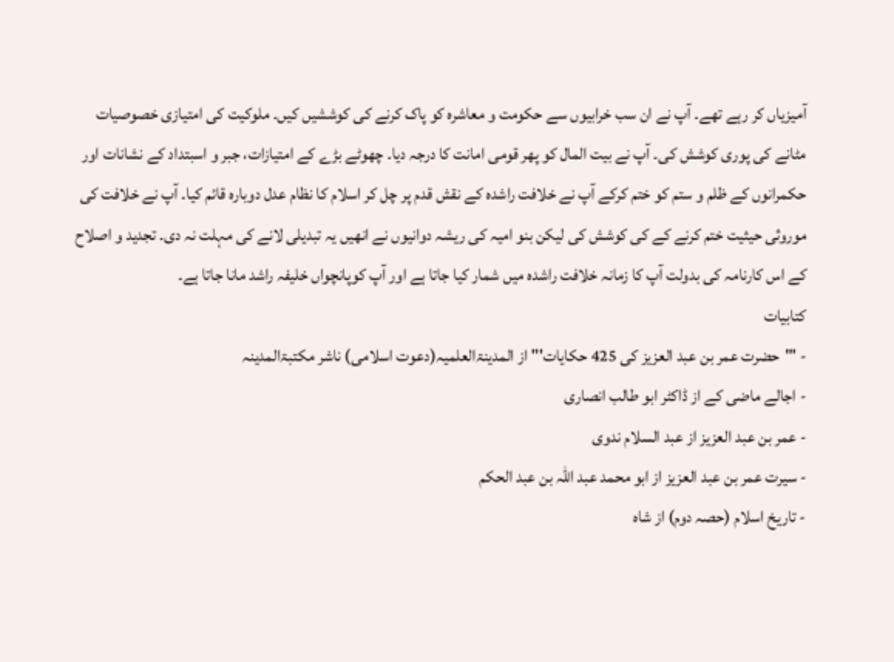آمیزیاں کر رہے تھے۔ آپ نے ان سب خرابیوں سے حکومت و معاشرہ کو پاک کرنے کی کوششیں کیں۔ ملوکیت کی امتیازی خصوصیات مٹانے کی پوری کوشش کی۔ آپ نے بیت المال کو پھر قومی امانت کا درجہ دیا۔ چھوٹے بڑے کے امتیازات، جبر و اسبتداد کے نشانات اور حکمرانوں کے ظلم و ستم کو ختم کرکے آپ نے خلافت راشدہ کے نقش قدم پر چل کر اسلام کا نظام عدل دوبارہ قائم کیا۔ آپ نے خلافت کی موروثی حیثیت ختم کرنے کے کی کوشش کی لیکن بنو امیہ کی ریشہ دوانیوں نے انھیں یہ تبدیلی لانے کی مہلت نہ دی۔ تجدید و اصلاح کے اس کارنامہ کی بدولت آپ کا زمانہ خلافت راشدہ میں شمار کیا جاتا ہے اور آپ کوپانچواں خلیفہ راشد مانا جاتا ہے۔
کتابیات
- '"حضرت عمر بن عبد العزیز کی 425 حکایات'" از المدینۃالعلمیہ(دعوت اسلامی) ناشر مکتبۃالمدینہ
- اجالے ماضی کے از ڈاکٹر ابو طالب انصاری
- عمر بن عبد العزیز از عبد السلام ندوی
- سیرت عمر بن عبد العزیز از ابو محمد عبد اللہ بن عبد الحکم
- تاریخ اسلام (حصہ دوم) از شاہ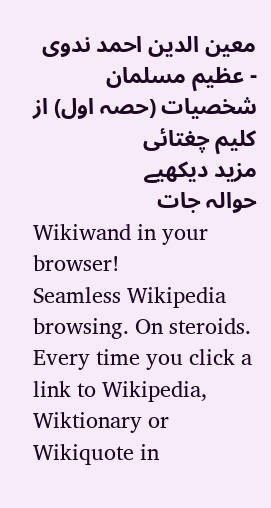معین الدین احمد ندوی
- عظیم مسلمان شخصیات (حصہ اول) از کلیم چغتائی
مزید دیکھیے
حوالہ جات
Wikiwand in your browser!
Seamless Wikipedia browsing. On steroids.
Every time you click a link to Wikipedia, Wiktionary or Wikiquote in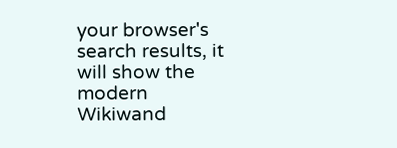your browser's search results, it will show the modern Wikiwand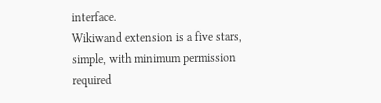interface.
Wikiwand extension is a five stars, simple, with minimum permission required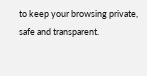to keep your browsing private, safe and transparent.